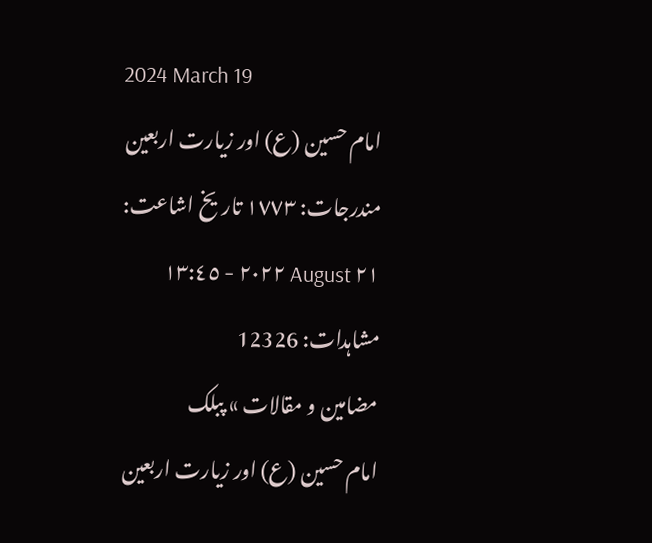2024 March 19
امام حسین (ع) اور زیارت اربعین
مندرجات: ١٧٧٣ تاریخ اشاعت: ٢١ August ٢٠٢٢ - ١٣:٤٥ مشاہدات: 12326
مضامین و مقالات » پبلک
امام حسین (ع) اور زیارت اربعین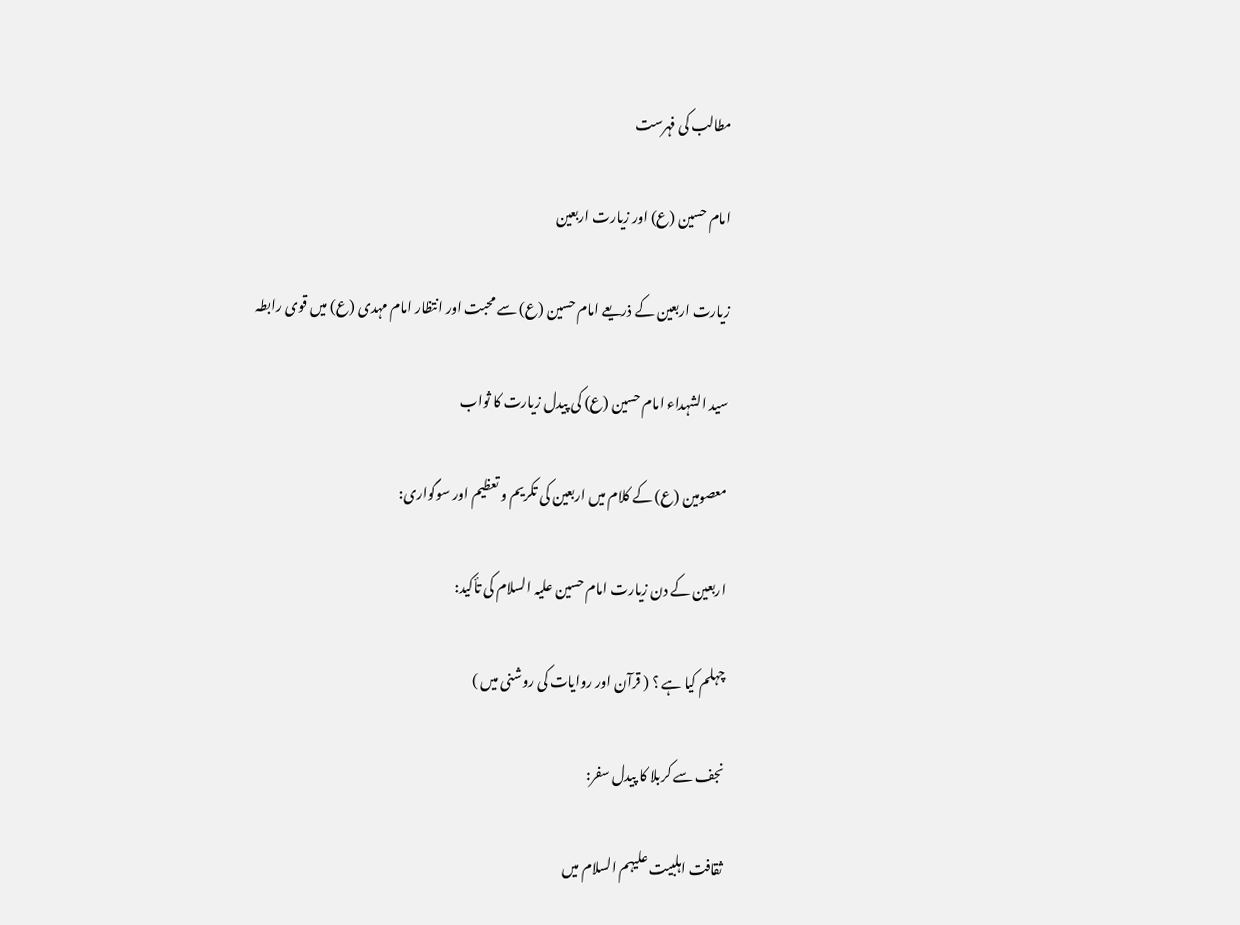مطالب کی فہرست

امام حسین (ع) اور زیارت اربعین

زیارت اربعین کے ذریعے امام حسین (ع) سے محبت اور انتظار امام مہدی (ع) میں قوی رابطہ

سید الشہداء امام حسین (ع) کی پیدل زیارت کا ثواب

معصومین (ع) کے کلام میں اربعین کی تکریم و تعظیم اور سوگواری:

اربعین کے دن زیارت امام حسین علیہ السلام کی تأکید:

چہلم کیا ہے ؟ ( قرآن اور روایات کی روشنی میں )

نجف سے کربلا کا پیدل سفر:

ثقافت اہلبیت علیہم السلام میں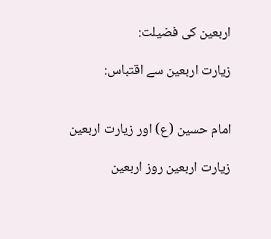اربعین کی فضیلت:

زیارت اربعین سے اقتباس:


امام حسین (ع) اور زیارت اربعین

زیارت اربعین روز اربعین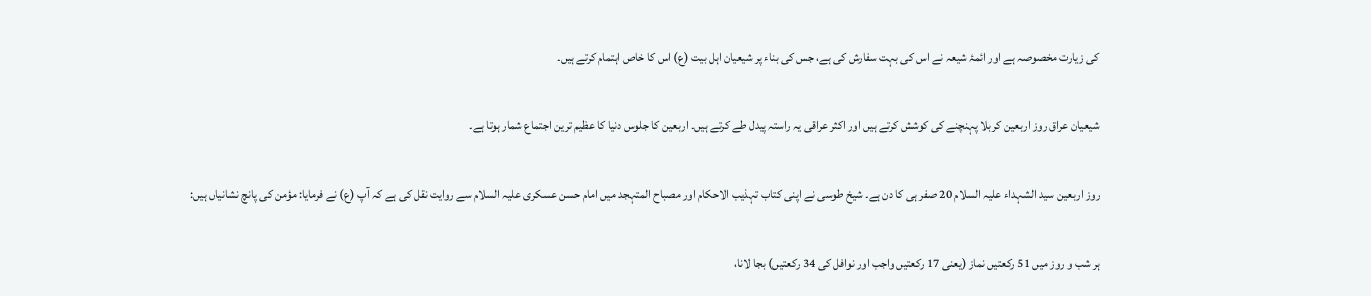کی زیارت مخصوصہ ہے اور ائمۂ شیعہ نے اس کی بہت سفارش کی ہے، جس کی بناء پر شیعیان اہل بیت (ع) اس کا خاص اہتمام کرتے ہیں۔

شیعیان عراق روز اربعین کربلا پہنچنے کی کوشش کرتے ہیں اور اکثر عراقی یہ راستہ پیدل طے کرتے ہیں۔ اربعین کا جلوس دنیا کا عظیم ترین اجتماع شمار ہوتا ہے۔

روز اربعین سید الشہداء علیہ السلام 20 صفر ہی کا دن ہے۔ شیخ طوسی نے اپنی کتاب تہذیب الاحکام اور مصباح المتہجد میں امام حسن عسکری علیہ السلام سے روایت نقل کی ہے کہ آپ (ع) نے فرمایا: مؤمن کی پانچ نشانیاں ہیں:

ہر شب و روز میں 51 رکعتیں نماز (یعنی 17 رکعتیں واجب اور نوافل کی 34 رکعتیں) بجا لانا،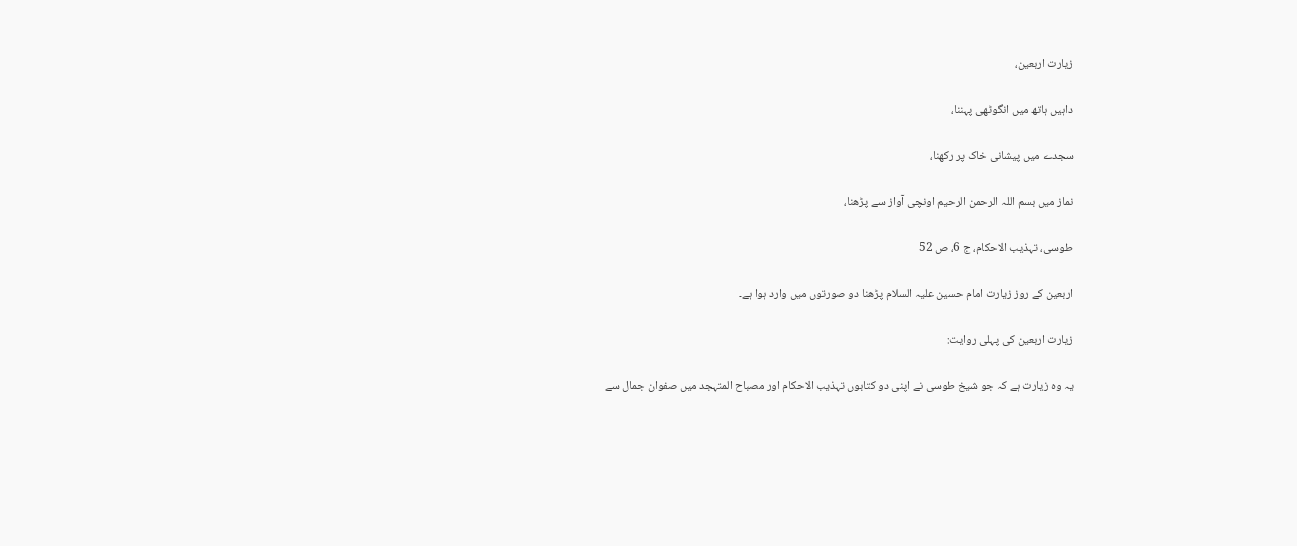زیارت اربعین،

داہیں ہاتھ میں انگوٹھی پہننا،

سجدے میں پیشانی خاک پر رکھنا،

نماز میں بسم اللہ الرحمن الرحیم اونچی آواز سے پڑھنا،

طوسی، تہذیب الاحكام، ج 6، ص 52

اربعین کے روز زیارت امام حسین علیہ السلام پڑھنا دو صورتوں میں وارد ہوا ہے۔

زیارت اربعین کی پہلی روایت:

یہ وہ زیارت ہے کہ جو شیخ طوسی نے اپنی دو کتابوں تہذیب الاحکام اور مصباح المتہجد میں صفوان جمال سے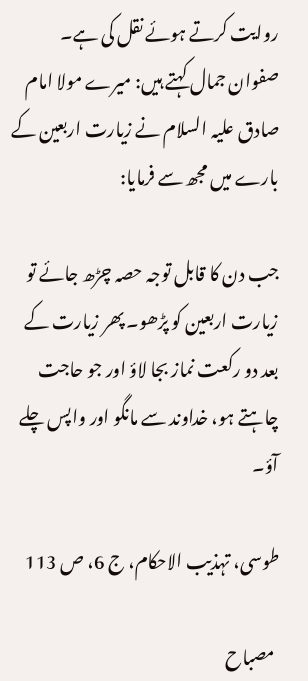روایت کرتے ہوئے نقل کی ہے۔ صفوان جمال کہتے ہیں: میرے مولا امام صادق علیہ السلام نے زیارت اربعین کے بارے میں مجھ سے فرمایا:

جب دن کا قابل توجہ حصہ چڑھ جائے تو زیارت اربعین کو پڑھو۔ پھر زیارت کے بعد دو رکعت نماز بجا لاؤ اور جو حاجت چاہتے ہو، خداوند سے مانگو اور واپس چلے آؤ۔

طوسی، تہذیب الاحکام، ج 6، ص 113

 مصباح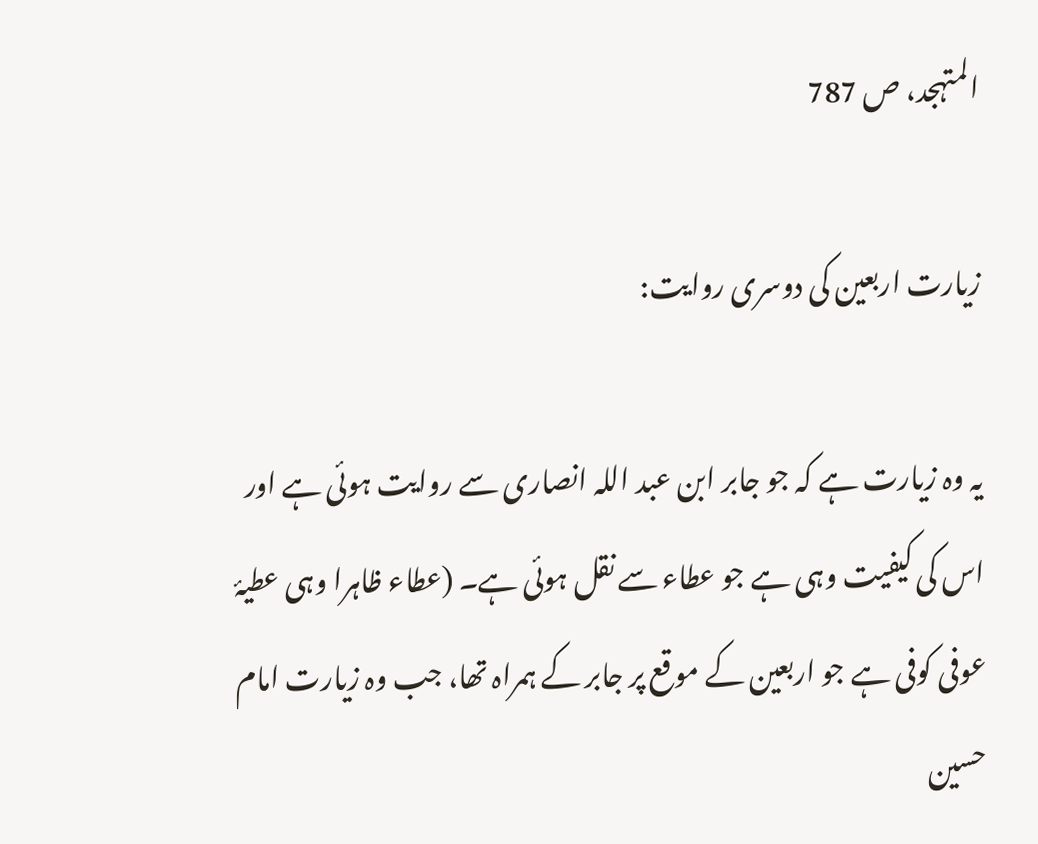المتہجد، ص 787

زیارت اربعین کی دوسری روایت:

یہ وہ زیارت ہے کہ جو جابر ابن عبد اللہ انصاری سے روایت ہوئی ہے اور اس کی کیفیت وہی ہے جو عطاء سے نقل ہوئی ہے۔ (عطاء ظاہرا وہی عطیۂ عوفی کوفی ہے جو اربعین کے موقع پر جابر کے ہمراہ تھا، جب وہ زیارت امام حسین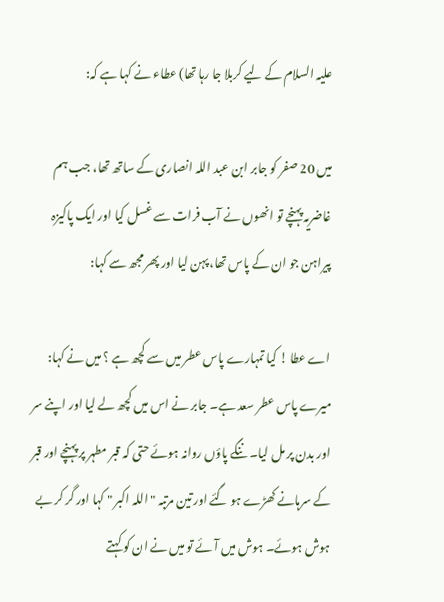علیہ السلام کے لیے کربلا جا رہا تھا) عطاء نے کہا ہے کہ:

میں 20 صفر کو جابر ابن عبد اللہ انصاری کے ساتھ تھا، جب ہم غاضریہ پہنچے تو انھوں نے آب فرات سے غسل کیا اور ایک پاکیزہ پیراہن جو ان کے پاس تھا، پہن لیا اور پھر مجھ سے کہا:

اے عطا ! کیا تمہارے پاس عطر میں سے کچھ ہے ؟ میں نے کہا: میرے پاس عطر سعد ہے۔ جابر نے اس میں کچھ لے لیا اور اپنے سر اور بدن پر مل لیا۔ ننگے پاؤں روانہ ہوئے حتی کہ قبر مطہر پر پہنچے اور قبر کے سرہانے کھڑے ہو گئے اور تین مرتبہ " اللہ اکبر " کہا اور گر کر بے ہوش ہوئے۔ ہوش میں آئے تو میں نے ان کو کہتے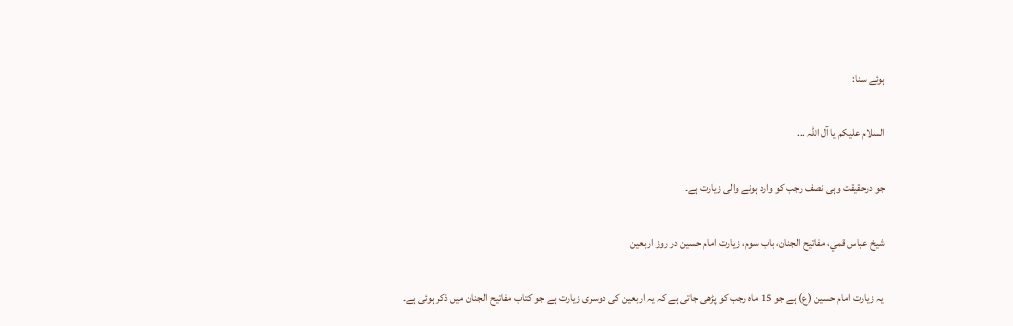ہوئے سنا:

السلام علیکم یا آل اللہ ...

جو درحقیقت وہی نصف رجب کو وارد ہونے والی زیارت ہے۔

شیخ عباس قمي، مفاتيح الجنان، باب سوم، زيارت امام حسين در روز اربعين

 یہ زیارت امام حسین (ع) ہے جو 15 ماہ رجب کو پڑھی جاتی ہے کہ یہ اربعین کی دوسری زیارت ہے جو کتاب مفاتیح الجنان میں ذکر ہوئی ہے۔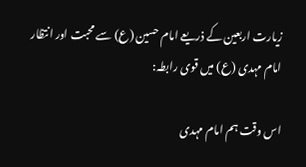زیارت اربعین کے ذریعے امام حسین (ع) سے محبت اور انتظار امام مہدی (ع) میں قوی رابطہ:

اس وقت ہم امام مہدی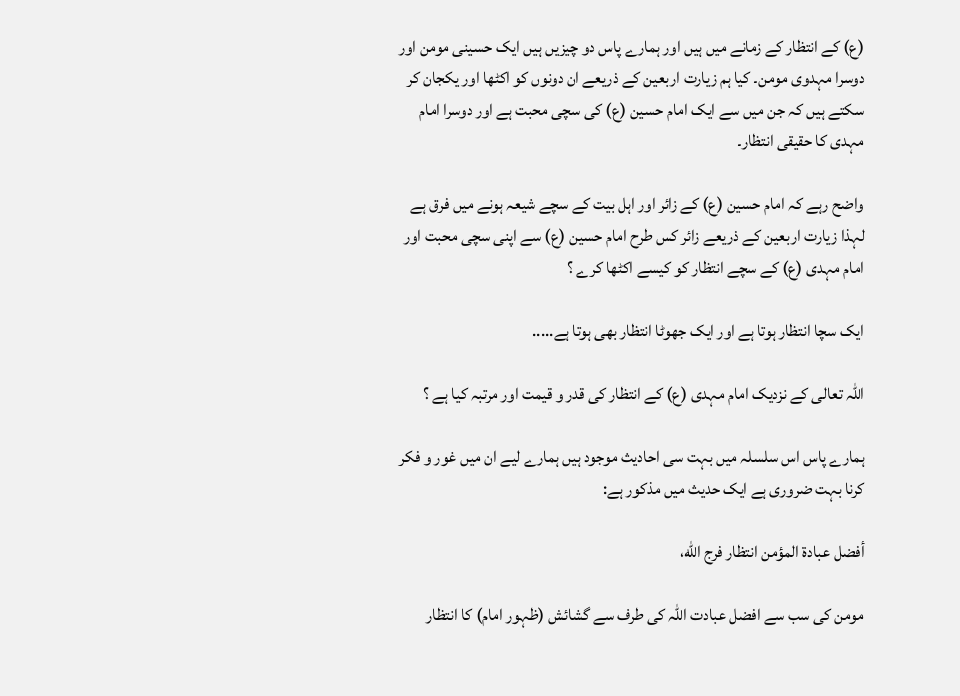(ع) کے انتظار کے زمانے میں ہیں اور ہمارے پاس دو چیزیں ہیں ایک حسینی مومن اور دوسرا مہدوی مومن۔ کیا ہم زیارت اربعین کے ذریعے ان دونوں کو اکٹھا اور یکجان کر سکتے ہیں کہ جن میں سے ایک امام حسین (ع) کی سچی محبت ہے اور دوسرا امام مہدی کا حقیقی انتظار۔

واضح رہے کہ امام حسین (ع) کے زائر اور اہل بیت کے سچے شیعہ ہونے میں فرق ہے لہذا زیارت اربعین کے ذریعے زائر کس طرح امام حسین (ع) سے اپنی سچی محبت اور امام مہدی (ع) کے سچے انتظار کو کیسے اکٹھا کرے ؟

ایک سچا انتظار ہوتا ہے اور ایک جھوٹا انتظار بھی ہوتا ہے.....

اللہ تعالی کے نزدیک امام مہدی (ع) کے انتظار کی قدر و قیمت اور مرتبہ کیا ہے ؟

ہمارے پاس اس سلسلہ میں بہت سی احادیث موجود ہیں ہمارے لیے ان میں غور و فکر کرنا بہت ضروری ہے ایک حدیث میں مذکور ہے:

أفضل عبادة المؤمن انتظار فرج الله،

مومن کی سب سے افضل عبادت اللہ کی طرف سے گشائش (ظہور امام) کا انتظار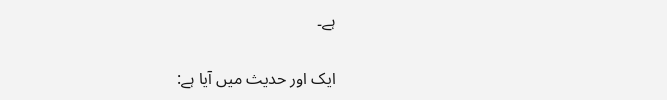ہے۔

ایک اور حدیث میں آیا ہے: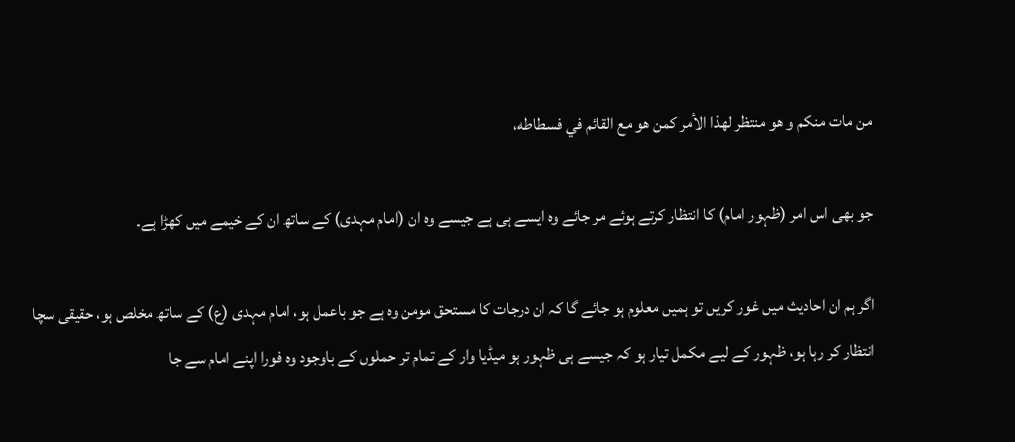من مات منكم و هو منتظر لهذا الأمر كمن هو مع القائم في فسطاطه،

جو بھی اس امر (ظہور امام) کا انتظار کرتے ہوئے مر جائے وہ ایسے ہی ہے جیسے وہ ان (امام مہدی) کے ساتھ ان کے خیمے میں کھڑا ہے۔

اگر ہم ان احادیث میں غور کریں تو ہمیں معلوم ہو جائے گا کہ ان درجات کا مستحق مومن وہ ہے جو باعمل ہو، امام مہدی (ع) کے ساتھ مخلص ہو، حقیقی سچا انتظار کر رہا ہو، ظہور کے لیے مکمل تیار ہو کہ جیسے ہی ظہور ہو میڈیا وار کے تمام تر حملوں کے باوجود وہ فورا اپنے امام سے جا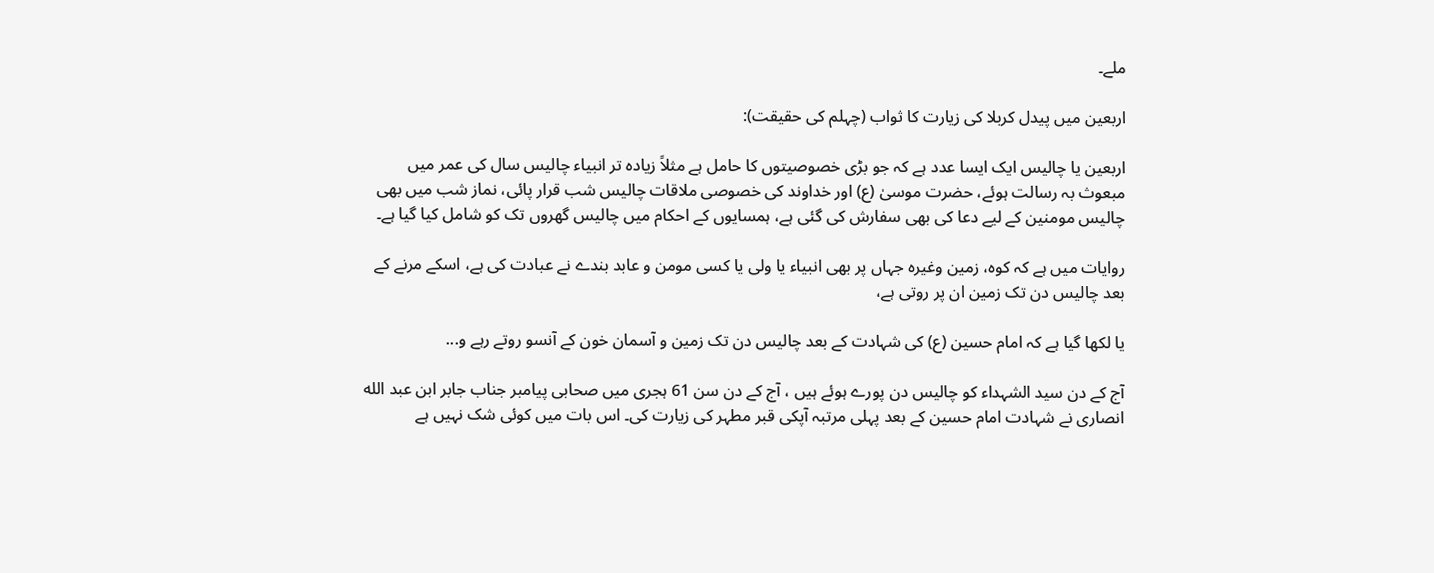ملے۔

اربعین میں پیدل کربلا کی زیارت کا ثواب (چہلم کی حقیقت):

اربعین یا چالیس ایک ایسا عدد ہے کہ جو بڑی خصوصیتوں کا حامل ہے مثلاً زیادہ تر انبیاء چالیس سال کی عمر میں مبعوث بہ رسالت ہوئے، حضرت موسیٰ (ع) اور خداوند کی خصوصی ملاقات چالیس شب قرار پائی، نماز شب میں بھی چالیس مومنین کے لیے دعا کی بھی سفارش کی گئی ہے، ہمسایوں کے احکام میں چالیس گھروں تک کو شامل کیا گیا ہے۔

روایات میں ہے کہ کوہ، زمین وغیرہ جہاں پر بھی انبیاء یا ولی یا کسی مومن و عابد بندے نے عبادت کی ہے، اسکے مرنے کے بعد چالیس دن تک زمین ان پر روتی ہے،

یا لکھا گیا ہے کہ امام حسین (ع) کی شہادت کے بعد چالیس دن تک زمین و آسمان خون کے آنسو روتے رہے و...

آج کے دن سید الشہداء کو چالیس دن پورے ہوئے ہیں ، آج کے دن سن 61 ہجری میں صحابی پیامبر جناب جابر ابن عبد الله انصاری نے شہادت امام حسین کے بعد پہلی مرتبہ آپکی قبر مطہر کی زیارت کی۔ اس بات میں کوئی شک نہیں ہے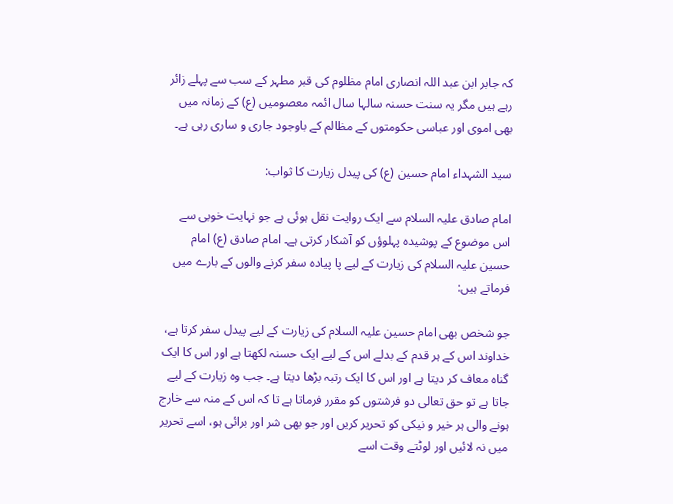کہ جابر ابن عبد اللہ انصاری امام مظلوم کی قبر مطہر کے سب سے پہلے زائر رہے ہیں مگر یہ سنت حسنہ سالہا سال ائمہ معصومیں (ع) کے زمانہ میں بھی اموی اور عباسی حکومتوں کے مظالم کے باوجود جاری و ساری رہی ہے۔

سید الشہداء امام حسین (ع) کی پیدل زیارت کا ثواب:

امام صادق علیہ السلام سے ایک روایت نقل ہوئی ہے جو نہایت خوبی سے اس موضوع کے پوشیدہ پہلوؤں کو آشکار کرتی ہے۔ امام صادق (ع) امام حسین علیہ السلام کی زیارت کے لیے پا پیادہ سفر کرنے والوں کے بارے میں فرماتے ہیں:

جو شخص بھی امام حسین علیہ السلام کی زیارت کے لیے پیدل سفر کرتا ہے، خداوند اس کے ہر قدم کے بدلے اس کے لیے ایک حسنہ لکھتا ہے اور اس کا ایک گناہ معاف کر دیتا ہے اور اس کا ایک رتبہ بڑھا دیتا ہے۔ جب وہ زیارت کے لیے جاتا ہے تو حق تعالی دو فرشتوں کو مقرر فرماتا ہے تا کہ اس کے منہ سے خارج ہونے والی ہر خیر و نیکی کو تحریر کریں اور جو بھی شر اور برائی ہو، اسے تحریر میں نہ لائیں اور لوٹتے وقت اسے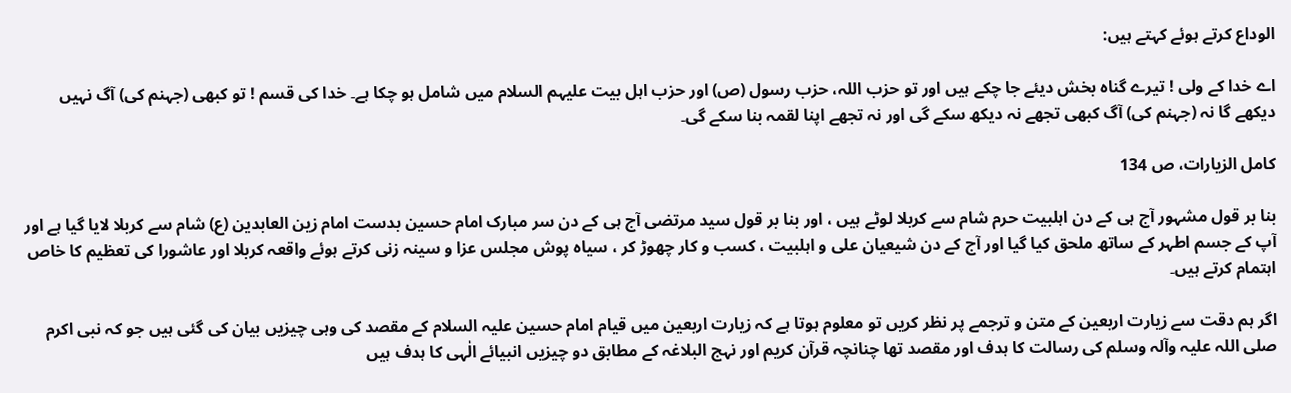الوداع کرتے ہوئے کہتے ہیں:

اے خدا کے ولی ! تیرے گناہ بخش دیئے جا چکے ہیں اور تو حزب اللہ، حزب رسول (ص) اور حزب اہل بیت علیہم السلام میں شامل ہو چکا ہے۔ خدا کی قسم ! تو کبھی (جہنم کی) آگ نہیں دیکھے گا نہ (جہنم کی) آگ کبھی تجھے نہ دیکھ سکے گی اور نہ تجھے اپنا لقمہ بنا سکے گی۔

کامل الزیارات، ص 134

بنا بر قول مشہور آج ہی کے دن اہلبیت حرم شام سے کربلا لوٹے ہیں ، اور بنا بر قول سید مرتضی آج ہی کے دن سر مبارک امام حسین بدست امام زین العابدین (ع) شام سے کربلا لایا گیا ہے اور آپ کے جسم اطہر کے ساتھ ملحق کیا گیا اور آج کے دن شیعیان علی و اہلبیت ، کسب و کار چھوڑ کر ، سیاہ پوش مجلس عزا و سینہ زنی کرتے ہوئے واقعہ کربلا اور عاشورا کی تعظیم کا خاص اہتمام کرتے ہیں۔

اگر ہم دقت سے زیارت اربعین کے متن و ترجمے پر نظر کریں تو معلوم ہوتا ہے کہ زیارت اربعین میں قیام امام حسین علیہ السلام کے مقصد کی وہی چیزیں بیان کی گئی ہیں جو کہ نبی اکرم صلی اللہ علیہ وآلہ وسلم کی رسالت کا ہدف اور مقصد تھا چنانچہ قرآن کریم اور نہج البلاغہ کے مطابق دو چیزیں انبیائے الٰہی کا ہدف ہیں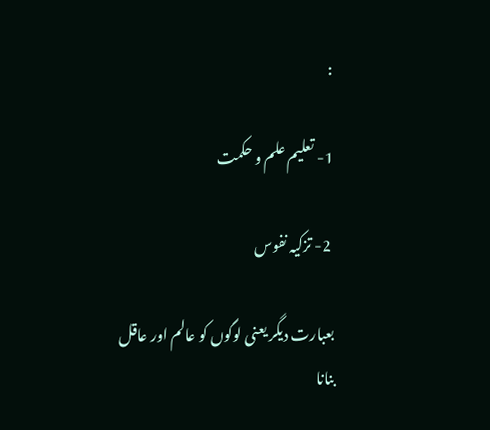:

1- تعلیم علم و حکمت

 2- تزکیہ نفوس

بعبارت دیگر یعنی لوگوں کو عالم اور عاقل بنانا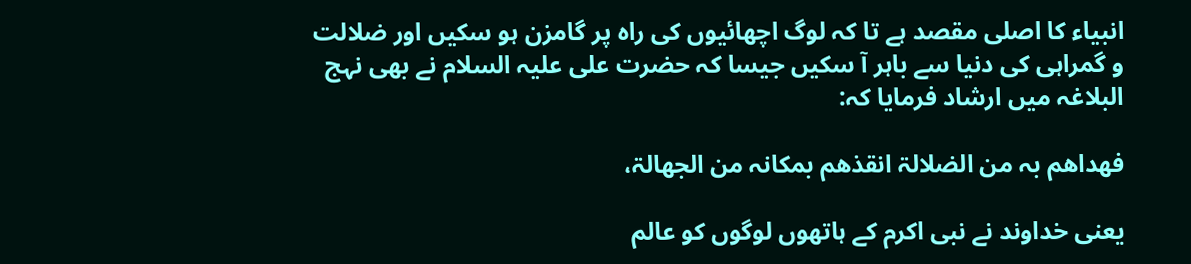انبیاء کا اصلی مقصد ہے تا کہ لوگ اچھائیوں کی راہ پر گامزن ہو سکیں اور ضلالت و گمراہی کی دنیا سے باہر آ سکیں جیسا کہ حضرت علی علیہ السلام نے بھی نہج البلاغہ میں ارشاد فرمایا کہ:

فھداھم بہ من الضلالۃ انقذھم بمکانہ من الجھالۃ،

یعنی خداوند نے نبی اکرم کے ہاتھوں لوگوں کو عالم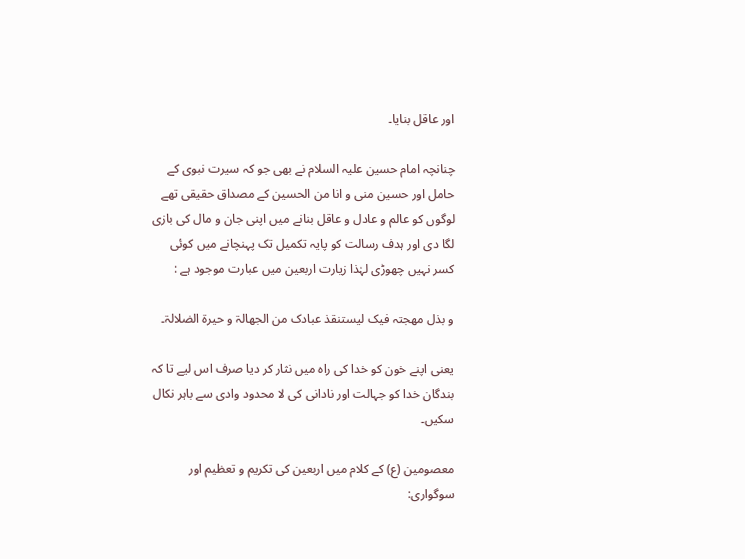اور عاقل بنایا۔

چنانچہ امام حسین علیہ السلام نے بھی جو کہ سیرت نبوی کے حامل اور حسین منی و انا من الحسین کے مصداق حقیقی تھے لوگوں کو عالم و عادل و عاقل بنانے میں اپنی جان و مال کی بازی لگا دی اور ہدف رسالت کو پایہ تکمیل تک پہنچانے میں کوئی کسر نہیں چھوڑی لہٰذا زیارت اربعین میں عبارت موجود ہے :

و بذل مھجتہ فیک لیستنقذ عبادک من الجھالۃ و حیرۃ الضلالۃ۔

یعنی اپنے خون کو خدا کی راہ میں نثار کر دیا صرف اس لیے تا کہ بندگان خدا کو جہالت اور نادانی کی لا محدود وادی سے باہر نکال سکیں۔

معصومین (ع) کے کلام میں اربعین کی تکریم و تعظیم اور سوگواری: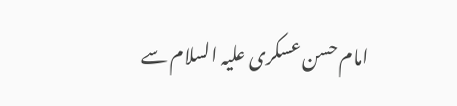امام حسن عسکری علیہ السلام سے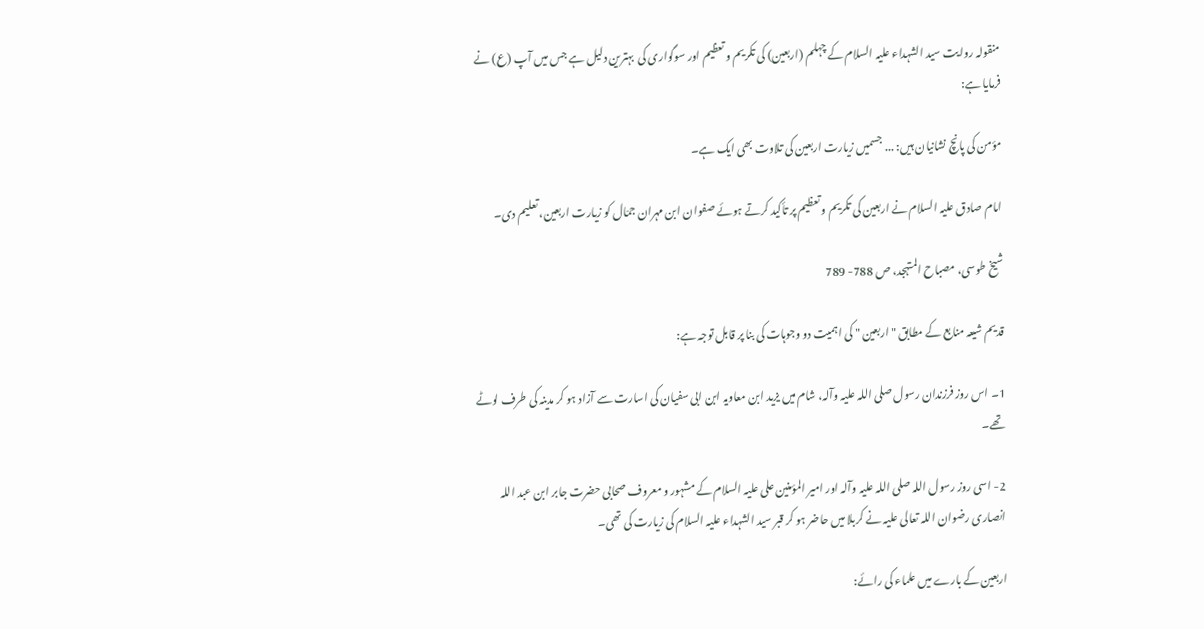منقولہ روایت سید الشہداء علیہ السلام کے چہلم (اربعین) کی تکریم و تعظیم اور سوگواری کی  بہترین دلیل ہے جس میں آپ (ع) نے فرمایا ہے:

مؤمن کی پانچ نشانیان ہیں: ... جسمیں زیارت اربعین کی تلاوت بھی ایک ہے۔

امام صادق علیہ السلام نے اربعین کی تکریم و تعظیم پر تأکید کرتے ہوئے صفوان ابن مہران جمّال کو زیارت اربعین، تعلیم دی۔

شیخ طوسی، مصباح المتہجد، ص 788- 789

قدیم شیعہ منابع کے مطابق " اربعین " کی اہمیت دو وجوہات کی بنا پر قابل توجہ ہے:

1۔ اس روز فرزندان رسول صلی اللہ علیہ وآلہ، شام میں یزید ابن معاویہ ابن ابی سفیان کی اسارت سے آزاد ہو کر مدینہ کی طرف لوٹے تھے۔

2- اسی روز رسول اللہ صلی اللہ علیہ وآلہ اور امیر المؤمنین علی علیہ السلام کے مشہور و معروف صحابی حضرت جابر ابن عبد اللہ انصاری رضوان اللہ تعالی علیہ نے کربلا میں حاضر ہو کر قبر سید الشہداء علیہ السلام کی زیارت کی تھی۔

اربعین کے بارے میں علماء کی رائے: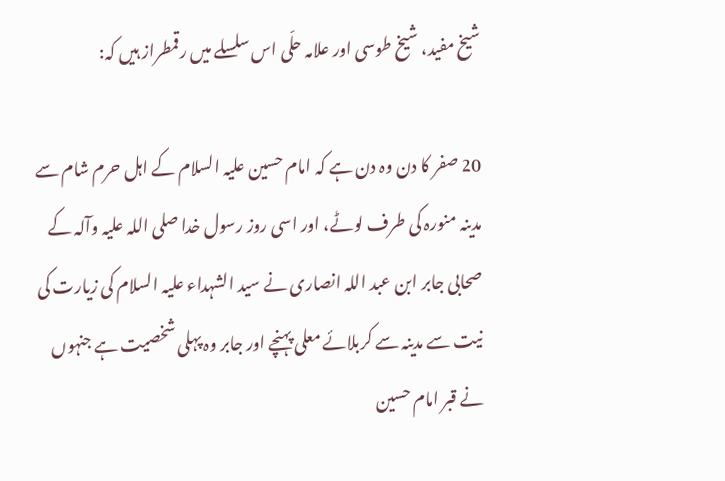شیخ مفید، شیخ طوسی اور علامہ حلّی اس سلسلے میں رقمطراز ہیں کہ:

20 صفر کا دن وہ دن ہے کہ امام حسین علیہ السلام کے اہل حرم شام سے مدینہ منورہ کی طرف لوٹے، اور اسی روز رسول خدا صلی اللہ علیہ وآلہ کے صحابی جابر ابن عبد اللہ انصاری نے سید الشہداء علیہ السلام کی زیارت کی نیت سے مدینہ سے کربلائے معلی پہنچے اور جابر وہ پہلی شخصیت ہے جنہوں نے قبر امام حسین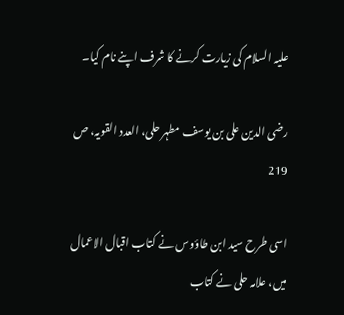علیہ السلام کی زیارت کرنے کا شرف اپنے نام کیا۔

رضی الدین علی بن یوسف مطہر حلی، العدد القویہ، ص 219

اسی طرح سید ابن طاؤوس نے کتاب اقبال الاعمال میں، علامہ حلی نے کتاب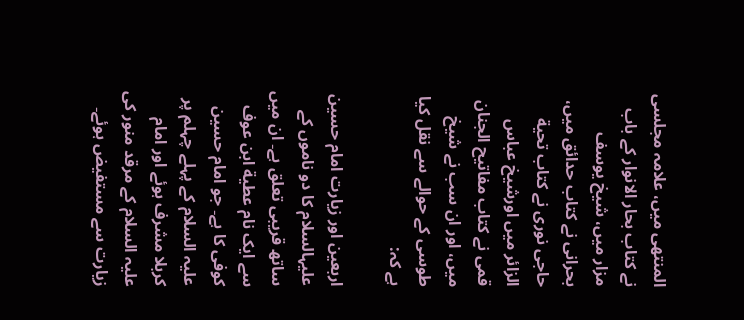المنتھی میں، علامہ مجلسی نے کتاب بحار الانوار کے باب مزار میں، شیخ یوسف بحرانی نے کتاب حدائق میں، حاجی نوری نے کتاب تحیة الزائر میں اورشیخ عباس قمی نے کتاب مفاتیح الجنان میں، اور ان سب نے شیخ طوسی کے حوالے سے نقل کیا ہے کہ:

اربعین اور زیارت امام حسین علیہالسلام کا دو ناموں کے ساتھ قریبی تعلق ہے۔ ان میں سے ایک نام عطیة ابن عوف کوفی کا ہے۔ جو امام حسین علیہ السلام کے پہلے چہلم پر کربلا مشرف ہوئے اور امام علیہ السلام کے مرقد منور کی زیارت سے مستفیض ہوئے۔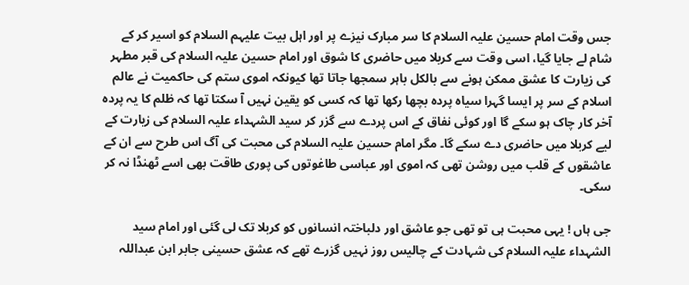جس وقت امام حسین علیہ السلام کا سر مبارک نیزے پر اور اہل بیت علیہم السلام کو اسیر کر کے شام لے جایا گیا، اسی وقت سے کربلا میں حاضری کا شوق اور امام حسین علیہ السلام کی قبر مطہر کی زیارت کا عشق ممکن ہونے سے بالکل باہر سمجها جاتا تها کیونکہ اموی ستم کی حاکمیت نے عالم اسلام کے سر پر ایسا گہرا سیاہ پردہ بچها رکھا تها کہ کسی کو یقین نہیں آ سکتا تها کہ ظلم کا یہ پردہ آخر کار چاک ہو سکے گا اور کوئی نفاق کے اس پردے سے گزر کر سید الشہداء علیہ السلام کی زیارت کے لیے کربلا میں حاضری دے سکے گا۔ مگر امام حسین علیہ السلام کی محبت کی آگ اس طرح سے ان کے عاشقوں کے قلب میں روشن تھی کہ اموی اور عباسی طاغوتوں کی پوری طاقت بھی اسے ٹھنڈا نہ کر سکی۔

جی ہاں ! یہی محبت ہی تو تھی جو عاشق اور دلباختہ انسانوں کو کربلا تک لی گئی اور امام سید الشہداء علیہ السلام کی شہادت کے چالیس روز نہیں گزرے تھے کہ عشق حسینی جابر ابن عبداللہ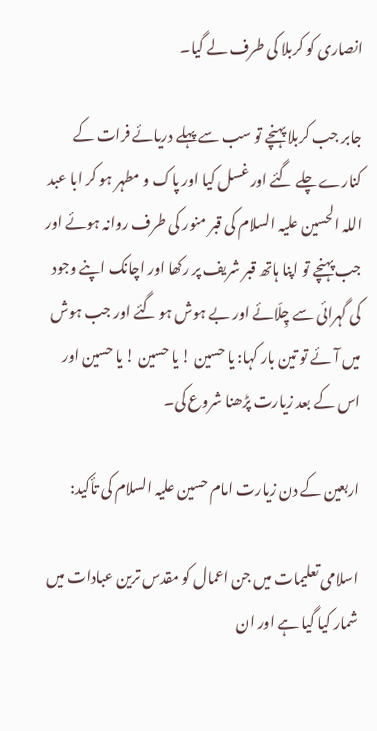انصاری کو کربلا کی طرف لے گیا۔

جابر جب کربلا پہنچے تو سب سے پہلے دریائے فرات کے کنارے چلے گئے اور غسل کیا اور پاک و مطہر ہو کر ابا عبد اللہ الحسین علیہ السلام کی قبر منور کی طرف روانہ ہوئے اور جب پہنچے تو اپنا ہاتھ قبر شریف پر رکھا اور اچانک اپنے وجود کی گہرائی سے چِلّائے اور بے ہوش ہو گئے اور جب ہوش میں آئے تو تین بار کہا: یا حسین ! یا حسین ! یا حسین اور اس کے بعد زیارت پڑھنا شروع کی۔

اربعین کے دن زیارت امام حسین علیہ السلام کی تأکید:

اسلامی تعلیمات میں جن اعمال کو مقدس ترین عبادات میں شمار کیا گیا ہے اور ان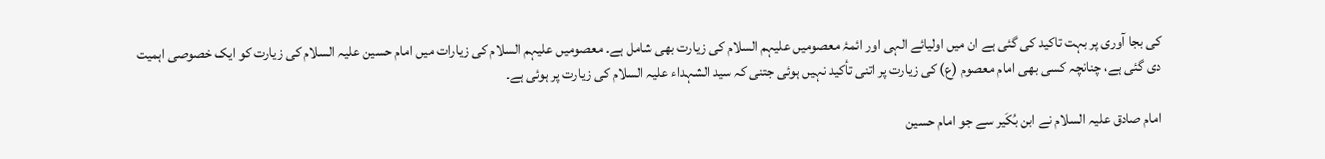کی بجا آوری پر بہت تاکید کی گئی ہے ان میں اولیائے الہی اور ائمۂ معصومیں علیہم السلام کی زیارت بھی شامل ہے۔ معصومیں علیہم السلام کی زیارات میں امام حسین علیہ السلام کی زیارت کو ایک خصوصی اہمیت دی گئی ہے، چنانچہ کسی بھی امام معصوم (ع) کی زیارت پر اتنی تأکید نہیں ہوئی جتنی کہ سید الشہداء علیہ السلام کی زیارت پر ہوئی ہے۔

امام صادق علیہ السلام نے ابن بُکَیر سے جو امام حسین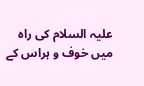علیہ السلام کی راہ میں خوف و ہراس کے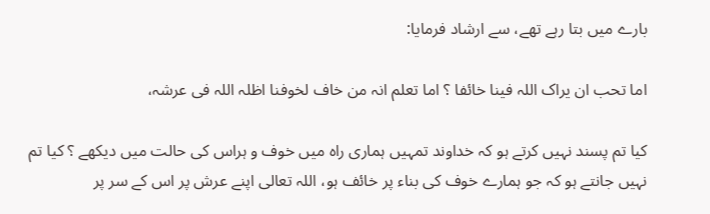بارے میں بتا رہے تھے، سے ارشاد فرمایا:

اما تحب ان یراک اللہ فینا خائفا ؟ اما تعلم انہ من خاف لخوفنا اظلہ اللہ فی عرشہ،

کیا تم پسند نہیں کرتے ہو کہ خداوند تمہیں ہماری راہ میں خوف و ہراس کی حالت میں دیکھے ؟ کیا تم نہیں جانتے ہو کہ جو ہمارے خوف کی بناء پر خائف ہو، اللہ تعالی اپنے عرش پر اس کے سر پر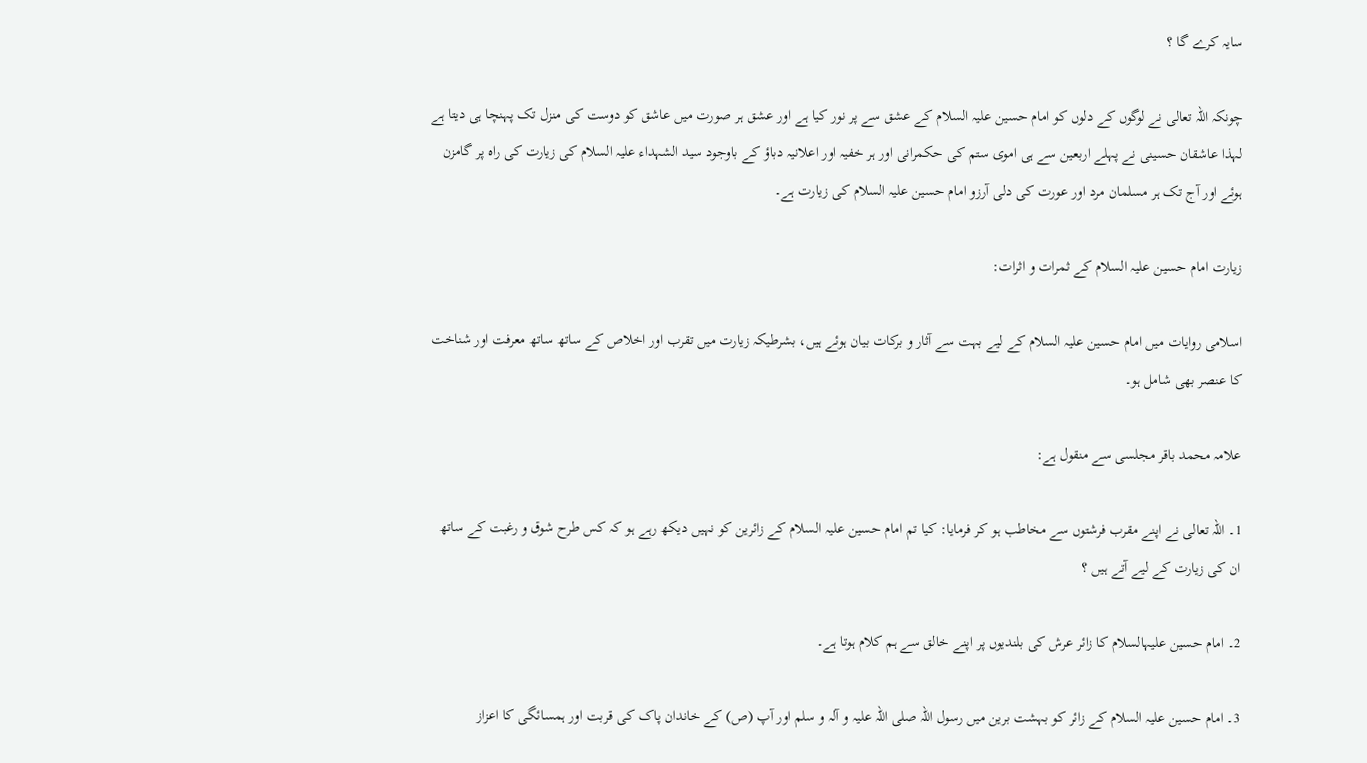سایہ کرے گا ؟

چونکہ اللہ تعالی نے لوگوں کے دلوں کو امام حسین علیہ السلام کے عشق سے پر نور کیا ہے اور عشق ہر صورت میں عاشق کو دوست کی منزل تک پہنچا ہی دیتا ہے لہذا عاشقان حسینی نے پہلے اربعین سے ہی اموی ستم کی حکمرانی اور ہر خفیہ اور اعلانیہ دباؤ کے باوجود سید الشہداء علیہ السلام کی زیارت کی راہ پر گامزن ہوئے اور آج تک ہر مسلمان مرد اور عورت کی دلی آرزو امام حسین علیہ السلام کی زیارت ہے۔

زیارت امام حسین علیہ السلام کے ثمرات و اثرات:

اسلامی روایات میں امام حسین علیہ السلام کے لیے بہت سے آثار و برکات بیان ہوئے ہیں، بشرطیکہ زیارت میں تقرب اور اخلاص کے ساتھ ساتھ معرفت اور شناخت کا عنصر بھی شامل ہو۔

علامہ محمد باقر مجلسی سے منقول ہے:

1۔ اللہ تعالی نے اپنے مقرب فرشتوں سے مخاطب ہو کر فرمایا: کیا تم امام حسین علیہ السلام کے زائرین کو نہیں دیکھ رہے ہو کہ کس طرح شوق و رغبت کے ساتھ ان کی زیارت کے لیے آتے ہیں ؟

2۔ امام حسین علیہالسلام کا زائر عرش کی بلندیوں پر اپنے خالق سے ہم کلام ہوتا ہے۔

3۔ امام حسین علیہ السلام کے زائر کو بہشت برین میں رسول اللہ صلی اللہ علیہ و آلہ و سلم اور آپ (ص) کے خاندان پاک کی قربت اور ہمسائگی کا اعزاز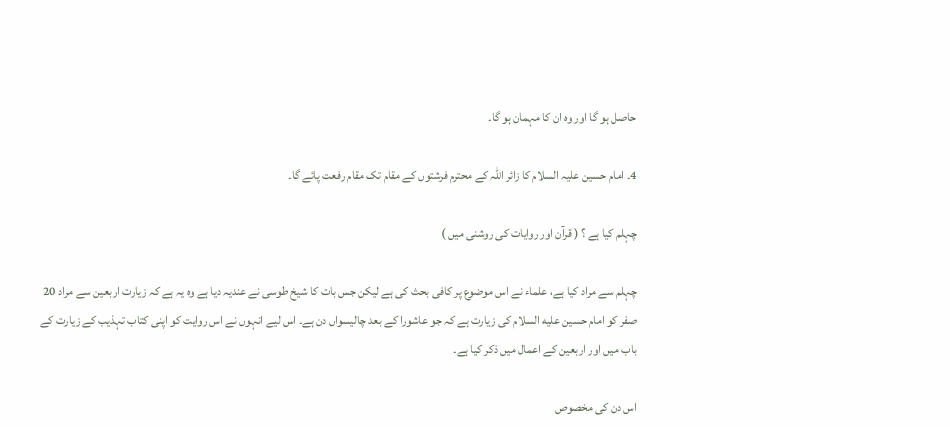حاصل ہو گا اور وہ ان کا مہمان ہو گا۔

4۔ امام حسین علیہ السلام کا زائر اللہ کے محترم فرشتوں کے مقام تک مقام رفعت پائے گا۔

چہلم کیا ہے ؟ ( قرآن اور روایات کی روشنی میں )

چہلم سے مراد کیا ہے، علماء نے اس موضوع پر کافی بحث کی ہے لیکن جس بات کا شیخ طوسی نے عندیہ دیا ہے وہ یہ ہے کہ زیارت اربعین سے مراد 20 صفر کو امام حسین علیه السلام کی زیارت ہے کہ جو عاشورا کے بعد چالیسواں دن ہے۔ اس لیے انہوں نے اس روایت کو اپنی کتاب تہذیب کے زیارت کے باب میں اور اربعین کے اعمال میں ذکر کیا ہے۔

اس دن کی مخصوص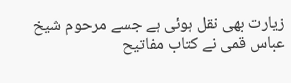زیارت بھی نقل ہوئی ہے جسے مرحوم شیخ عباس قمی نے کتاب مفاتیح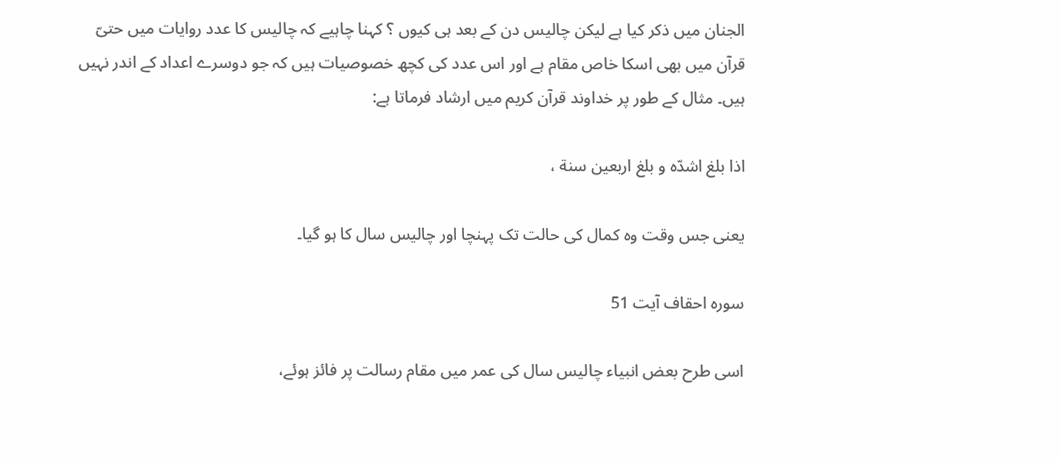الجنان میں ذکر کیا ہے لیکن چالیس دن کے بعد ہی کیوں ؟ کہنا چاہیے کہ چالیس کا عدد روایات میں حتیّ قرآن میں بھی اسکا خاص مقام ہے اور اس عدد کی کچھ خصوصیات ہیں کہ جو دوسرے اعداد کے اندر نہیں ہیں۔ مثال کے طور پر خداوند قرآن کریم میں ارشاد فرماتا ہے:

اذا بلغ اشدّہ و بلغ اربعین سنة ،

یعنی جس وقت وہ کمال کی حالت تک پہنچا اور چالیس سال کا ہو گیا۔

سورہ احقاف آیت 51

اسی طرح بعض انبیاء چالیس سال کی عمر میں مقام رسالت پر فائز ہوئے،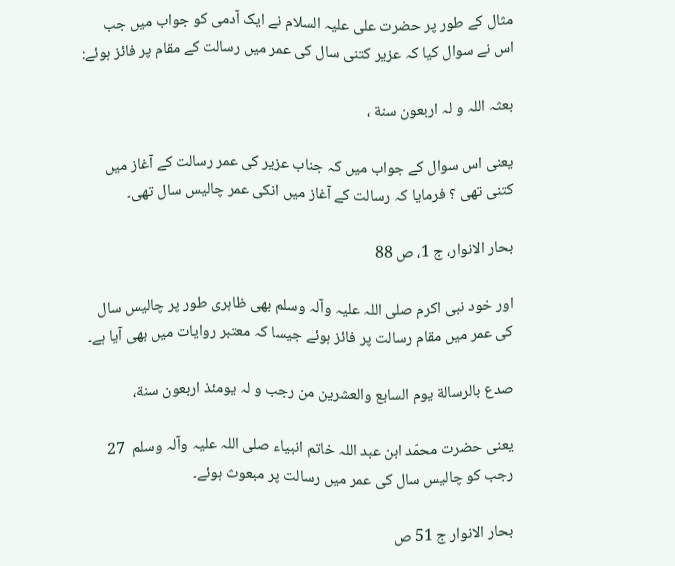مثال کے طور پر حضرت علی علیہ السلام نے ایک آدمی کو جواب میں جب اس نے سوال کیا کہ عزیر کتنی سال کی عمر میں رسالت کے مقام پر فائز ہوئے:

بعثہ اللہ و لہ اربعون سنة ،

یعنی اس سوال کے جواب میں کہ جناب عزیر کی عمر رسالت کے آغاز میں کتنی تھی ؟ فرمایا کہ رسالت کے آغاز میں انکی عمر چالیس سال تھی۔

بحار الانوار، ج 1، ص 88

اور خود نبی اکرم صلی اللہ علیہ وآلہ وسلم بھی ظاہری طور پر چالیس سال کی عمر میں مقام رسالت پر فائز ہوئے جیسا کہ معتبر روایات میں بھی آیا ہے۔

صدع بالرسالة یوم السابع والعشرین من رجب و لہ یومئذ اربعون سنة،

یعنی حضرت محمّد ابن عبد اللہ خاتم انبیاء صلی اللہ علیہ وآلہ وسلم  27 رجب کو چالیس سال کی عمر میں رسالت پر مبعوث ہوئے۔

بحار الانوار ج 51 ص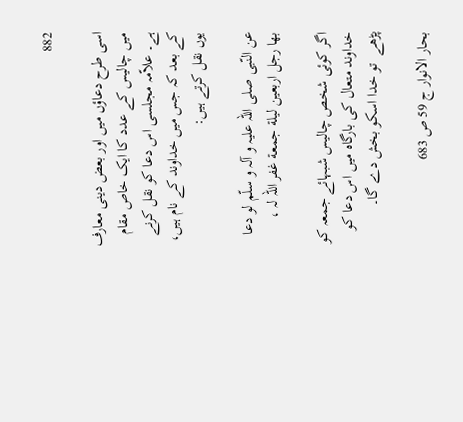882

اسی طرح دعاؤں میں اور بعض دینی معارف میں چالیس کے عدد کا ایک خاص مقام ہے۔ علاّمہ مجلسی اس دعا کو نقل کرنے کے بعد کہ جس میں خداوند کے نام ہیں، یوں نقل کرتے ہیں:

عن النّبی صلی اللہ علیہ و آلہ و سلّم لو دعا بھا رجل اربعین لیلة جمعة غفر اللہ لہ ،

اگر کوئی شخص چالیس شبہائے جمعہ کو خداوند متعال کی بارگاہ میں اس دعا کو پڑھے  تو خدا اسکو بخش دے گا۔

بحار الانوار ج 59 ص 683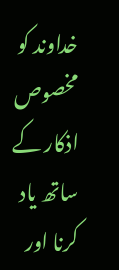خداوند کو مخصوص اذکار کے ساتھ یاد کرنا اور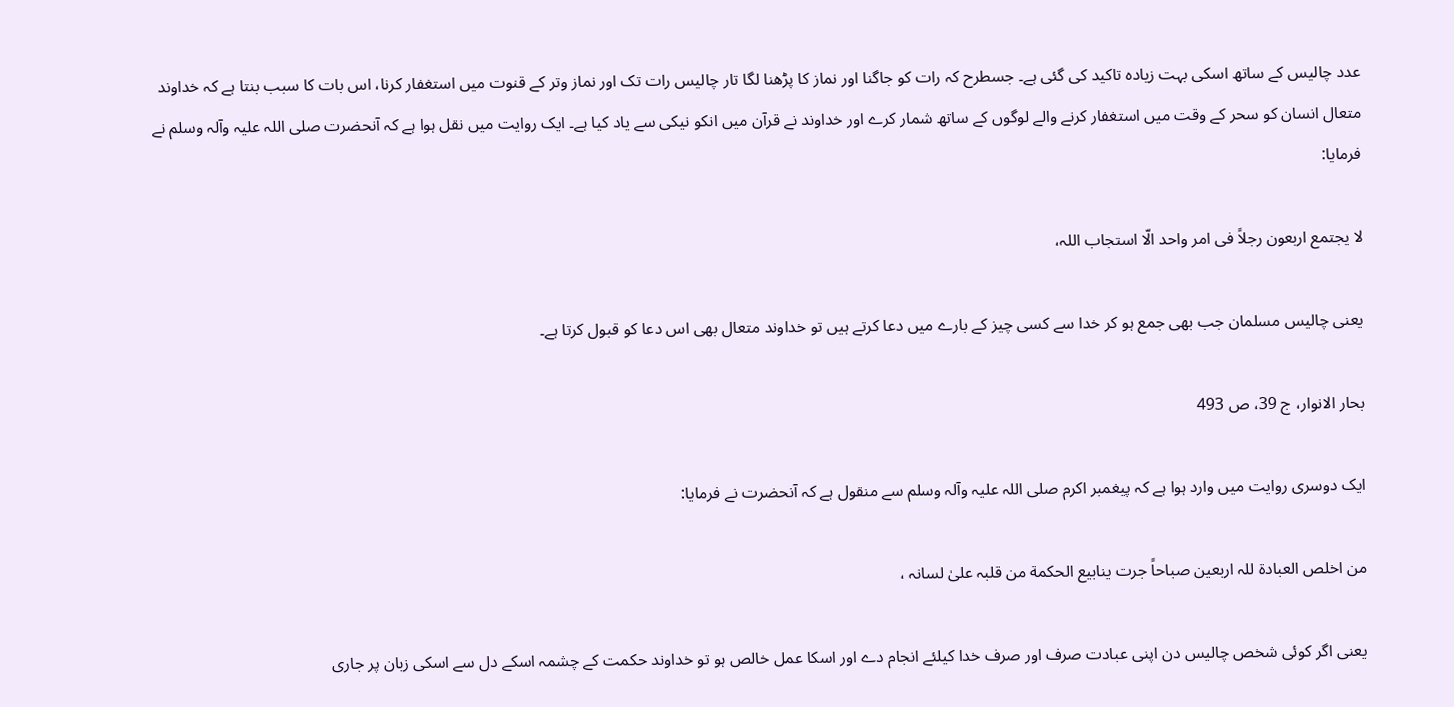عدد چالیس کے ساتھ اسکی بہت زیادہ تاکید کی گئی ہے۔ جسطرح کہ رات کو جاگنا اور نماز کا پڑھنا لگا تار چالیس رات تک اور نماز وتر کے قنوت میں استغفار کرنا، اس بات کا سبب بنتا ہے کہ خداوند متعال انسان کو سحر کے وقت میں استغفار کرنے والے لوگوں کے ساتھ شمار کرے اور خداوند نے قرآن میں انکو نیکی سے یاد کیا ہے۔ ایک روایت میں نقل ہوا ہے کہ آنحضرت صلی اللہ علیہ وآلہ وسلم نے فرمایا:

لا یجتمع اربعون رجلاً فی امر واحد الّا استجاب اللہ،

یعنی چالیس مسلمان جب بھی جمع ہو کر خدا سے کسی چیز کے بارے میں دعا کرتے ہیں تو خداوند متعال بھی اس دعا کو قبول کرتا ہے۔

بحار الانوار، ج 39، ص 493

ایک دوسری روایت میں وارد ہوا ہے کہ پیغمبر اکرم صلی اللہ علیہ وآلہ وسلم سے منقول ہے کہ آنحضرت نے فرمایا:

من اخلص العبادة للہ اربعین صباحاً جرت ینابیع الحکمة من قلبہ علیٰ لسانہ ،

یعنی اگر کوئی شخص چالیس دن اپنی عبادت صرف اور صرف خدا کیلئے انجام دے اور اسکا عمل خالص ہو تو خداوند حکمت کے چشمہ اسکے دل سے اسکی زبان پر جاری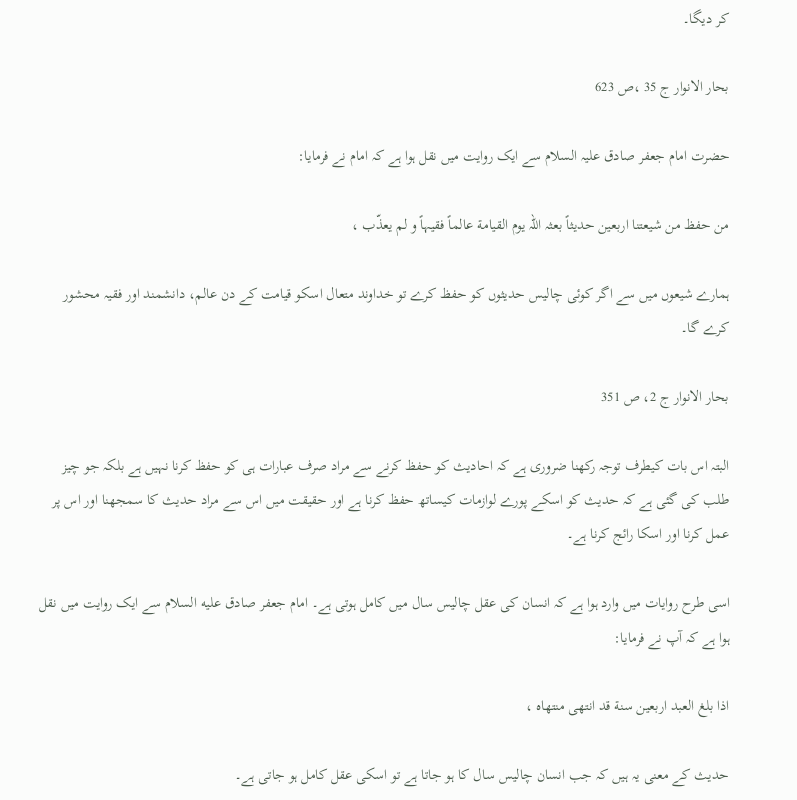کر دیگا۔

بحار الانوار ج 35 ،ص 623

حضرت امام جعفر صادق علیہ السلام سے ایک روایت میں نقل ہوا ہے کہ امام نے فرمایا:

من حفظ من شیعتنا اربعین حدیثاً بعثہ اللہ یوم القیامة عالماً فقیہاً و لم یعذّب ،

ہمارے شیعوں میں سے اگر کوئی چالیس حدیثوں کو حفظ کرے تو خداوند متعال اسکو قیامت کے دن عالم، دانشمند اور فقیہ محشور کرے گا۔

بحار الانوار ج 2، ص 351

البتہ اس بات کیطرف توجہ رکھنا ضروری ہے کہ احادیث کو حفظ کرنے سے مراد صرف عبارات ہی کو حفظ کرنا نہیں ہے بلکہ جو چیز طلب کی گئی ہے کہ حدیث کو اسکے پورے لوازمات کیساتھ حفظ کرنا ہے اور حقیقت میں اس سے مراد حدیث کا سمجھنا اور اس پر عمل کرنا اور اسکا رائج کرنا ہے۔

اسی طرح روایات میں وارد ہوا ہے کہ انسان کی عقل چالیس سال میں کامل ہوتی ہے۔ امام جعفر صادق علیه السلام سے ایک روایت میں نقل ہوا ہے کہ آپ نے فرمایا:

اذا بلغ العبد اربعین سنة قد انتھی منتھاہ ،

حدیث کے معنی یہ ہیں کہ جب انسان چالیس سال کا ہو جاتا ہے تو اسکی عقل کامل ہو جاتی ہے۔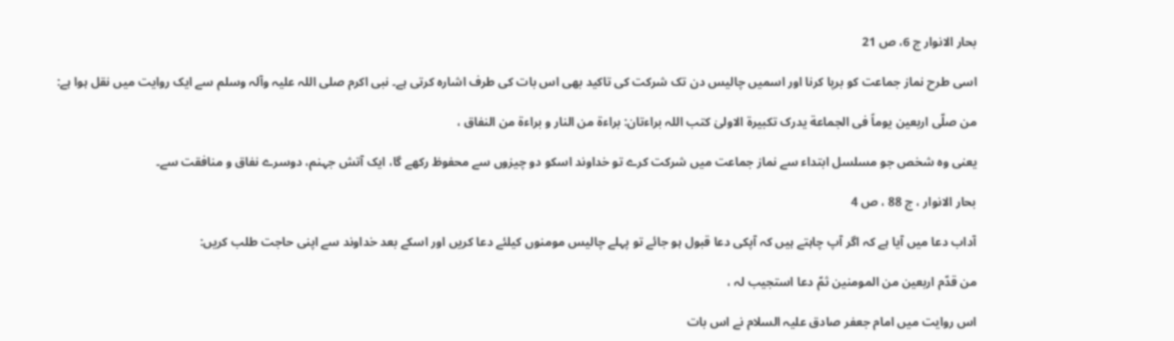بحار الانوار ج 6، ص 21

اسی طرح نماز جماعت کو برپا کرنا اور اسمیں چالیس دن تک شرکت کی تاکید بھی اس بات کی طرف اشارہ کرتی ہے۔ نبی اکرم صلی اللہ علیہ وآلہ وسلم سے ایک روایت میں نقل ہوا ہے:

من صلّی اربعین یوماً فی الجماعة یدرک تکبیرة الاولیٰ کتب اللہ براءتان: براءة من النار و براءة من النفاق ،

یعنی وہ شخص جو مسلسل ابتداء سے نماز جماعت میں شرکت کرے تو خداوند اسکو دو چیزوں سے محفوظ رکھے گا، ایک آتش جہنم، دوسرے نفاق و منافقت سے۔

بحار الانوار ، ج 88 ، ص 4

آداب دعا میں آیا ہے کہ اگر آپ چاہتے ہیں کہ آپکی دعا قبول ہو جائے تو پہلے چالیس مومنوں کیلئے دعا کریں اور اسکے بعد خداوند سے اپنی حاجت طلب کریں:

من قدّم اربعین من المومنین ثمّ دعا استجیب لہ ،

اس روایت میں امام جعفر صادق علیہ السلام نے اس بات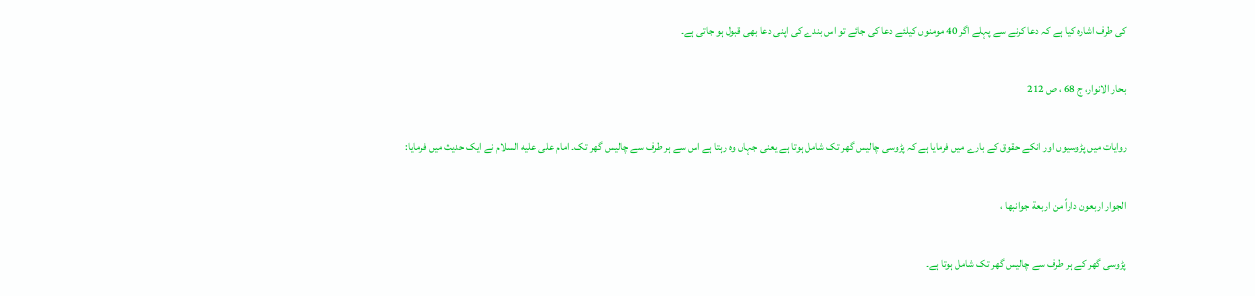کی طرف اشارہ کیا ہے کہ دعا کرنے سے پہلے اگر 40 مومنوں کیلئے دعا کی جائے تو اس بندے کی اپنی دعا بھی قبول ہو جاتی ہے۔

بحار الانوار، ج 68 ، ص 212

روایات میں پڑوسیوں اور انکے حقوق کے بارے میں فرمایا ہے کہ پڑوسی چالیس گھر تک شامل ہوتا ہے یعنی جہاں وہ رہتا ہے اس سے ہر طرف سے چالیس گھر تک۔ امام علی علیه السلام نے ایک حدیث میں فرمایا:

الجوار اربعون داراً من اربعة جوانبھا ،

پڑوسی گھر کے ہر طرف سے چالیس گھر تک شامل ہوتا ہے۔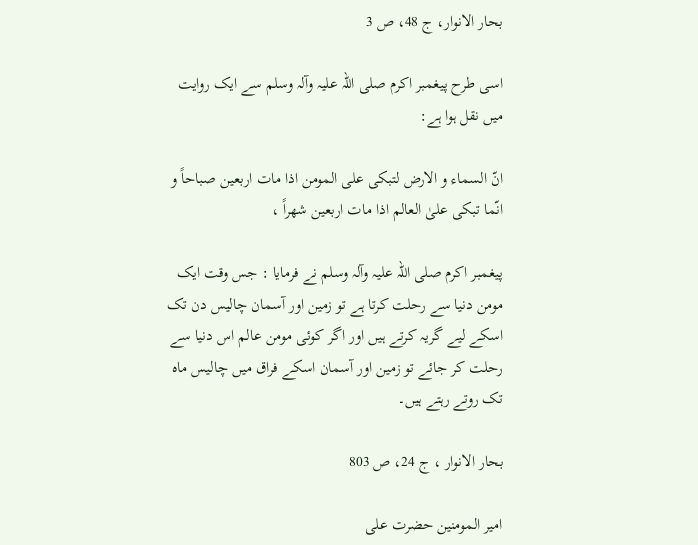بحار الانوار، ج 48، ص 3

اسی طرح پیغمبر اکرم صلی اللہ علیہ وآلہ وسلم سے ایک روایت میں نقل ہوا ہے:

انّ السماء و الارض لتبکی علی المومن اذا مات اربعین صباحاً و انّما تبکی علیٰ العالم اذا مات اربعین شھراً ،

پیغمبر اکرم صلی اللہ علیہ وآلہ وسلم نے فرمایا : جس وقت ایک مومن دنیا سے رحلت کرتا ہے تو زمین اور آسمان چالیس دن تک اسکے لیے گریہ کرتے ہیں اور اگر کوئی مومن عالم اس دنیا سے رحلت کر جائے تو زمین اور آسمان اسکے فراق میں چالیس ماہ تک روتے رہتے ہیں۔

بحار الانوار ، ج 24، ص 803

امیر المومنین حضرت علی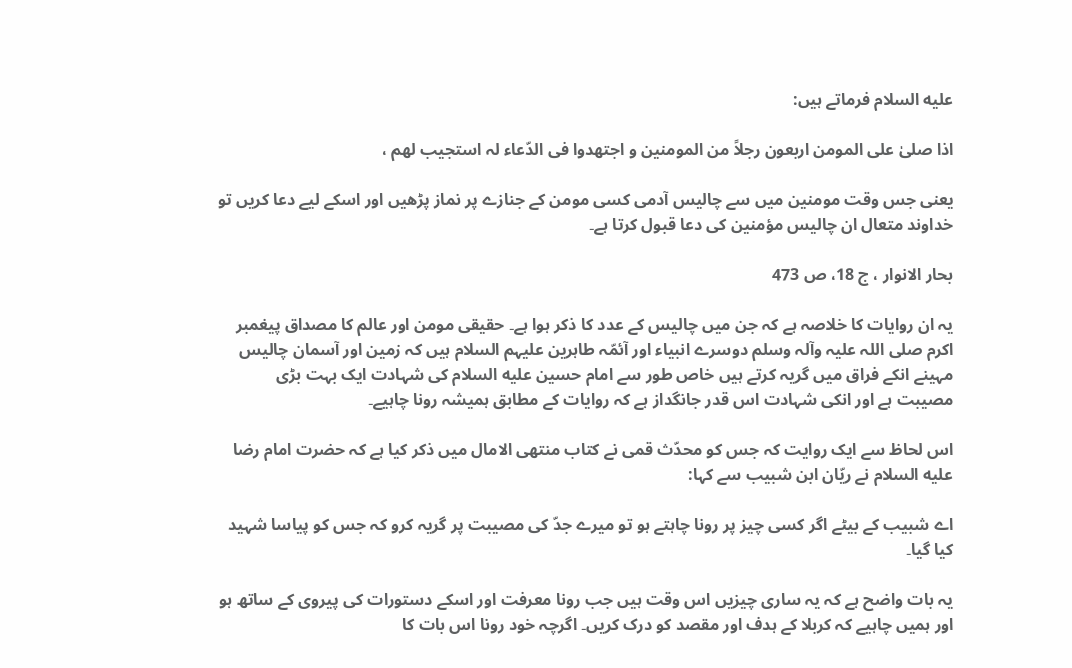علیه السلام فرماتے ہیں:

اذا صلیٰ علی المومن اربعون رجلاً من المومنین و اجتھدوا فی الدّعاء لہ استجیب لھم ،

یعنی جس وقت مومنین میں سے چالیس آدمی کسی مومن کے جنازے پر نماز پڑھیں اور اسکے لیے دعا کریں تو خداوند متعال ان چالیس مؤمنین کی دعا قبول کرتا ہے۔

بحار الانوار ، ج 18، ص 473

یہ ان روایات کا خلاصہ ہے کہ جن میں چالیس کے عدد کا ذکر ہوا ہے۔ حقیقی مومن اور عالم کا مصداق پیغمبر اکرم صلی اللہ علیہ وآلہ وسلم دوسرے انبیاء اور آئمّہ طاہرین علیہم السلام ہیں کہ زمین اور آسمان چالیس مہینے انکے فراق میں گریہ کرتے ہیں خاص طور سے امام حسین علیه السلام کی شہادت ایک بہت بڑی مصیبت ہے اور انکی شہادت اس قدر جانگداز ہے کہ روایات کے مطابق ہمیشہ رونا چاہیے۔

اس لحاظ سے ایک روایت کہ جس کو محدّث قمی نے کتاب منتھی الامال میں ذکر کیا ہے کہ حضرت امام رضا علیه السلام نے ریّان ابن شبیب سے کہا:

اے شبیب کے بیٹے اگر کسی چیز پر رونا چاہتے ہو تو میرے جدّ کی مصیبت پر گریہ کرو کہ جس کو پیاسا شہید کیا گیا۔

یہ بات واضح ہے کہ یہ ساری چیزیں اس وقت ہیں جب رونا معرفت اور اسکے دستورات کی پیروی کے ساتھ ہو اور ہمیں چاہیے کہ کربلا کے ہدف اور مقصد کو درک کریں۔ اگرچہ خود رونا اس بات کا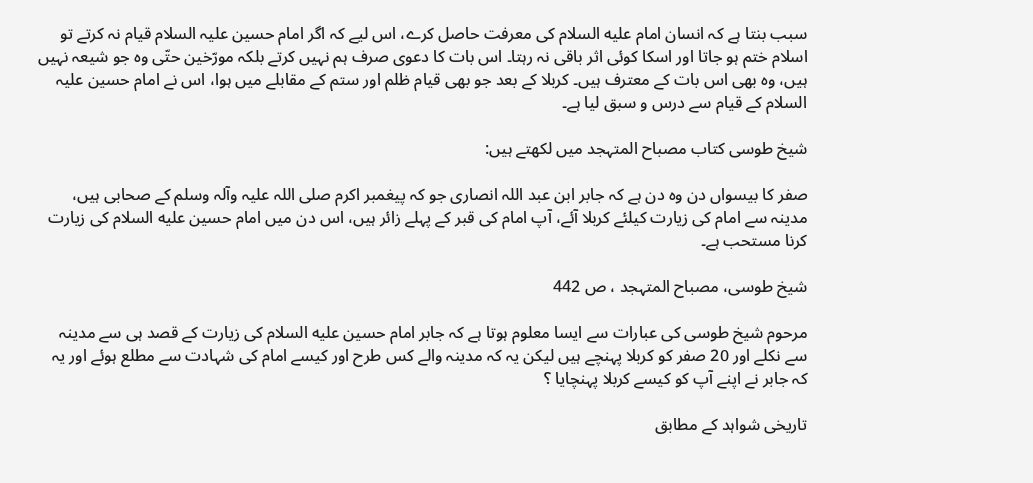سبب بنتا ہے کہ انسان امام علیه السلام کی معرفت حاصل کرے، اس لیے کہ اگر امام حسین علیہ السلام قیام نہ کرتے تو اسلام ختم ہو جاتا اور اسکا کوئی اثر باقی نہ رہتا۔ اس بات کا دعوی صرف ہم نہیں کرتے بلکہ مورّخین حتّی وہ جو شیعہ نہیں ہیں، وہ بھی اس بات کے معترف ہیں۔ کربلا کے بعد جو بھی قیام ظلم اور ستم کے مقابلے میں ہوا، اس نے امام حسین علیہ السلام کے قیام سے درس و سبق لیا ہے۔

شیخ طوسی کتاب مصباح المتہجد میں لکھتے ہیں:

صفر کا بیسواں دن وہ دن ہے کہ جابر ابن عبد اللہ انصاری جو کہ پیغمبر اکرم صلی اللہ علیہ وآلہ وسلم کے صحابی ہیں، مدینہ سے امام کی زیارت کیلئے کربلا آئے، آپ امام کی قبر کے پہلے زائر ہیں، اس دن میں امام حسین علیه السلام کی زیارت کرنا مستحب ہے۔

شیخ طوسی، مصباح المتہجد ، ص 442

مرحوم شیخ طوسی کی عبارات سے ایسا معلوم ہوتا ہے کہ جابر امام حسین علیه السلام کی زیارت کے قصد ہی سے مدینہ سے نکلے اور 20 صفر کو کربلا پہنچے ہیں لیکن یہ کہ مدینہ والے کس طرح اور کیسے امام کی شہادت سے مطلع ہوئے اور یہ کہ جابر نے اپنے آپ کو کیسے کربلا پہنچایا ؟

تاریخی شواہد کے مطابق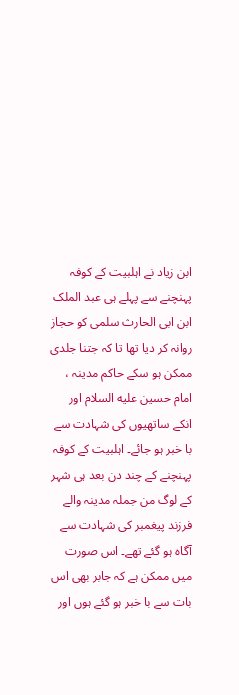ابن زیاد نے اہلبیت کے کوفہ پہنچنے سے پہلے ہی عبد الملک ابن ابی الحارث سلمی کو حجاز روانہ کر دیا تھا تا کہ جتنا جلدی ممکن ہو سکے حاکم مدینہ ، امام حسین علیه السلام اور انکے ساتھیوں کی شہادت سے با خبر ہو جائے۔ اہلبیت کے کوفہ پہنچنے کے چند دن بعد ہی شہر کے لوگ من جملہ مدینہ والے فرزند پیغمبر کی شہادت سے آگاہ ہو گئے تھے۔ اس صورت میں ممکن ہے کہ جابر بھی اس بات سے با خبر ہو گئے ہوں اور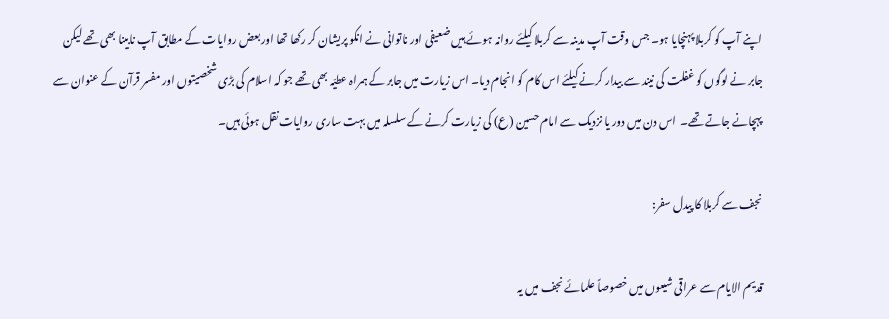اپنے آپ کو کربلا پہنچایا ہو۔ جس وقت آپ مدینہ سے کربلا کیلئے روانہ ہوئے ہیں ضعیفی اور ناتوانی نے انکو پریشان کر رکھا تھا اور بعض روایات کے مطابق آپ نابینا بھی تھے لیکن جابر نے لوگوں کو غفلت کی نیند سے بیدار کرنے کیلئے اس کام کو انجام دیا۔ اس زیارت میں جابر کے ہمراہ عطیّہ بھی تھے جو کہ اسلام کی بڑی شخصیتوں اور مفسر قرآن کے عنوان سے پہچانے جاتے تھے۔  اس دن میں دور یا نزدیک سے امام حسین (ع) کی زیارت کرنے کے سلسلہ میں بہت ساری روایات نقل ہوئی ہیں۔

نجف سے کربلا کا پیدل سفر:

قدیم الایام سے عراقی شیعوں میں خصوصاً علمائے نجف میں یہ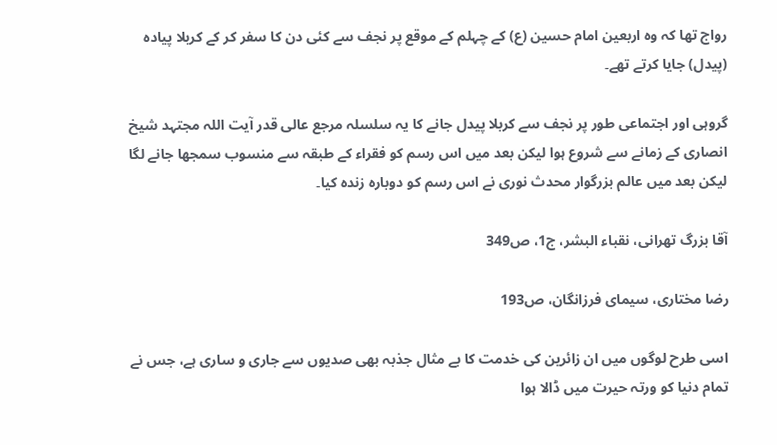رواج تھا کہ وہ اربعین امام حسین (ع) کے چہلم کے موقع پر نجف سے کئی دن کا سفر کر کے کربلا پیادہ (پیدل) جایا کرتے تھے۔

گروہی اور اجتماعی طور پر نجف سے کربلا پیدل جانے کا یہ سلسلہ مرجع عالی قدر آیت اللہ مجتہد شیخ انصاری کے زمانے سے شروع ہوا لیکن بعد میں اس رسم کو فقراء کے طبقہ سے منسوب سمجھا جانے لگا لیکن بعد میں عالم بزرگوار محدث نوری نے اس رسم کو دوبارہ زندہ کیا۔

آقا بزرگ تهرانی، نقباء البشر، ج1، ص349

رضا مختاری، سیمای فرزانگان، ص193

اسی طرح لوگوں میں ان زائرین کی خدمت کا بے مثال جذبہ بھی صدیوں سے جاری و ساری ہے، جس نے تمام دنیا کو ورتہ حیرت میں ڈالا ہوا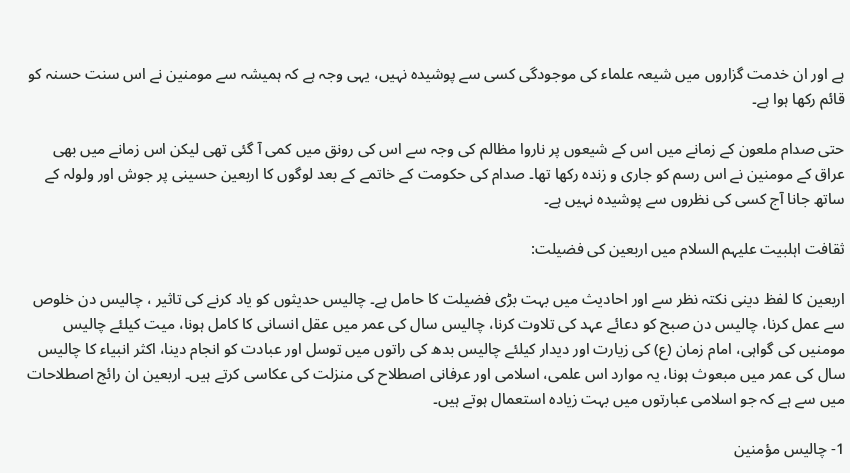ہے اور ان خدمت گزاروں میں شیعہ علماء کی موجودگی کسی سے پوشیدہ نہیں، یہی وجہ ہے کہ ہمیشہ سے مومنین نے اس سنت حسنہ کو قائم رکھا ہوا ہے۔

حتی صدام ملعون کے زمانے میں اس کے شیعوں پر ناروا مظالم کی وجہ سے اس کی رونق میں کمی آ گئی تھی لیکن اس زمانے میں بھی عراق کے مومنین نے اس رسم کو جاری و زندہ رکھا تھا۔ صدام کی حکومت کے خاتمے کے بعد لوگوں کا اربعین حسینی پر جوش اور ولولہ کے ساتھ جانا آج کسی کی نظروں سے پوشیدہ نہیں ہے۔

ثقافت اہلبیت علیہم السلام میں اربعین کی فضیلت:

اربعین کا لفظ دینی نکتہ نظر سے اور احادیث میں بہت بڑی فضیلت کا حامل ہے۔ چالیس حدیثوں کو یاد کرنے کی تاثیر ، چالیس دن خلوص سے عمل کرنا، چالیس دن صبح کو دعائے عہد کی تلاوت کرنا، چالیس سال کی عمر میں عقل انسانی کا کامل ہونا، میت کیلئے چالیس مومنیں کی گواہی، امام زمان (ع) کی زیارت اور دیدار کیلئے چالیس بدھ کی راتوں میں توسل اور عبادت کو انجام دینا، اکثر انبیاء کا چالیس سال کی عمر میں مبعوث ہونا، یہ موارد اس علمی، اسلامی اور عرفانی اصطلاح کی منزلت کی عکاسی کرتے ہیں۔ اربعین ان رائج اصطلاحات میں سے ہے کہ جو اسلامی عبارتوں میں بہت زیادہ استعمال ہوتے ہیں۔

1- چالیس مؤمنین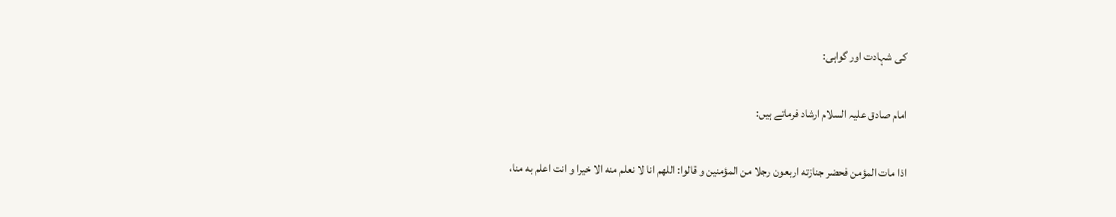کی شہادت اور گواہی:

امام صادق علیہ السلام ارشاد فرماتے ہیں:

اذا مات المؤمن فحضر جنازته اربعون رجلا من المؤمنين و قالوا: اللهم انا لا نعلم منه الا خيرا و انت اعلم به منا،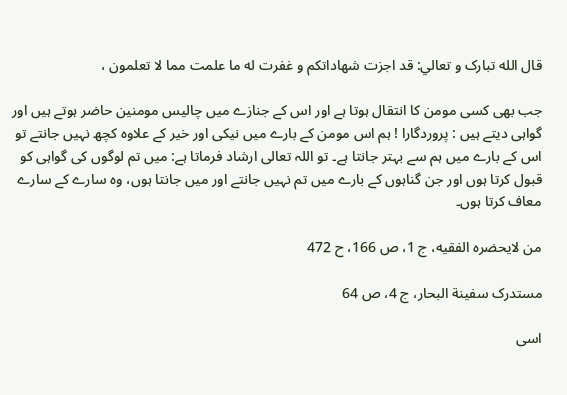قال الله تبارک و تعالي: قد اجزت شهاداتکم و غفرت له ما علمت مما لا تعلمون ،

جب بھی کسی مومن کا انتقال ہوتا ہے اور اس کے جنازے میں چالیس مومنین حاضر ہوتے ہیں اور گواہی دیتے ہیں : پروردگارا ! ہم اس مومن کے بارے میں نیکی اور خیر کے علاوہ کچھ نہیں جانتے تو اس کے بارے میں ہم سے بہتر جانتا ہے۔ تو اللہ تعالی ارشاد فرماتا ہے: میں تم لوگوں کی گواہی کو قبول کرتا ہوں اور جن گناہوں کے بارے میں تم نہیں جانتے اور میں جانتا ہوں، وہ سارے کے سارے معاف کرتا ہوں۔

من لايحضره الفقيه، ج 1، ص 166، ح 472

مستدرک سفينة البحار، ج 4، ص 64

اسی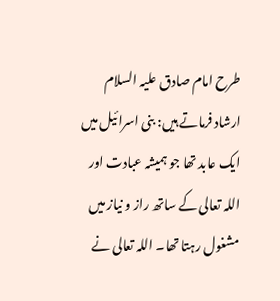طرح امام صادق علیہ السلام ارشاد فرماتے ہیں: بنی اسرائیل میں ایک عابد تھا جو ہمیشہ عبادت اور اللہ تعالی کے ساتھ راز و نیاز میں مشغول رہتا تھا۔ اللہ تعالی نے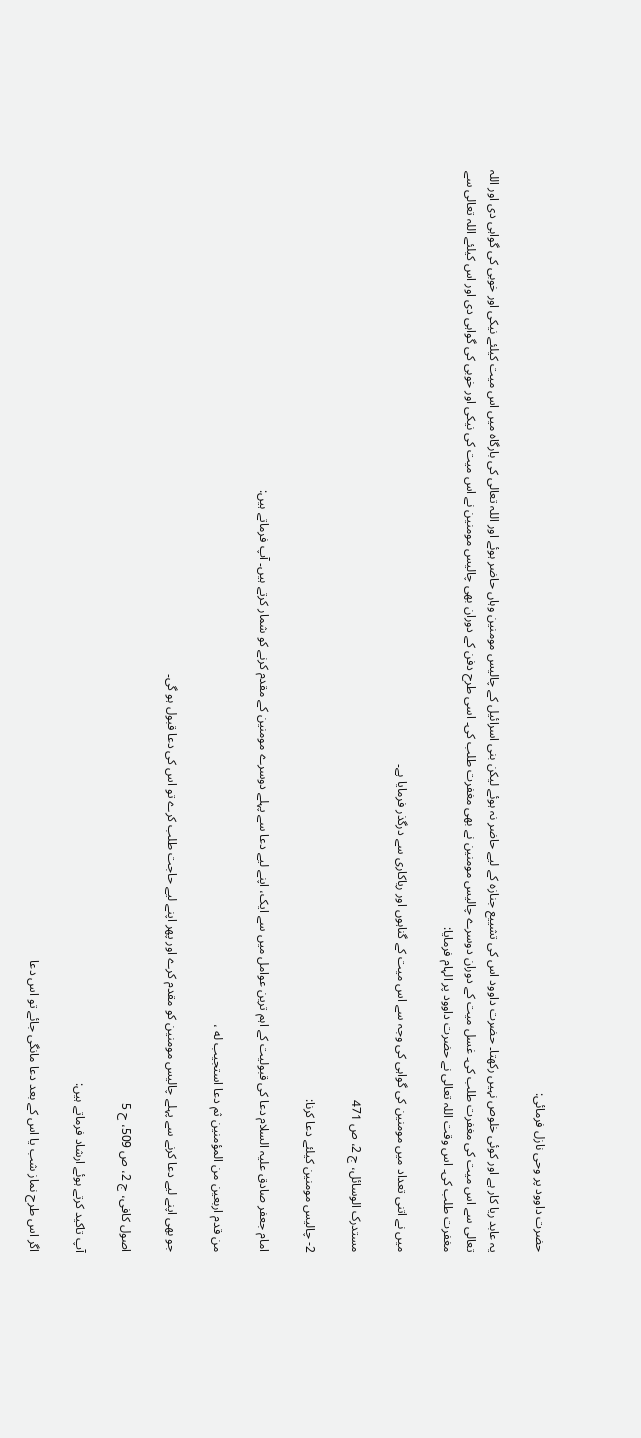حضرت داوود پر وحی نازل فرمائی:

یہ عابد ریا کار ہے اور کوئی خلوص نہیں رکھتا۔ حضرت داوود اس کی تشییع جنازہ کے لیے حاضر نہ ہوئے لیکن بنی اسرائیل کے چالیس مومنین وہاں حاضر ہوئے اور اللہ تعالی کی بارگاہ میں اس میت کیلئے نیکی اور خوبی کی گواہی دی اور اللہ تعالی سے اس میت کی مغفرت طلب کی۔ غسل میت کے دوران دوسرے چالیس مومنین نے بھی مغفرت طلب کی۔ اسی طرح دفن کے دوران بھی چالیس مومنین نے اس میت کی نیکی اور خوبی کی گواہی دی اور اس کیلئے اللہ تعالی سے مغفرت طلب کی۔ اس وقت اللہ تعالی نے حضرت داوود پر الہام فرمایا:

میں نے اتنی تعداد میں مومنین کی گواہی کی وجہ سے اس میت کے گناہوں اور ریاکاری سے درگذر فرمایا ہے۔

مستدرک الوسائل، ج 2، ص 471

2- چالیس مومنین کیلئے دعا کرنا:

امام جعفر صادق علیہ السلام دعا کی قبولیت کے اہم ترین عوامل میں سے ایک، اپنے لیے دعا سے پہلے دوسرے مومنین کے مقدم کرنے کو شمار کرتے ہیں۔ آپ فرماتے ہیں:

من قدم اربعين من المؤمنين ثم دعا استجيب له ،

جو بھی اپنے لیے دعا کرنے سے پہلے چالیس مومنین کو مقدم کرے اور پھر اپنے لیے حاجت طلب کرے تو اس کی دعا قبول ہو گی۔

اصول کافى، ج 2، ص 509، ح 5

آپ تاکید کرتے ہوئے ارشاد فرماتے ہیں:

اگر اس طرح نماز شب یا اس کے بعد دعا مانگی جائے تو اس دعا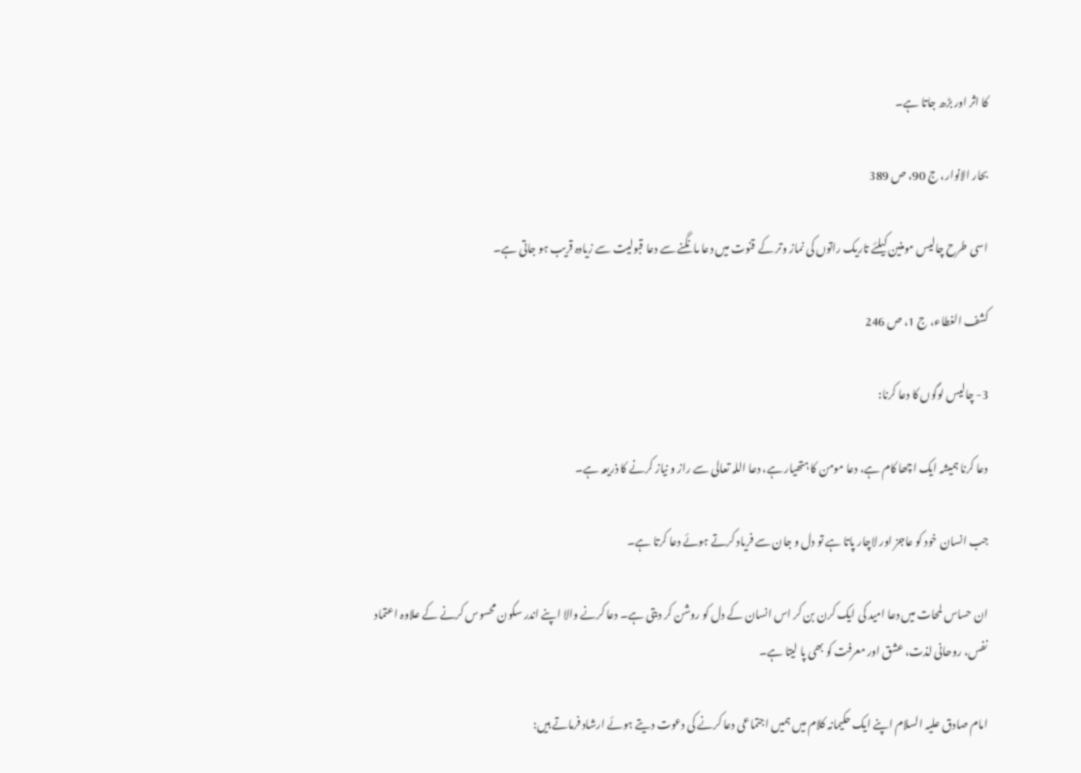کا اثر اور بڑھ جاتا ہے۔

بحار الانوار، ج 90، ص 389

اسی طرح چالیس مومنین کیلئے تاریک راتوں کی نماز وتر کے قنوت میں دعا مانگنے سے دعا قبولیت سے زیادہ قریب ہو جاتی ہے۔

کشف الغطاء، ج 1، ص 246

3- چالیس لوگوں کا دعا کرنا:

دعا کرنا ہمیشہ ایک اچھا کام ہے، دعا مومن کا ہتھیار ہے، دعا اللہ تعالی سے راز و نیاز کرنے کا ذریعہ ہے۔

جب انسان خود کو عاجز اور لاچار پاتا ہے تو دل و جان سے فریاد کرتے ہوئے دعا کرتا ہے۔

ان حساس لمحات میں دعا امید کی ایک کرن بن کر اس انسان کے دل کو روشن کر دیتی ہے۔ دعا کرنے والا اپنے اندر سکون محسوس کرنے کے علاوہ اعتماد نفس، روحانی لذت، عشق اور معرفت کو بھی پا لیتا ہے۔

امام صادق علیہ السلام اپنے ایک حکیمانہ کلام میں ہمیں اجتماعی دعا کرنے کی دعوت دیتے ہوئے ارشاد فرماتے ہیں: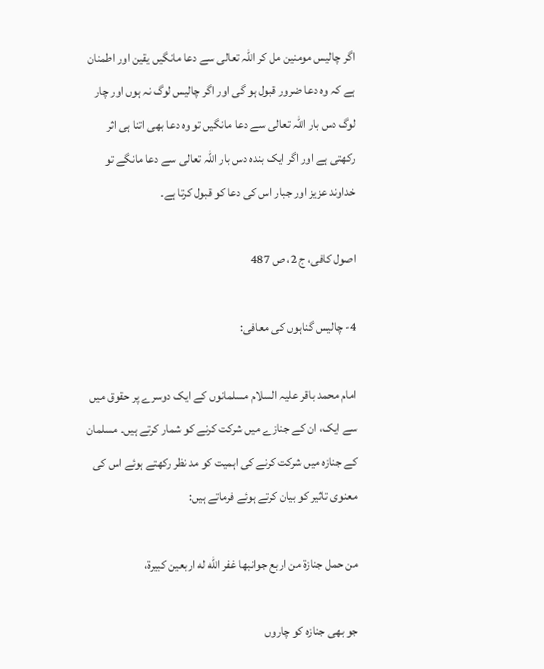اگر چالیس مومنین مل کر اللہ تعالی سے دعا مانگیں یقین اور اطمنان ہے کہ وہ دعا ضرور قبول ہو گی اور اگر چالیس لوگ نہ ہوں اور چار لوگ دس بار اللہ تعالی سے دعا مانگیں تو وہ دعا بھی اتنا ہی اثر رکھتی ہے اور اگر ایک بندہ دس بار اللہ تعالی سے دعا مانگے تو خداوند عزیز اور جبار اس کی دعا کو قبول کرتا ہے۔

اصول کافى، ج 2، ص 487

4- چالیس گناہوں کی معافی:

امام محمد باقر علیہ السلام مسلمانوں کے ایک دوسرے پر حقوق میں سے ایک، ان کے جنازے میں شرکت کرنے کو شمار کرتے ہیں۔ مسلمان کے جنازہ میں شرکت کرنے کی اہمیت کو مد نظر رکھتے ہوئے اس کی معنوی تاثیر کو بیان کرتے ہوئے فرماتے ہیں:

من حمل جنازة من اربع جوانبها غفر الله له اربعين کبيرة،

جو بھی جنازہ کو چاروں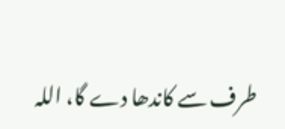طرف سے کاندھا دے گا، اللہ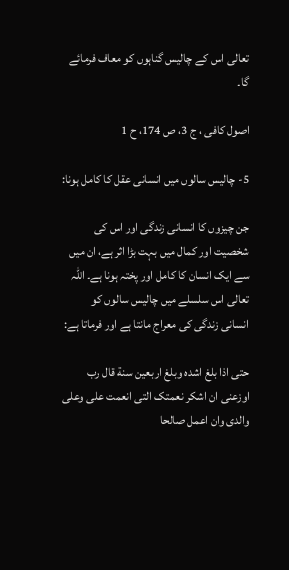تعالی اس کے چالیس گناہوں کو معاف فرمائے گا۔

اصول کافی ، ج 3، ص 174، ح 1

5- چالیس سالوں میں انسانی عقل کا کامل ہونا:

جن چیزوں کا انسانی زندگی اور اس کی شخصیت اور کمال میں بہت بڑا اثر ہے، ان میں سے ایک انسان کا کامل اور پختہ ہونا ہے۔ اللہ تعالی اس سلسلے میں چالیس سالوں کو انسانی زندگی کی معراج مانتا ہے اور فرماتا ہے:

حتى اذا بلغ اشده وبلغ اربعين سنة قال رب اوزعنى ان اشکر نعمتک التى انعمت على وعلى والدى وان اعمل صالحا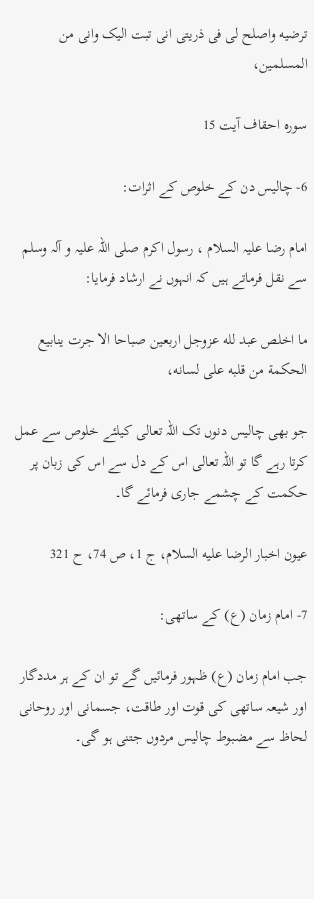ترضيه واصلح لى فى ذريتى انى تبت اليک وانى من المسلمين،

سورہ احقاف آیت 15

6- چالیس دن کے خلوص کے اثرات:

امام رضا علیہ السلام ، رسول اکرم صلی اللہ علیہ و آلہ وسلم سے نقل فرماتے ہیں کہ انہوں نے ارشاد فرمایا:

ما اخلص عبد لله عزوجل اربعين صباحا الا جرت ينابيع الحکمة من قلبه على لسانه،

جو بھی چالیس دنوں تک اللہ تعالی کیلئے خلوص سے عمل کرتا رہے گا تو اللہ تعالی اس کے دل سے اس کی زبان پر حکمت کے چشمے جاری فرمائے گا۔

عيون اخبار الرضا عليه السلام، ج 1، ص 74، ح 321

7- امام زمان (ع) کے ساتھی:

جب امام زمان (ع) ظہور فرمائیں گے تو ان کے ہر مددگار اور شیعہ ساتھی کی قوت اور طاقت، جسمانی اور روحانی لحاظ سے مضبوط چالیس مردوں جتنی ہو گی۔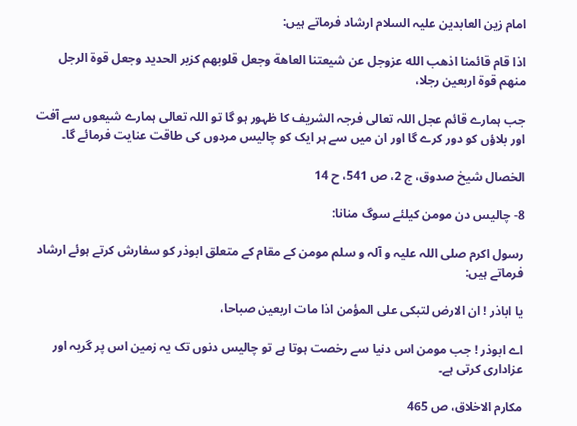امام زین العابدین علیہ السلام ارشاد فرماتے ہیں:

اذا قام قائمنا اذهب الله عزوجل عن شيعتنا العاهة وجعل قلوبهم کزبر الحديد وجعل قوة الرجل منهم قوة اربعين رجلا،

جب ہمارے قائم عجل اللہ تعالی فرجہ الشریف کا ظہور ہو گا تو اللہ تعالی ہمارے شیعوں سے آفت اور بلاؤں کو دور کرے گا اور ان میں سے ہر ایک کو چالیس مردوں کی طاقت عنایت فرمائے گا۔

الخصال شیخ صدوق، ج 2، ص 541، ح 14

8- چالیس دن مومن کیلئے سوگ منانا:

رسول اکرم صلی اللہ علیہ و آلہ و سلم مومن کے مقام کے متعلق ابوذر کو سفارش کرتے ہوئے ارشاد فرماتے ہیں:

يا اباذر ! ان الارض لتبکى على المؤمن اذا مات اربعين صباحا،

اے ابوذر ! جب مومن اس دنیا سے رخصت ہوتا ہے تو چالیس دنوں تک یہ زمین اس پر گریہ اور عزاداری کرتی ہے۔

مکارم الاخلاق، ص 465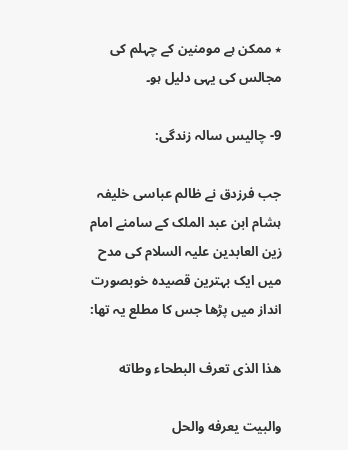٭ ممکن ہے مومنین کے چہلم کی مجالس کی یہی دلیل ہو۔

9- چالیس سالہ زندگی:

جب فرزدق نے ظالم عباسی خلیفہ ہشام ابن عبد الملک کے سامنے امام زین العابدین علیہ السلام کی مدح میں ایک بہترین قصیدہ خوبصورت انداز میں پڑھا جس کا مطلع یہ تھا:

هذا الذى تعرف البطحاء وطاته

والبيت يعرفه والحل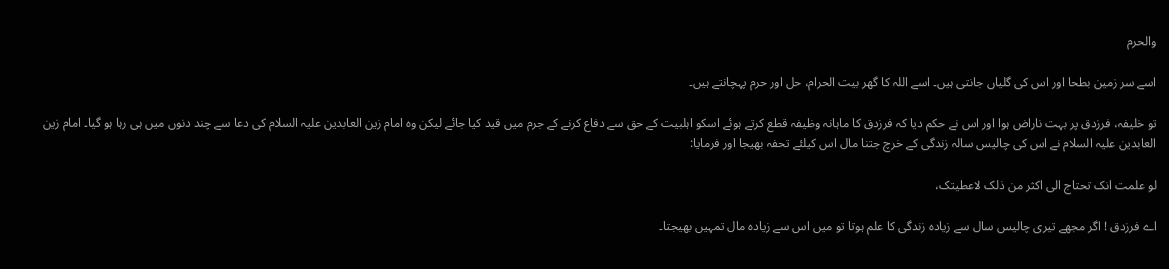والحرم

اسے سر زمین بطحا اور اس کی گلیاں جانتی ہیں۔ اسے اللہ کا گھر بیت الحرام، حل اور حرم پہچانتے ہیں۔

تو خلیفہ، فرزدق پر بہت ناراض ہوا اور اس نے حکم دیا کہ فرزدق کا ماہانہ وظیفہ قطع کرتے ہوئے اسکو اہلبیت کے حق سے دفاع کرنے کے جرم میں قید کیا جائے لیکن وہ امام زین العابدین علیہ السلام کی دعا سے چند دنوں میں ہی رہا ہو گیا۔ امام زین العابدین علیہ السلام نے اس کی چالیس سالہ زندگی کے خرچ جتنا مال اس کیلئے تحفہ بھیجا اور فرمایا:

لو علمت انک تحتاج الى اکثر من ذلک لاعطيتک،

اے فرزدق ! اگر مجھے تیری چالیس سال سے زیادہ زندگی کا علم ہوتا تو میں اس سے زیادہ مال تمہیں بھیجتا۔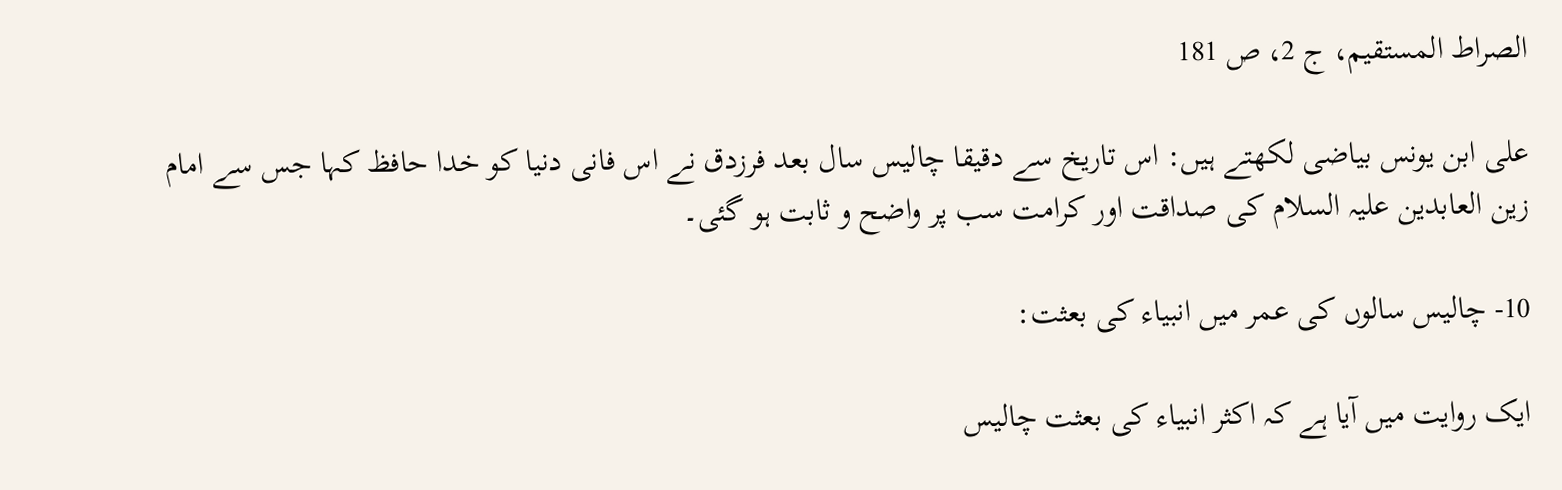الصراط المستقيم، ج 2، ص 181

علی ابن یونس بیاضی لکھتے ہیں: اس تاریخ سے دقیقا چالیس سال بعد فرزدق نے اس فانی دنیا کو خدا حافظ کہا جس سے امام زین العابدین علیہ السلام کی صداقت اور کرامت سب پر واضح و ثابت ہو گئی۔

10- چالیس سالوں کی عمر میں انبیاء کی بعثت:

ایک روایت میں آیا ہے کہ اکثر انبیاء کی بعثت چالیس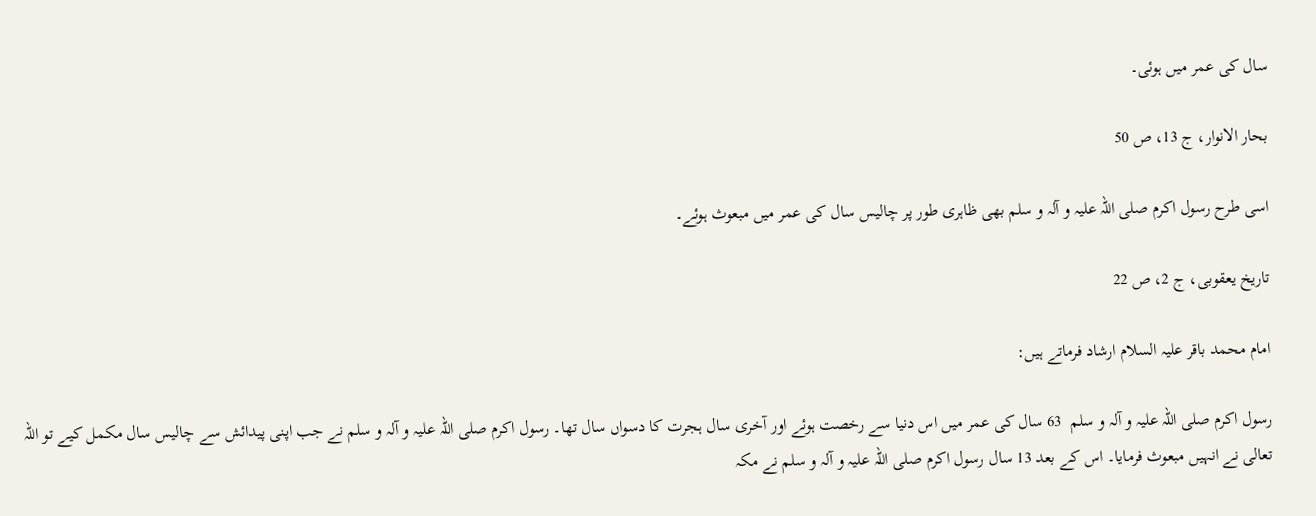سال کی عمر میں ہوئی۔

بحار الانوار، ج 13، ص 50

اسی طرح رسول اکرم صلی اللہ علیہ و آلہ و سلم بھی ظاہری طور پر چالیس سال کی عمر میں مبعوث ہوئے۔

تاريخ يعقوبى، ج 2، ص 22

امام محمد باقر علیہ السلام ارشاد فرماتے ہیں:

رسول اکرم صلی اللہ علیہ و آلہ و سلم  63 سال کی عمر میں اس دنیا سے رخصت ہوئے اور آخری سال ہجرت کا دسواں سال تھا۔ رسول اکرم صلی اللہ علیہ و آلہ و سلم نے جب اپنی پیدائش سے چالیس سال مکمل کیے تو اللہ تعالی نے انہیں مبعوث فرمایا۔ اس کے بعد 13 سال رسول اکرم صلی اللہ علیہ و آلہ و سلم نے مکہ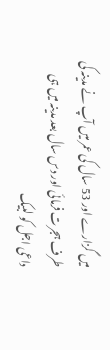میں گزارے اور 53 سال کی عمر میں آپ نے مدینہ کی طرف ہجرت فرمائی اور دس سال بعد مدینہ میں ہی داعی اجل کو لبیک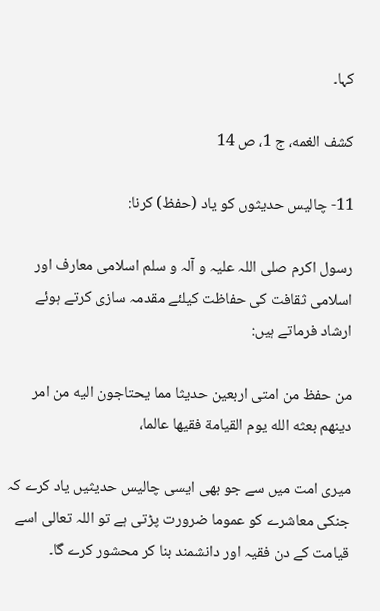کہا۔

کشف الغمه، ج 1، ص 14

11- چالیس حدیثوں کو یاد (حفظ) کرنا:

رسول اکرم صلی اللہ علیہ و آلہ و سلم اسلامی معارف اور اسلامی ثقافت کی حفاظت کیلئے مقدمہ سازی کرتے ہوئے ارشاد فرماتے ہیں:

من حفظ من امتى اربعين حديثا مما يحتاجون اليه من امر دينهم بعثه الله يوم القيامة فقيها عالما،

میری امت میں سے جو بھی ایسی چالیس حدیثیں یاد کرے کہ جنکی معاشرے کو عموما ضرورت پڑتی ہے تو اللہ تعالی اسے قیامت کے دن فقیہ اور دانشمند بنا کر محشور کرے گا۔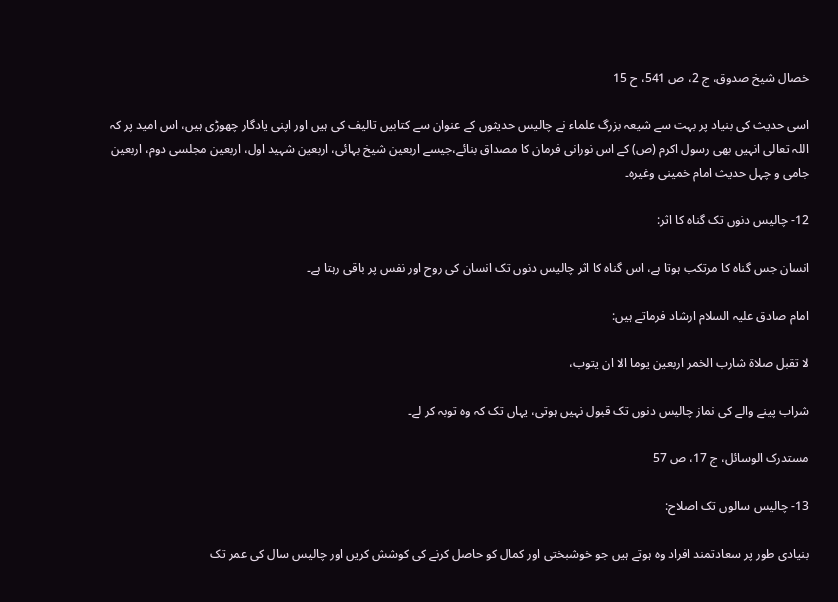خصال شیخ صدوق، ج 2، ص 541، ح 15

اسی حدیث کی بنیاد پر بہت سے شیعہ بزرگ علماء نے چالیس حدیثوں کے عنوان سے کتابیں تالیف کی ہیں اور اپنی یادگار چھوڑی ہیں، اس امید پر کہ  اللہ تعالی انہیں بھی رسول اکرم (ص) کے اس نورانی فرمان کا مصداق بنائے،جیسے اربعين شيخ بہائى، اربعين شہيد اول، اربعين مجلسى دوم، اربعين جامى و چہل حديث امام خمينى وغیرہ۔

12- چالیس دنوں تک گناہ کا اثر:

انسان جس گناہ کا مرتکب ہوتا ہے، اس گناہ کا اثر چالیس دنوں تک انسان کی روح اور نفس پر باقی رہتا ہے۔

امام صادق علیہ السلام ارشاد فرماتے ہیں:

لا تقبل صلاة شارب الخمر اربعين يوما الا ان يتوب،

شراب پینے والے کی نماز چالیس دنوں تک قبول نہیں ہوتی، یہاں تک کہ وہ توبہ کر لے۔

مستدرک الوسائل، ج 17، ص 57

13- چالیس سالوں تک اصلاح:

بنیادی طور پر سعادتمند افراد وہ ہوتے ہیں جو خوشبختی اور کمال کو حاصل کرنے کی کوشش کریں اور چالیس سال کی عمر تک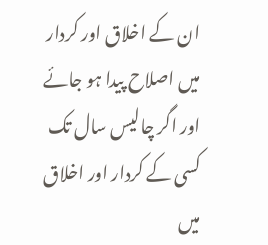ان کے اخلاق اور کردار میں اصلاح پیدا ہو جائے اور اگر چالیس سال تک کسی کے کردار اور اخلاق میں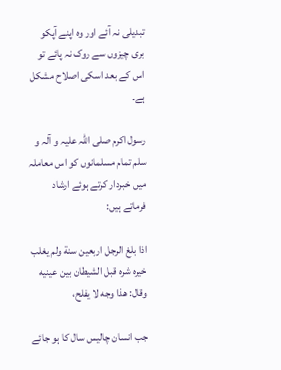تبدیلی نہ آئے اور وہ اپنے آپکو بری چیزوں سے روک نہ پائے تو اس کے بعد اسکی اصلاح مشکل ہے۔

رسول اکرم صلی اللہ علیہ و آلہ و سلم تمام مسلمانوں کو اس معاملہ میں خبردار کرتے ہوئے ارشاد فرماتے ہیں:

اذا بلغ الرجل اربعين سنة ولم يغلب خيره شره قبل الشيطان بين عينيه وقال: هذا وجه لا يفلح،

جب انسان چالیس سال کا ہو جائے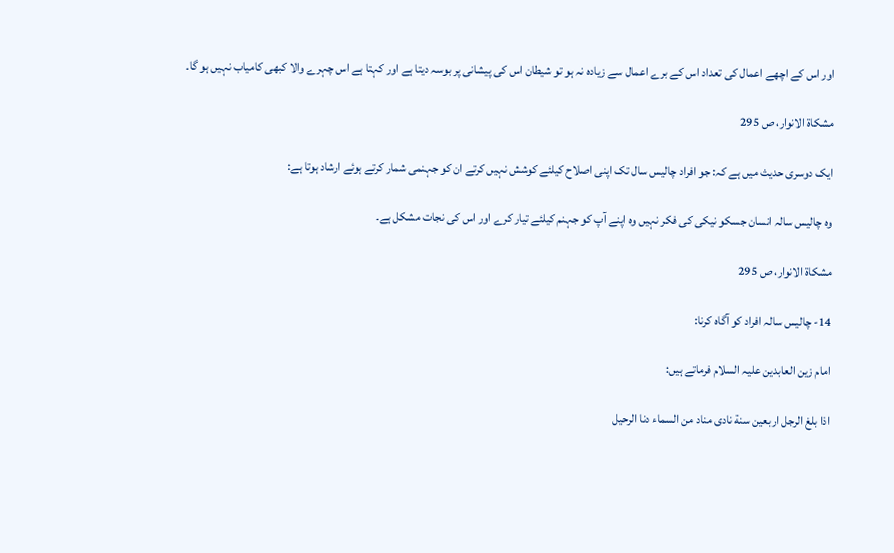اور اس کے اچھے اعمال کی تعداد اس کے برے اعمال سے زیادہ نہ ہو تو شیطان اس کی پیشانی پر بوسہ دیتا ہے اور کہتا ہے اس چہرے والا کبھی کامیاب نہیں ہو گا۔

مشکاة الانوار، ص 295

ایک دوسری حدیث میں ہے کہ: جو افراد چالیس سال تک اپنی اصلاح کیلئے کوشش نہیں کرتے ان کو جہنمی شمار کرتے ہوئے ارشاد ہوتا ہے:

وہ چالیس سالہ انسان جسکو نیکی کی فکر نہیں وہ اپنے آپ کو جہنم کیلئے تیار کرے اور اس کی نجات مشکل ہے۔

مشکاة الانوار، ص 295

14- چالیس سالہ افراد کو آگاہ کرنا:

امام زین العابدین علیہ السلام فرماتے ہیں:

اذا بلغ الرجل اربعين سنة نادى مناد من السماء دنا الرحيل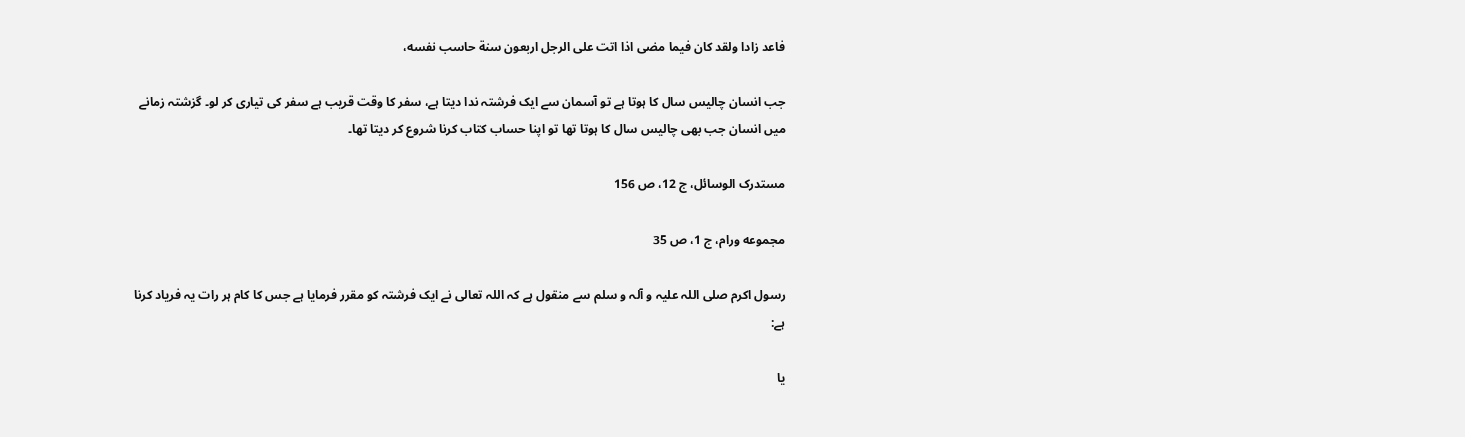فاعد زادا ولقد کان فيما مضى اذا اتت على الرجل اربعون سنة حاسب نفسه،

جب انسان چالیس سال کا ہوتا ہے تو آسمان سے ایک فرشتہ ندا دیتا ہے، سفر کا وقت قریب ہے سفر کی تیاری کر لو۔ گزشتہ زمانے میں انسان جب بھی چالیس سال کا ہوتا تھا تو اپنا حساب کتاب کرنا شروع کر دیتا تھا۔

مستدرک الوسائل، ج 12، ص 156

مجموعه ورام، ج 1، ص 35

رسول اکرم صلی اللہ علیہ و آلہ و سلم سے منقول ہے کہ اللہ تعالی نے ایک فرشتہ کو مقرر فرمایا ہے جس کا کام ہر رات یہ فریاد کرنا ہے:

يا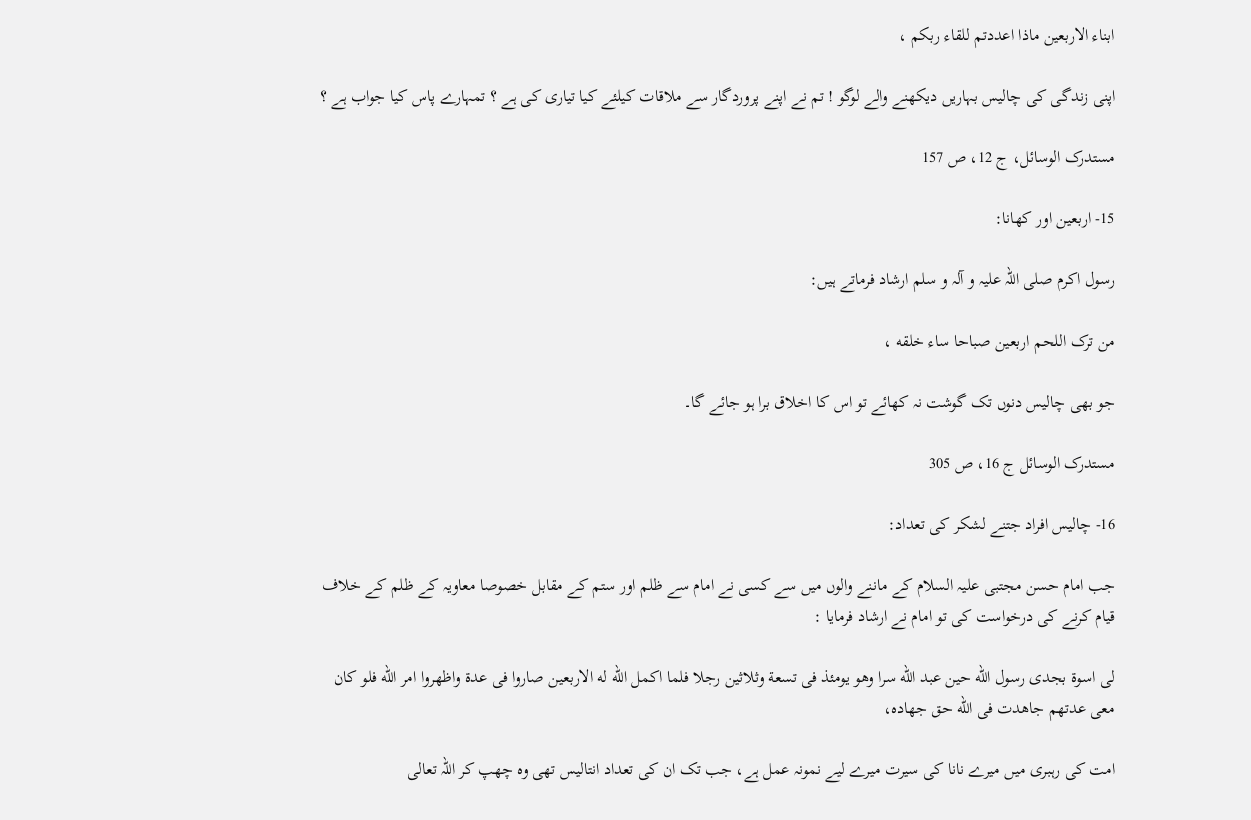ابناء الاربعين ماذا اعددتم للقاء ربکم ،

اپنی زندگی کی چالیس بہاریں دیکھنے والے لوگو ! تم نے اپنے پروردگار سے ملاقات کیلئے کیا تیاری کی ہے ؟ تمہارے پاس کیا جواب ہے ؟

مستدرک الوسائل، ج 12، ص 157

15- اربعین اور کھانا:

رسول اکرم صلی اللہ علیہ و آلہ و سلم ارشاد فرماتے ہیں:

من ترک اللحم اربعين صباحا ساء خلقه ،

جو بھی چالیس دنوں تک گوشت نہ کھائے تو اس کا اخلاق برا ہو جائے گا۔

مستدرک الوسائل ج 16، ص 305

16- چالیس افراد جتنے لشکر کی تعداد:

جب امام حسن مجتبی علیہ السلام کے ماننے والوں میں سے کسی نے امام سے ظلم اور ستم کے مقابل خصوصا معاویہ کے ظلم کے خلاف قیام کرنے کی درخواست کی تو امام نے ارشاد فرمایا :

لى اسوة بجدى رسول الله حين عبد الله سرا وهو يومئذ فى تسعة وثلاثين رجلا فلما اکمل الله له الاربعين صاروا فى عدة واظهروا امر الله فلو کان معى عدتهم جاهدت فى الله حق جهاده،

امت کی رہبری میں میرے نانا کی سیرت میرے لیے نمونہ عمل ہے، جب تک ان کی تعداد انتالیس تھی وہ چھپ کر اللہ تعالی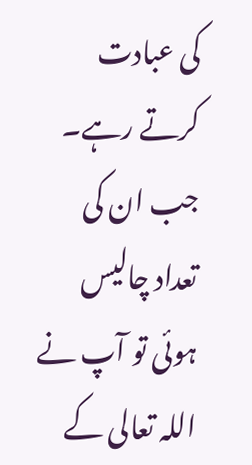کی عبادت کرتے رہے۔ جب ان کی تعداد چالیس ہوئی تو آپ نے اللہ تعالی کے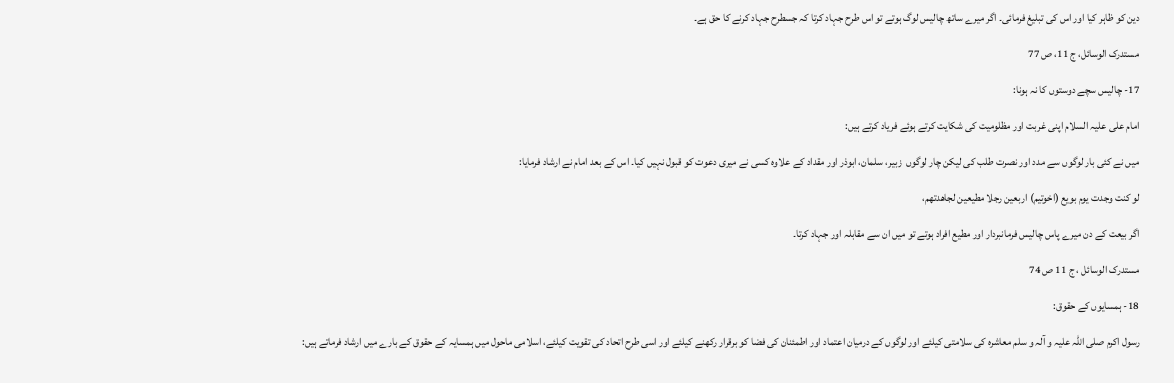دین کو ظاہر کیا اور اس کی تبلیغ فرمائی۔ اگر میرے ساتھ چالیس لوگ ہوتے تو اس طرح جہاد کرتا کہ جسطرح جہاد کرنے کا حق ہے۔

مستدرک الوسائل، ج 11، ص 77

17- چالیس سچے دوستوں کا نہ ہونا:

امام علی علیہ السلام اپنی غربت اور مظلومیت کی شکایت کرتے ہوئے فریاد کرتے ہیں:

میں نے کئی بار لوگوں سے مدد اور نصرت طلب کی لیکن چار لوگوں  زبیر، سلمان، ابوذر اور مقداد کے علاوہ کسی نے میری دعوت کو قبول نہیں کیا۔ اس کے بعد امام نے ارشاد فرمایا:

لو کنت وجدت يوم بويع (اخوتيم) اربعين رجلا مطيعين لجاهدتهم،

اگر بیعت کے دن میرے پاس چالیس فرمانبردار اور مطیع افراد ہوتے تو میں ان سے مقابلہ اور جہاد کرتا۔

مستدرک الوسائل ، ج 11 ص 74

18- ہمسایوں کے حقوق:

رسول اکرم صلی اللہ علیہ و آلہ و سلم معاشرہ کی سلامتی کیلئے اور لوگوں کے درمیان اعتماد اور اطمئنان کی فضا کو برقرار رکھنے کیلئے اور اسی طرح اتحاد کی تقویت کیلئے، اسلامی ماحول میں ہمسایہ کے حقوق کے بارے میں ارشاد فرماتے ہیں: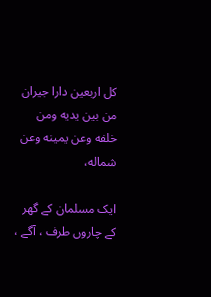کل اربعين دارا جيران من بين يديه ومن خلفه وعن يمينه وعن شماله،

ایک مسلمان کے گھر کے چاروں طرف ، آگے ،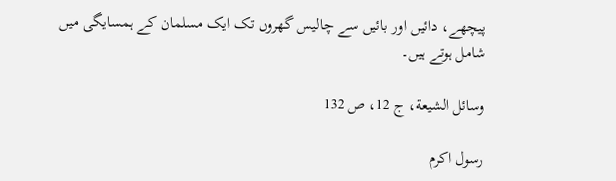پیچھے، دائیں اور بائیں سے چالیس گھروں تک ایک مسلمان کے ہمسایگی میں شامل ہوتے ہیں۔

وسائل الشيعة، ج 12، ص 132

رسول اکرم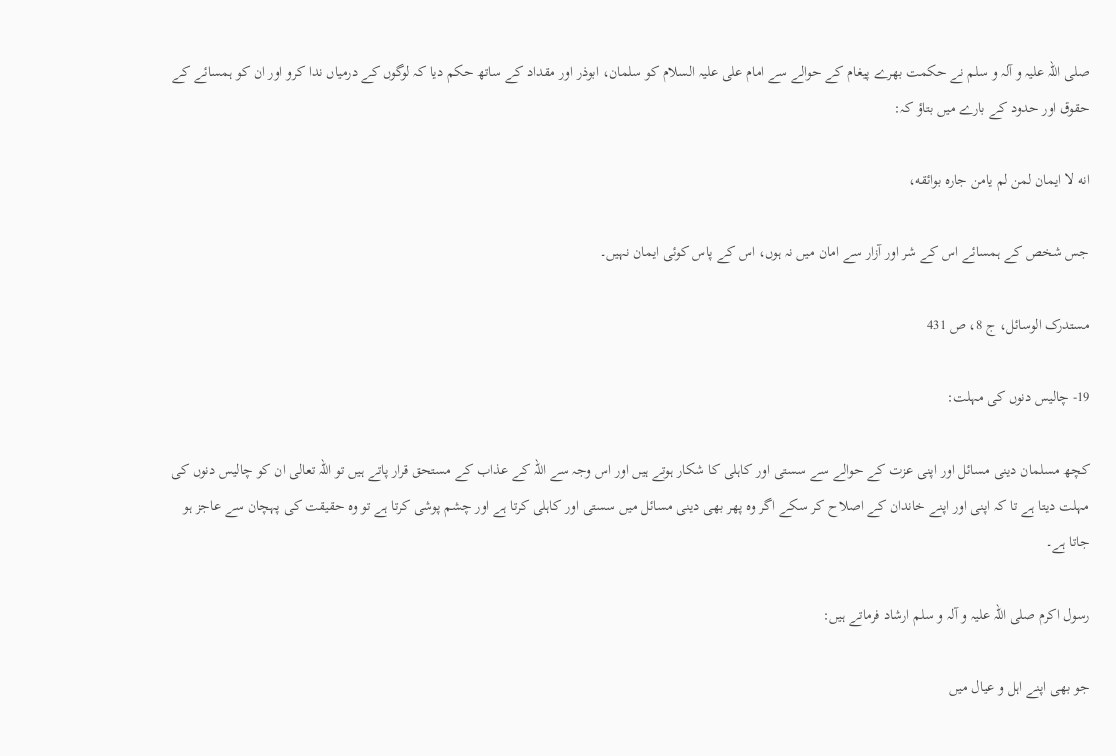صلی اللہ علیہ و آلہ و سلم نے حکمت بھرے پیغام کے حوالے سے امام علی علیہ السلام کو سلمان، ابوذر اور مقداد کے ساتھ حکم دیا کہ لوگوں کے درمیاں ندا کرو اور ان کو ہمسائے کے حقوق اور حدود کے بارے میں بتاؤ کہ:

انه لا ايمان لمن لم يامن جاره بوائقه،

جس شخص کے ہمسائے اس کے شر اور آزار سے امان میں نہ ہوں، اس کے پاس کوئی ایمان نہیں۔

مستدرک الوسائل، ج 8، ص 431

19- چالیس دنوں کی مہلت:

کچھ مسلمان دینی مسائل اور اپنی عزت کے حوالے سے سستی اور کاہلی کا شکار ہوتے ہیں اور اس وجہ سے اللہ کے عذاب کے مستحق قرار پاتے ہیں تو اللہ تعالی ان کو چالیس دنوں کی مہلت دیتا ہے تا کہ اپنی اور اپنے خاندان کے اصلاح کر سکے اگر وہ پھر بھی دینی مسائل میں سستی اور کاہلی کرتا ہے اور چشم پوشی کرتا ہے تو وہ حقیقت کی پہچان سے عاجز ہو جاتا ہے۔

رسول اکرم صلی اللہ علیہ و آلہ و سلم ارشاد فرماتے ہیں:

جو بھی اپنے اہل و عیال میں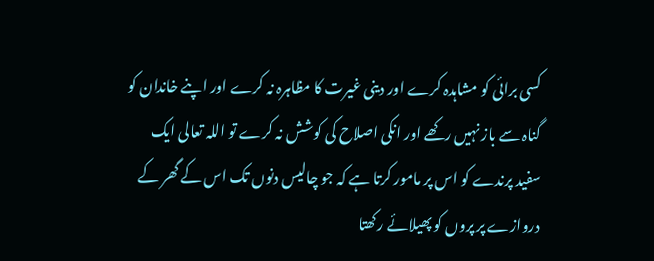کسی برائی کو مشاہدہ کرے اور دینی غیرت کا مظاہرہ نہ کرے اور اپنے خاندان کو گناہ سے باز نہیں رکھے اور انکی اصلاح کی کوشش نہ کرے تو اللہ تعالی ایک سفید پرندے کو اس پر مامور کرتا ہے کہ جو چالیس دنوں تک اس کے گھر کے دروازے پر پروں کو پھیلائے رکھتا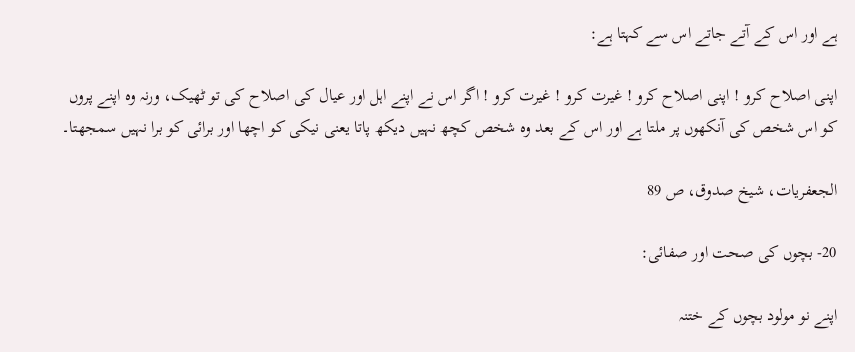ہے اور اس کے آتے جاتے اس سے کہتا ہے:

اپنی اصلاح کرو ! اپنی اصلاح کرو ! غیرت کرو ! غیرت کرو ! اگر اس نے اپنے اہل اور عیال کی اصلاح کی تو ٹھیک، ورنہ وہ اپنے پروں کو اس شخص کی آنکھوں پر ملتا ہے اور اس کے بعد وہ شخص کچھ نہیں دیکھ پاتا یعنی نیکی کو اچھا اور برائی کو برا نہیں سمجھتا۔

الجعفريات، شيخ صدوق، ص 89

20- بچوں کی صحت اور صفائی:

اپنے نو مولود بچوں کے ختنہ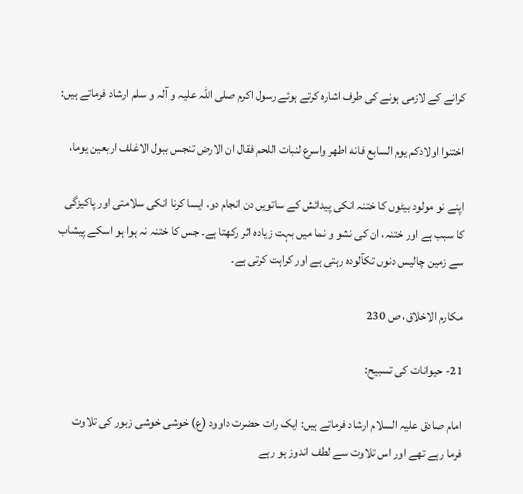کرانے کے لازمی ہونے کی طرف اشارہ کرتے ہوئے رسول اکرم صلی اللہ علیہ و آلہ و سلم ارشاد فرماتے ہیں:

اختنوا اولادکم يوم السابع فانه اطهر واسرع لنبات اللحم فقال ان الارض تنجس ببول الاغلف اربعين يوما،

اپنے نو مولود بیٹوں کا ختنہ انکی پیدائش کے ساتویں دن انجام دو، ایسا کرنا انکی سلامتی اور پاکیزگی کا سبب ہے اور ختنہ، ان کی نشو و نما میں بہت زیادہ اثر رکھتا ہے۔ جس کا ختنہ نہ ہوا ہو اسکے پیشاب سے زمین چالیس دنوں تکآلودہ رہتی ہے اور کراہت کرتی ہے۔

مکارم الاخلاق، ص 230

21- حیوانات کی تسبیح:

امام صادق علیہ السلام ارشاد فرماتے ہیں: ایک رات حضرت داوود (ع) خوشی خوشی زبور کی تلاوت فرما رہے تھے اور اس تلاوت سے لطف اندوز ہو رہے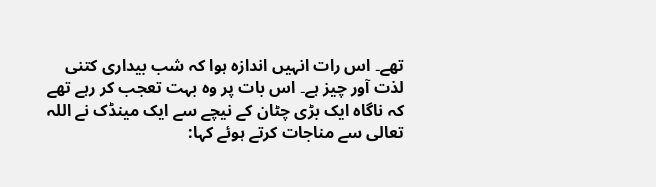تھے۔ اس رات انہیں اندازہ ہوا کہ شب بیداری کتنی لذت آور چیز ہے۔ اس بات پر وہ بہت تعجب کر رہے تھے کہ ناگاہ ایک بڑی چٹان کے نیچے سے ایک مینڈک نے اللہ تعالی سے مناجات کرتے ہوئے کہا: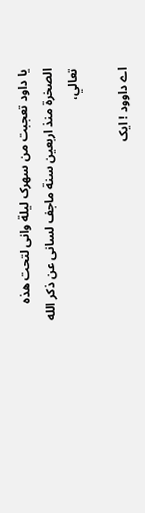يا داود تعجبت من سهرک ليلة وانى لتحت هذه الصخرة منذ اربعين سنة ماجف لسانى عن ذکر الله تعالي،

اے داوود ! ایک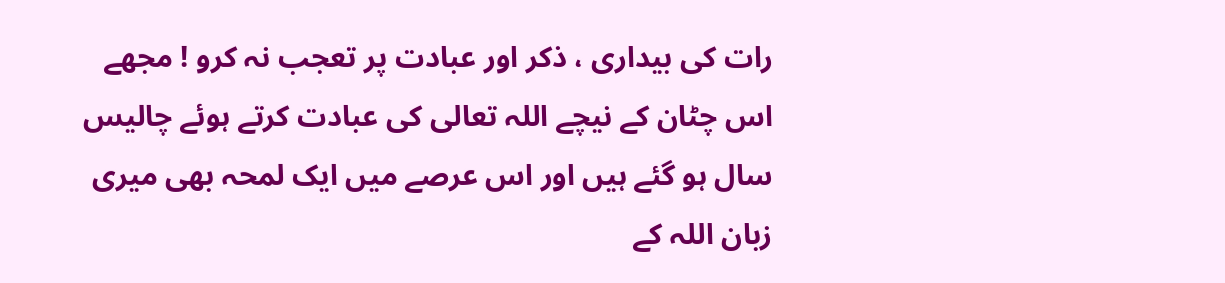رات کی بیداری ، ذکر اور عبادت پر تعجب نہ کرو ! مجھے اس چٹان کے نیچے اللہ تعالی کی عبادت کرتے ہوئے چالیس سال ہو گئے ہیں اور اس عرصے میں ایک لمحہ بھی میری زبان اللہ کے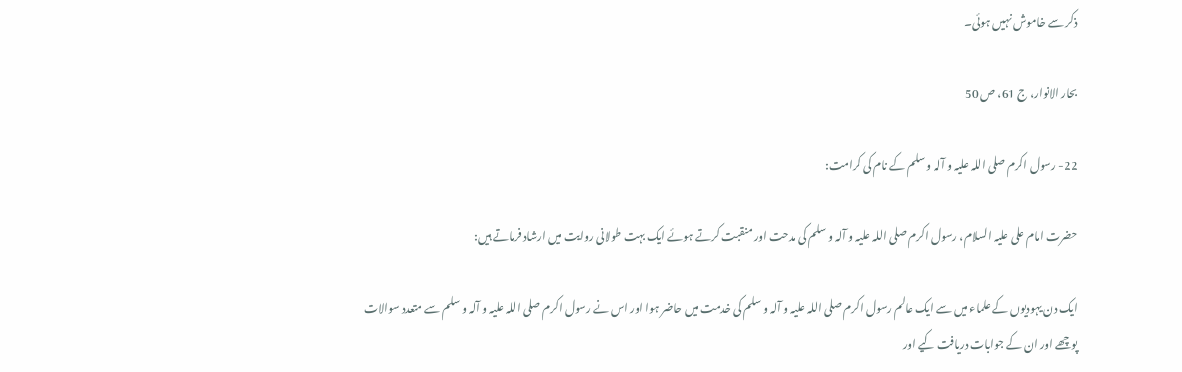ذکر سے خاموش نہیں ہوئی۔

بحار الانوار، ج 61، ص 50

22- رسول اکرم صلی اللہ علیہ و آلہ و سلم کے نام کی کرامت:

حضرت امام علی علیہ السلام، رسول اکرم صلی اللہ علیہ و آلہ و سلم کی مدحت اور منقبت کرتے ہوئے ایک بہت طولانی روایت میں ارشاد فرماتے ہیں:

ایک دن یہودیوں کے علماء میں سے ایک عالم رسول اکرم صلی اللہ علیہ و آلہ و سلم کی خدمت میں حاضر ہوا اور اس نے رسول اکرم صلی اللہ علیہ و آلہ و سلم سے متعدد سوالات پوچھے اور ان کے جوابات دریافت کیے اور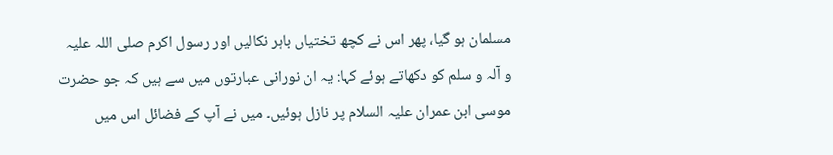مسلمان ہو گیا، پھر اس نے کچھ تختیاں باہر نکالیں اور رسول اکرم صلی اللہ علیہ و آلہ و سلم کو دکھاتے ہوئے کہا: یہ ان نورانی عبارتوں میں سے ہیں کہ جو حضرت موسی ابن عمران علیہ السلام پر نازل ہوئیں۔ میں نے آپ کے فضائل اس میں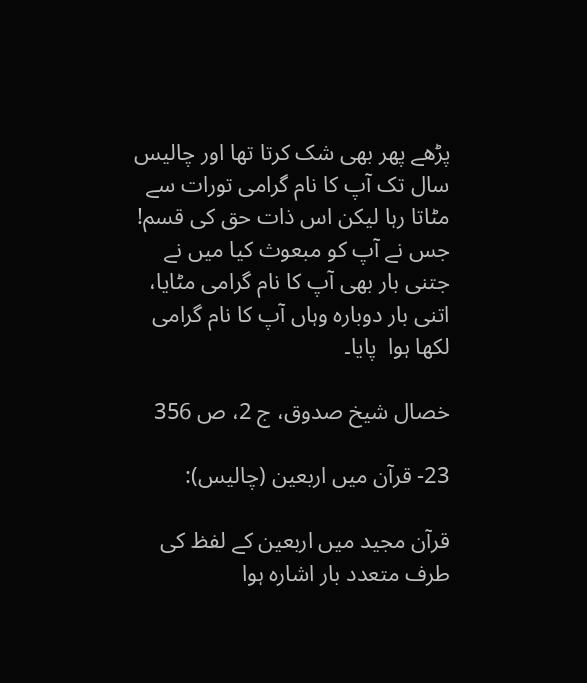پڑھے پھر بھی شک کرتا تھا اور چالیس سال تک آپ کا نام گرامی تورات سے مٹاتا رہا لیکن اس ذات حق کی قسم! جس نے آپ کو مبعوث کیا میں نے جتنی بار بھی آپ کا نام گرامی مٹایا، اتنی بار دوبارہ وہاں آپ کا نام گرامی لکھا ہوا  پایا۔

خصال شیخ صدوق، ج 2، ص 356

23- قرآن میں اربعین (چالیس):

قرآن مجید میں اربعین کے لفظ کی طرف متعدد بار اشارہ ہوا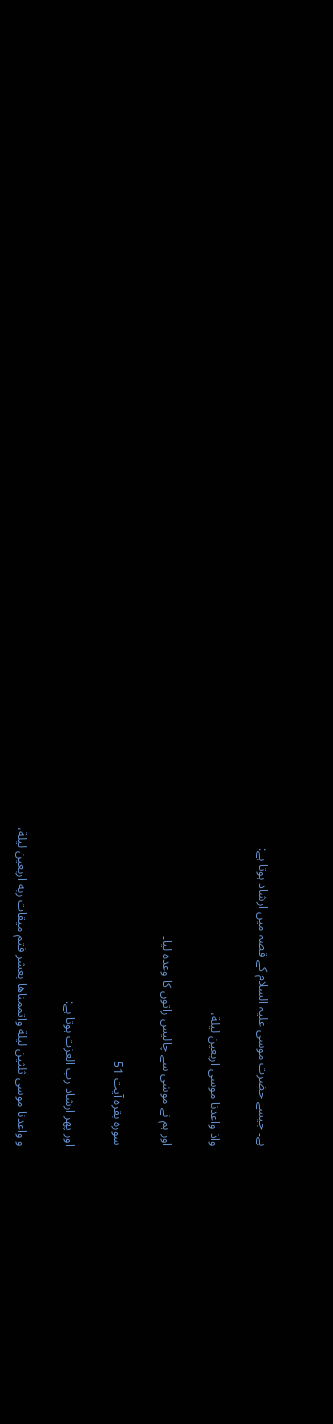ہے۔ جیسے حضرت موسی علیہ السلام کے قصہ میں ارشاد ہوتا ہے:

واذ واعدنا موسى اربعين ليلة،

اور ہم نے موسٰی سے چالیس راتوں کا وعدہ لیا۔

سورہ بقره آیت 51

اور پھر ارشاد رب العزت ہوتا ہے:

و واعدنا موسى ثلثين ليلة واتممناها بعشر فتم ميقات ربه اربعين ليلة،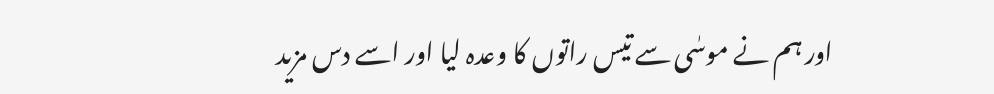اور ہم نے موسٰی سے تیس راتوں کا وعدہ لیا اور اسے دس مزید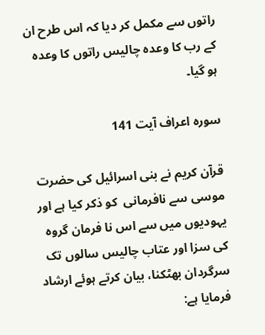راتوں سے مکمل کر دیا کہ اس طرح ان کے رب کا وعدہ چالیس راتوں کا وعدہ ہو گیا۔

سورہ اعراف آیت 141

قرآن کریم نے بنی اسرائیل کی حضرت موسی سے نافرمانی  کو ذکر کیا ہے اور یہودیوں میں سے اس نا فرمان گروہ کی سزا اور عتاب چالیس سالوں تک سرگردان بھٹکنا، بیان کرتے ہوئے ارشاد فرمایا ہے: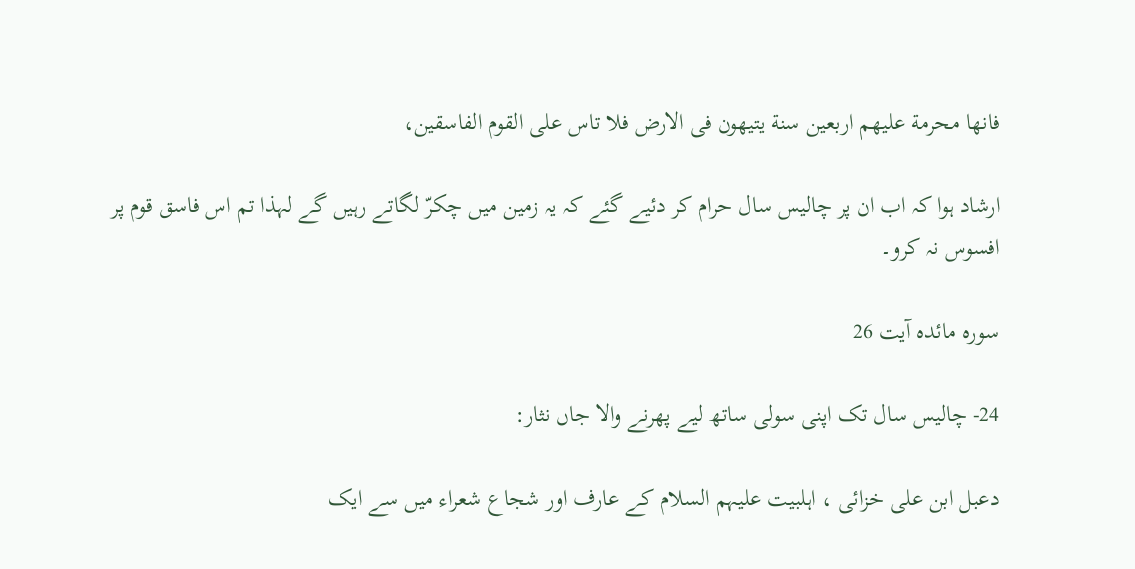فانها محرمة عليهم اربعين سنة يتيهون فى الارض فلا تاس على القوم الفاسقين،

ارشاد ہوا کہ اب ان پر چالیس سال حرام کر دئیے گئے کہ یہ زمین میں چکرّ لگاتے رہیں گے لہذا تم اس فاسق قوم پر افسوس نہ کرو۔

سورہ مائده آیت 26

24- چالیس سال تک اپنی سولی ساتھ لیے پھرنے والا جاں نثار:

دعبل ابن علی خزائی ، اہلبیت علیہم السلام کے عارف اور شجاع شعراء میں سے ایک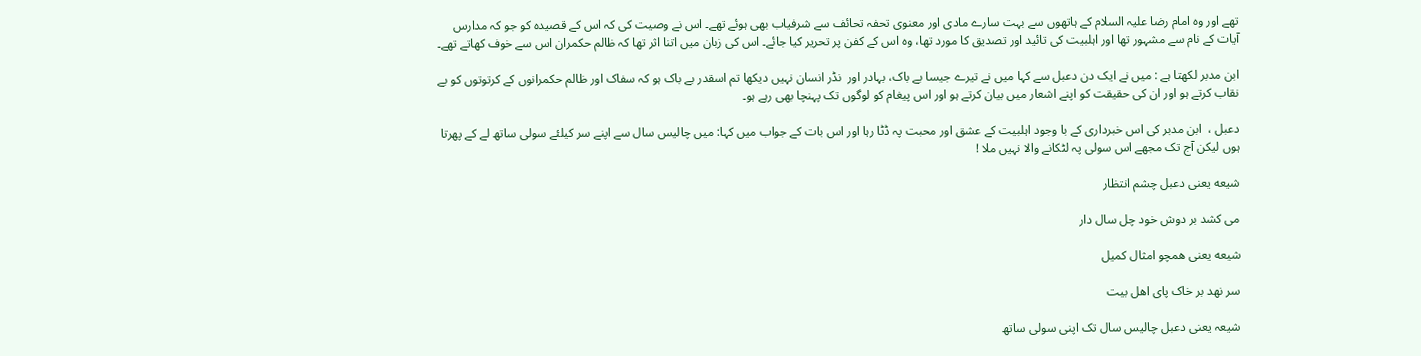تھے اور وہ امام رضا علیہ السلام کے ہاتھوں سے بہت سارے مادی اور معنوی تحفہ تحائف سے شرفیاب بھی ہوئے تھے۔ اس نے وصیت کی کہ اس کے قصیدہ کو جو کہ مدارس آیات کے نام سے مشہور تھا اور اہلبیت کی تائید اور تصدیق کا مورد تھا، وہ اس کے کفن پر تحریر کیا جائے۔ اس کی زبان میں اتنا اثر تھا کہ ظالم حکمران اس سے خوف کھاتے تھے۔

ابن مدبر لکھتا ہے : میں نے ایک دن دعبل سے کہا میں نے تیرے جیسا بے باک، بہادر اور  نڈر انسان نہیں دیکھا تم اسقدر بے باک ہو کہ سفاک اور ظالم حکمرانوں کے کرتوتوں کو بے نقاب کرتے ہو اور ان کی حقیقت کو اپنے اشعار میں بیان کرتے ہو اور اس پیغام کو لوگوں تک پہنچا بھی رہے ہو۔

دعبل ،  ابن مدبر کی اس خبرداری کے با وجود اہلبیت کے عشق اور محبت پہ ڈٹا رہا اور اس بات کے جواب میں کہا: میں چالیس سال سے اپنے سر کیلئے سولی ساتھ لے کے پھرتا ہوں لیکن آج تک مجھے اس سولی پہ لٹکانے والا نہیں ملا !

شيعه يعنى دعبل چشم انتظار

مى کشد بر دوش خود چل سال دار

شيعه يعنى همچو امثال کميل

سر نهد بر خاک پاى اهل بيت

شیعہ یعنی دعبل چالیس سال تک اپنی سولی ساتھ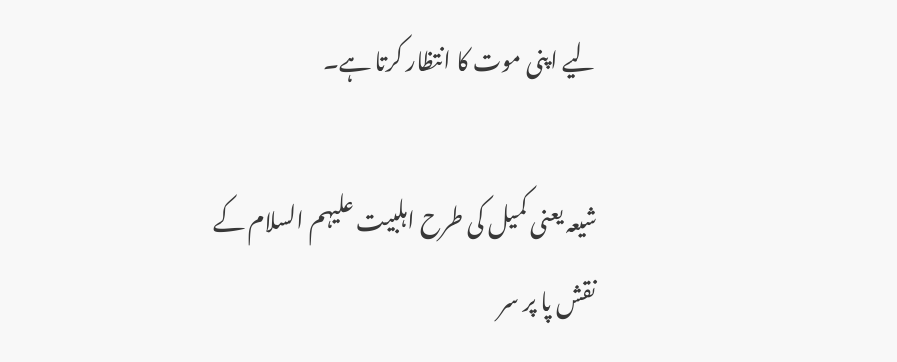لیے اپنی موت کا انتظار کرتا ہے۔

شیعہ یعنی کمیل کی طرح اہلبیت علیہم السلام کے نقش پا پر سر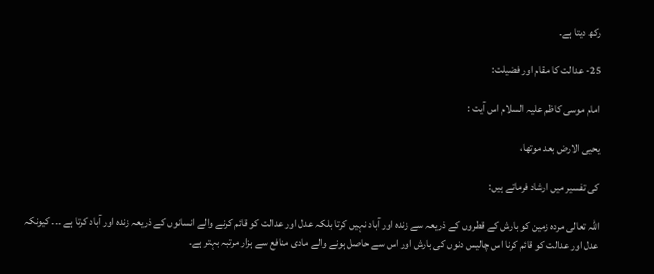رکھ دیتا ہے۔

25- عدالت کا مقام اور فضیلت:

امام موسی کاظم علیہ السلام اس آیت :

يحيى الارض بعد موتها،

کی تفسیر میں ارشاد فرماتے ہیں:

اللہ تعالی مردہ زمین کو بارش کے قطروں کے ذریعہ سے زندہ اور آباد نہیں کرتا بلکہ عدل اور عدالت کو قائم کرنے والے انسانوں کے ذریعہ زندہ اور آباد کرتا ہے ۔۔۔ کیونکہ عدل اور عدالت کو قائم کرنا اس چالیس دنوں کی بارش اور اس سے حاصل ہونے والے مادی منافع سے ہزار مرتبہ بہتر ہے۔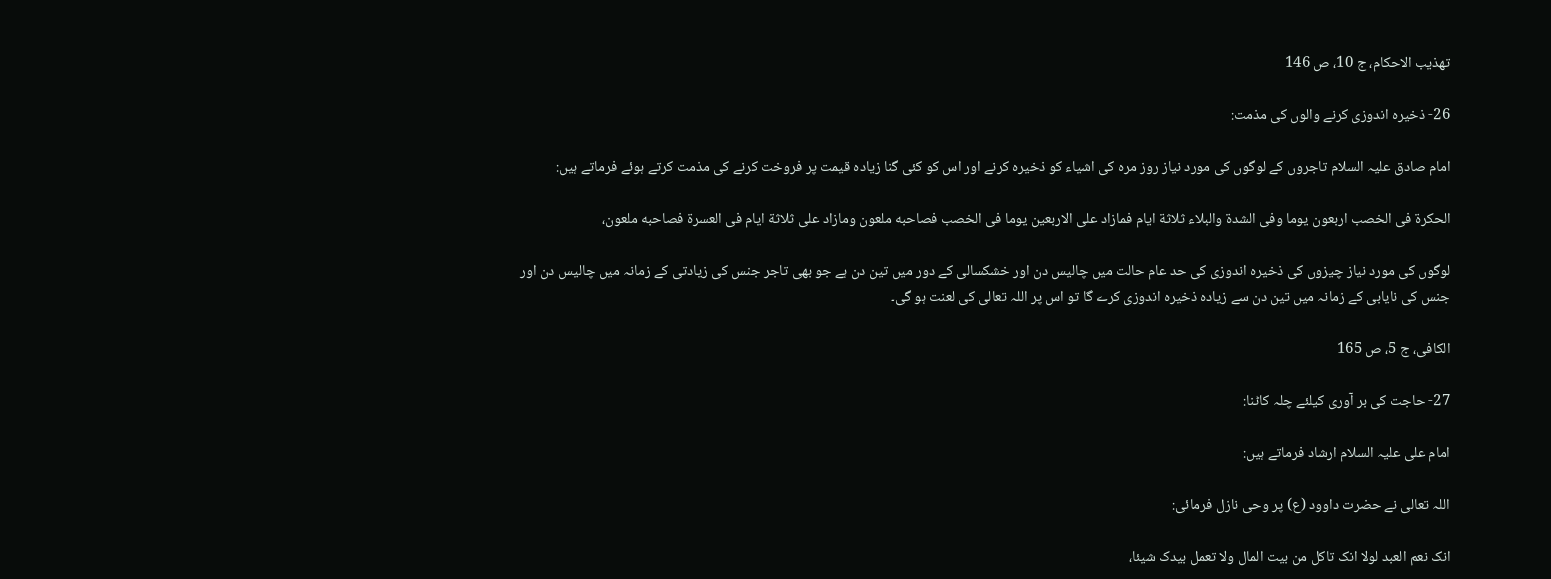تهذيب الاحکام، ج 10، ص 146

26- ذخیرہ اندوزی کرنے والوں کی مذمت:

امام صادق علیہ السلام تاجروں کے لوگوں کی مورد نیاز روز مرہ کی اشیاء کو ذخیرہ کرنے اور اس کو کئی گنا زیادہ قیمت پر فروخت کرنے کی مذمت کرتے ہوئے فرماتے ہیں:

الحکرة فى الخصب اربعون يوما وفى الشدة والبلاء ثلاثة ايام فمازاد على الاربعين يوما فى الخصب فصاحبه ملعون ومازاد على ثلاثة ايام فى العسرة فصاحبه ملعون،

لوگوں کی مورد نیاز چیزوں کی ذخیرہ اندوزی کی حد عام حالت میں چالیس دن اور خشکسالی کے دور میں تین دن ہے جو بھی تاجر جنس کی زیادتی کے زمانہ میں چالیس دن اور جنس کی نایابی کے زمانہ میں تین دن سے زیادہ ذخیرہ اندوزی کرے گا تو اس پر اللہ تعالی کی لعنت ہو گی۔

الکافى، ج 5، ص 165

27- حاجت کی بر آوری کیلئے چلہ کاٹنا:

امام علی علیہ السلام ارشاد فرماتے ہیں:

اللہ تعالی نے حضرت داوود (ع) پر وحی نازل فرمائی:

انک نعم العبد لولا انک تاکل من بيت المال ولا تعمل بيدک شيئا،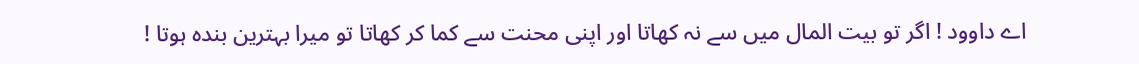اے داوود ! اگر تو بیت المال میں سے نہ کھاتا اور اپنی محنت سے کما کر کھاتا تو میرا بہترین بندہ ہوتا !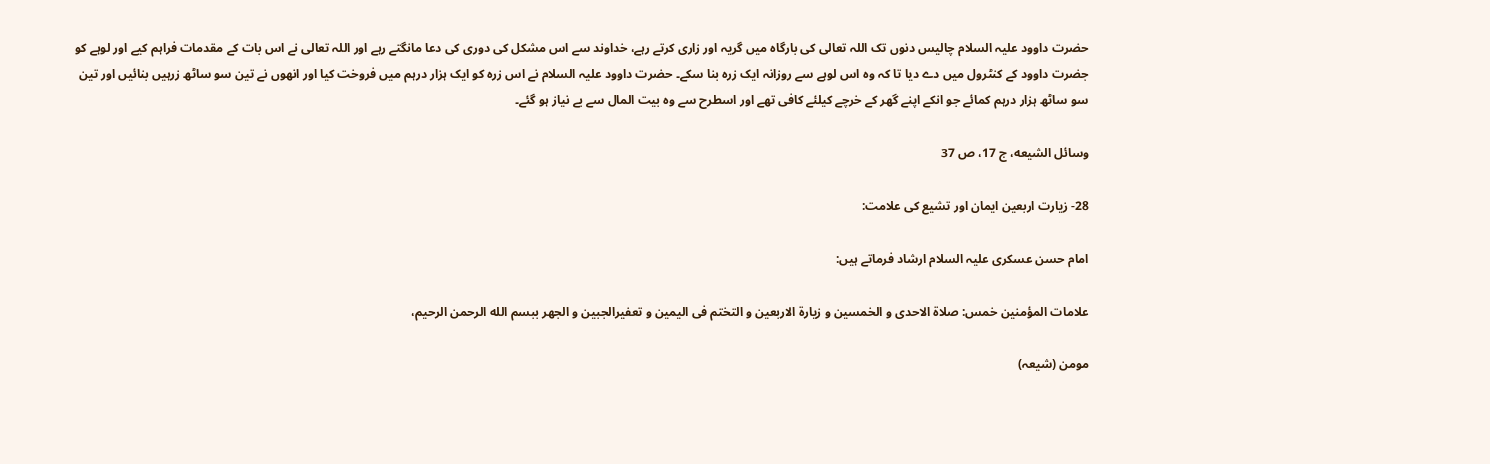حضرت داوود علیہ السلام چالیس دنوں تک اللہ تعالی کی بارگاہ میں گریہ اور زاری کرتے رہے، خداوند سے اس مشکل کی دوری کی دعا مانگتے رہے اور اللہ تعالی نے اس بات کے مقدمات فراہم کیے اور لوہے کو حٖضرت داوود کے کنٹرول میں دے دیا تا کہ وہ اس لوہے سے روزانہ ایک زرہ بنا سکے۔ حضرت داوود علیہ السلام نے اس زرہ کو ایک ہزار درہم میں فروخت کیا اور انھوں نے تین سو ساٹھ زرہیں بنائیں اور تین سو ساٹھ ہزار درہم کمائے جو انکے اپنے گھر کے خرچے کیلئے کافی تھے اور اسطرح سے وہ بیت المال سے بے نیاز ہو گئے۔

وسائل الشيعه، ج 17، ص 37

28- زیارت اربعین ایمان اور تشیع کی علامت:

امام حسن عسکری علیہ السلام ارشاد فرماتے ہیں:

علامات المؤمنين خمس: صلاة الاحدى و الخمسين و زيارة الاربعين و التختم فى اليمين و تعفيرالجبين و الجهر ببسم الله الرحمن الرحيم،

مومن (شیعہ)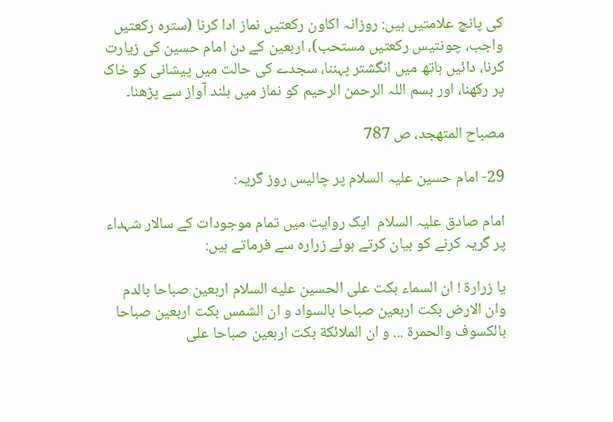کی پانچ علامتیں ہیں: روزانہ اکاون رکعتیں نماز ادا کرنا (سترہ رکعتیں واجب، چونتیس رکعتیں مستحب)، اربعین کے دن امام حسین کی زیارت کرنا، دائیں ہاتھ میں انگشتر پہننا، سجدے کی حالت میں پیشانی کو خاک پر رکھنا، اور بسم اللہ الرحمن الرحیم کو نماز میں بلند آواز سے پڑھنا۔

مصباح المتهجد، ص 787

29- امام حسین علیہ السلام پر چالیس روز گریہ:

امام صادق علیہ السلام  ایک روایت میں تمام موجودات کے سالار شہداء پر گریہ کرنے کو بیان کرتے ہوئے زرارہ سے فرماتے ہیں:

يا زرارة ! ان السماء بکت على الحسين عليه السلام اربعين صباحا بالدم وان الارض بکت اربعين صباحا بالسواد و ان الشمس بکت اربعين صباحا بالکسوف والحمرة ... و ان الملائکة بکت اربعين صباحا على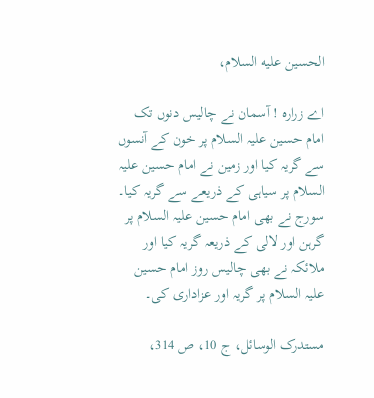الحسين عليه السلام،

اے زرارہ ! آسمان نے چالیس دنوں تک امام حسین علیہ السلام پر خون کے آنسوں سے گریہ کیا اور زمین نے امام حسین علیہ السلام پر سیاہی کے ذریعے سے گریہ کیا۔ سورج نے بھی امام حسین علیہ السلام پر گرہن اور لالی کے ذریعہ گریہ کیا اور ملائکہ نے بھی چالیس روز امام حسین علیہ السلام پر گریہ اور عزاداری کی۔

مستدرک الوسائل، ج 10، ص 314،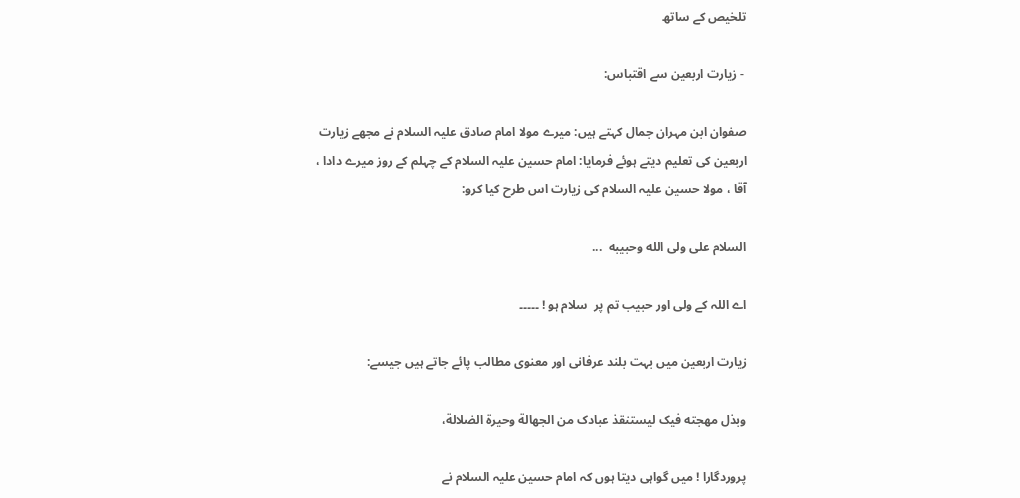تلخيص کے ساتھ

 - زیارت اربعین سے اقتباس:

صفوان ابن مہران جمال کہتے ہیں: میرے مولا امام صادق علیہ السلام نے مجھے زیارت اربعین کی تعلیم دیتے ہوئے فرمایا: امام حسین علیہ السلام کے چہلم کے روز میرے دادا ، آقا ، مولا حسین علیہ السلام کی زیارت اس طرح کیا کرو:

السلام على ولى الله وحبيبه  ...

اے اللہ کے ولی اور حبیب تم پر  سلام ہو ! ۔۔۔۔۔

زیارت اربعین میں بہت بلند عرفانی اور معنوی مطالب پائے جاتے ہیں جیسے:

وبذل مهجته فيک ليستنقذ عبادک من الجهالة وحيرة الضلالة،

پروردگارا ! میں گواہی دیتا ہوں کہ امام حسین علیہ السلام نے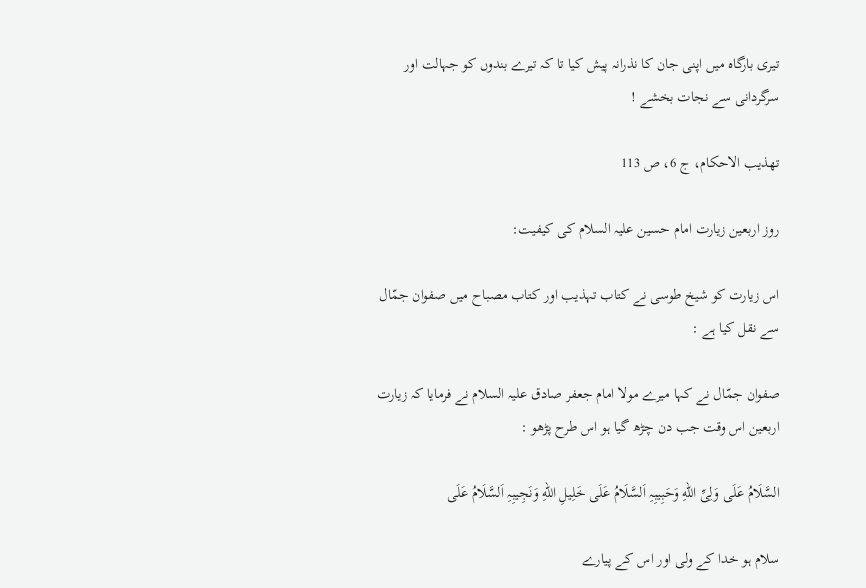تیری بارگاہ میں اپنی جان کا نذرانہ پیش کیا تا کہ تیرے بندوں کو جہالت اور سرگردانی سے نجات بخشے !

تهذيب الاحکام، ج 6، ص 113

روز اربعین زیارت امام حسین علیہ السلام کی کیفیت:

اس زیارت کو شیخ طوسی نے کتاب تہذیب اور کتاب مصباح میں صفوان جمّال سے نقل کیا ہے :

صفوان جمّال نے کہا میرے مولا امام جعفر صادق علیہ السلام نے فرمایا کہ زیارت اربعین اس وقت جب دن چڑھ گیا ہو اس طرح پڑھو :

السَّلَامُ عَلَی وَلِیِّ اللهِ وَحَبِیبِہِ اَلسَّلَامُ عَلَی خَلِیلِ اللهِ وَنَجِیبِہِ اَلسَّلَامُ عَلَی

سلام ہو خدا کے ولی اور اس کے پیارے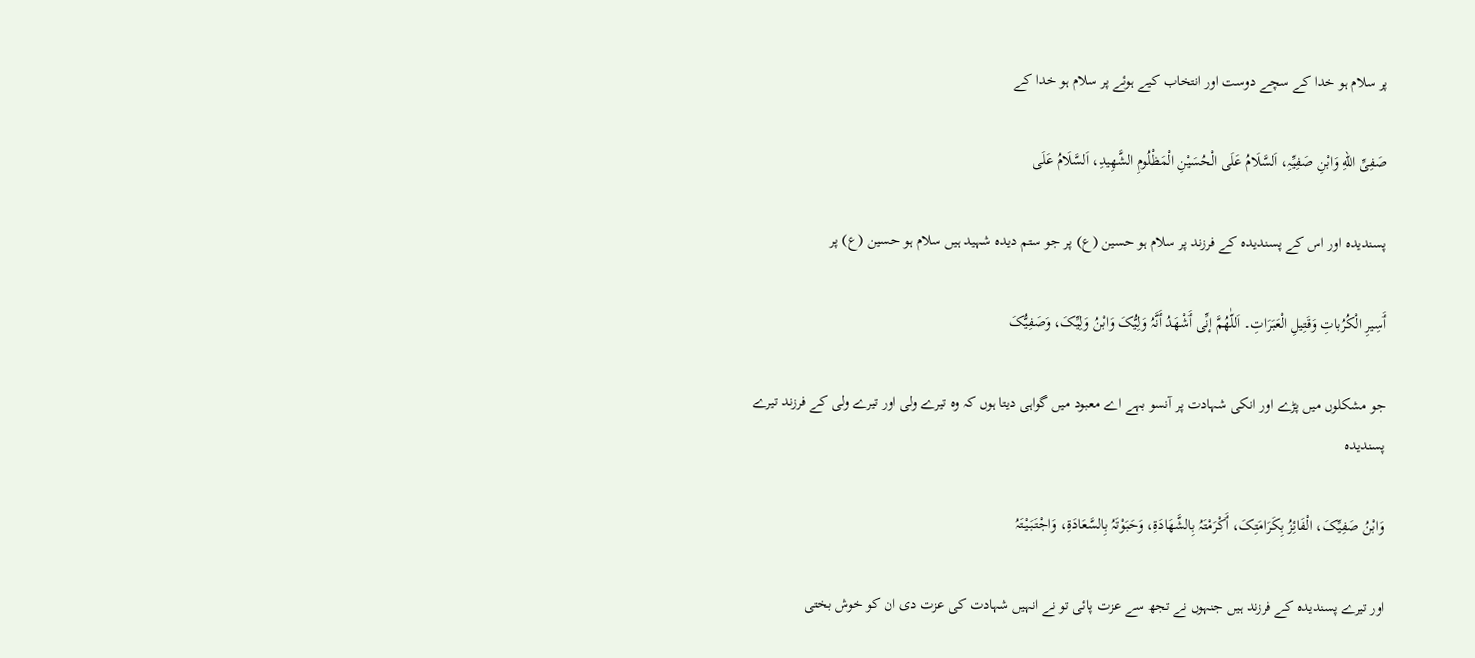پر سلام ہو خدا کے سچے دوست اور انتخاب کیے ہوئے پر سلام ہو خدا کے

صَفِیِّ اللهِ وَابْنِ صَفِیِّہِ، اَلسَّلَامُ عَلَی الْحُسَیْنِ الْمَظْلُومِ الشَّھِیدِ، اَلسَّلَامُ عَلَی

پسندیدہ اور اس کے پسندیدہ کے فرزند پر سلام ہو حسین (ع) پر جو ستم دیدہ شہید ہیں سلام ہو حسین (ع) پر

ٲَسِیرِ الْکُرُباتِ وَقَتِیلِ الْعَبَرَاتِ۔ اَللّٰھُمَّ إنِّی ٲَشْھَدُ ٲَنَّہُ وَلِیُّکَ وَابْنُ وَلِیِّکَ، وَصَفِیُّکَ

جو مشکلوں میں پڑے اور انکی شہادت پر آنسو بہے اے معبود میں گواہی دیتا ہوں کہ وہ تیرے ولی اور تیرے ولی کے فرزند تیرے پسندیدہ

وَابْنُ صَفِیِّکَ، الْفَائِزُ بِکَرَامَتِکَ، ٲَکْرَمْتَہُ بِالشَّھَادَۃِ، وَحَبَوْتَہُ بِالسَّعَادَۃِ، وَاجْتَبَیْتَہُ

اور تیرے پسندیدہ کے فرزند ہیں جنہوں نے تجھ سے عزت پائی تو نے انہیں شہادت کی عزت دی ان کو خوش بختی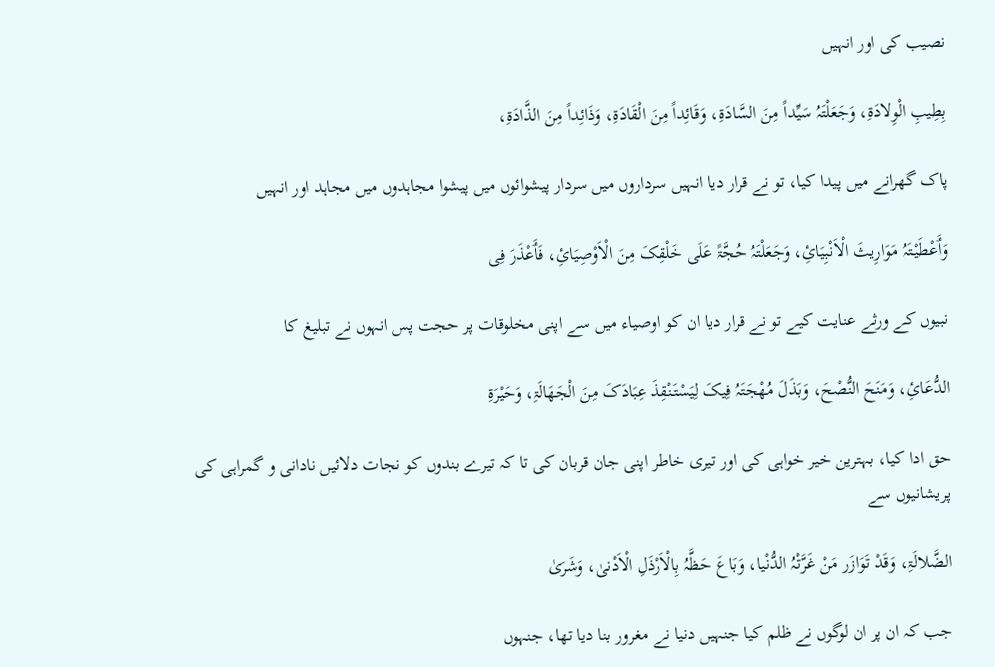نصیب کی اور انہیں

بِطِیبِ الْوِلادَۃِ، وَجَعَلْتَہُ سَیِّداً مِنَ السَّادَۃِ، وَقَائِداً مِنَ الْقَادَۃِ، وَذَائِداً مِنَ الذَّادَۃِ،

پاک گھرانے میں پیدا کیا، تو نے قرار دیا انہیں سرداروں میں سردار پیشوائوں میں پیشوا مجاہدوں میں مجاہد اور انہیں

وَٲَعْطَیْتَہُ مَوَارِیثَ الْاَنْبِیَائِ، وَجَعَلْتَہُ حُجَّۃً عَلَی خَلْقِکَ مِنَ الْاَوْصِیَائِ، فَٲَعْذَرَ فِی

نبیوں کے ورثے عنایت کیے تو نے قرار دیا ان کو اوصیاء میں سے اپنی مخلوقات پر حجت پس انہوں نے تبلیغ کا

الدُّعَائِ، وَمَنَحَ النُّصْحَ، وَبَذَلَ مُھْجَتَہُ فِیکَ لِیَسْتَنْقِذَ عِبَادَکَ مِنَ الْجَھَالَۃِ، وَحَیْرَۃِ

حق ادا کیا، بہترین خیر خواہی کی اور تیری خاطر اپنی جان قربان کی تا کہ تیرے بندوں کو نجات دلائیں نادانی و گمراہی کی پریشانیوں سے

الضَّلالَۃِ، وَقَدْ تَوَازَر مَنْ غَرَّتْہُ الدُّنْیا، وَبَاعَ حَظَّہُ بِالْاَرْذَلِ الْاَدْنیٰ، وَشَرَیٰ

جب کہ ان پر ان لوگوں نے ظلم کیا جنہیں دنیا نے مغرور بنا دیا تھا، جنہوں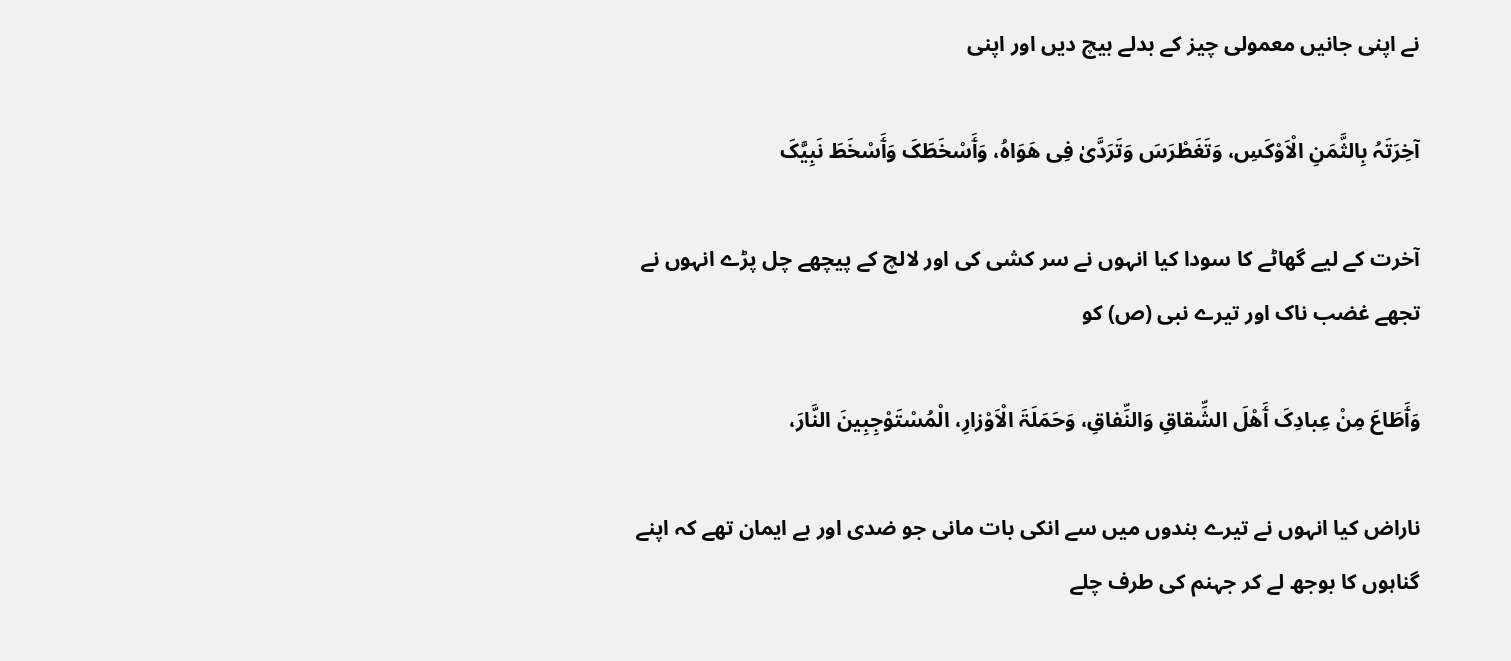نے اپنی جانیں معمولی چیز کے بدلے بیچ دیں اور اپنی

آخِرَتَہُ بِالثَّمَنِ الْاَوْکَسِ، وَتَغَطْرَسَ وَتَرَدَّیٰ فِی ھَوَاہُ، وَٲَسْخَطَکَ وَٲَسْخَطَ نَبِیَّکَ

آخرت کے لیے گھاٹے کا سودا کیا انہوں نے سر کشی کی اور لالچ کے پیچھے چل پڑے انہوں نے تجھے غضب ناک اور تیرے نبی (ص) کو

وَٲَطَاعَ مِنْ عِبادِکَ ٲَھْلَ الشِّقاقِ وَالنِّفاقِ، وَحَمَلَۃَ الْاَوْزارِ، الْمُسْتَوْجِبِینَ النَّارَ،

ناراض کیا انہوں نے تیرے بندوں میں سے انکی بات مانی جو ضدی اور بے ایمان تھے کہ اپنے گناہوں کا بوجھ لے کر جہنم کی طرف چلے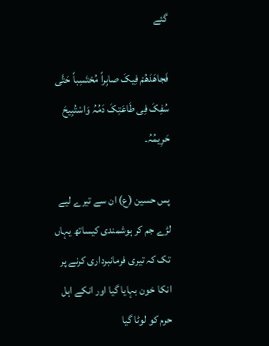گئے

فَجاھَدَھُمْ فِیکَ صابِراً مُحْتَسِباً حَتَّی سُفِکَ فِی طَاعَتِکَ دَمُہُ وَاسْتُبِیحَ حَرِیمُہُ۔

پس حسین (ع) ان سے تیرے لیے لڑے جم کر ہوشمندی کیساتھ یہاں تک کہ تیری فرمانبرداری کرنے پر انکا خون بہایا گیا اور انکے اہل حرم کو لوٹا گیا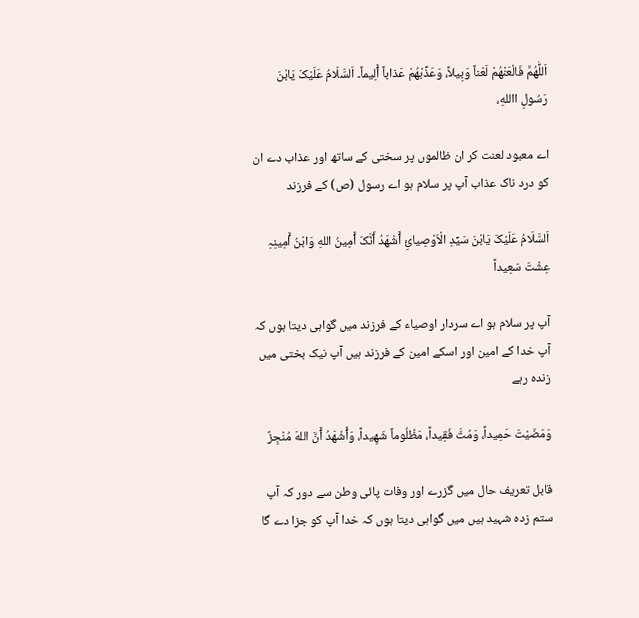اَللّٰھُمَّ فَالْعَنْھُمْ لَعْناً وَبِیلاً، وَعَذِّبْھُمْ عَذاباً ٲَلِیماً۔ اَلسَّلَامُ عَلَیْکَ یَابْنَ رَسُولِ االلهِ،

اے معبود لعنت کر ان ظالموں پر سختی کے ساتھ اور عذاب دے ان کو درد ناک عذاب آپ پر سلام ہو اے رسول (ص) کے فرزند

اَلسَّلَامُ عَلَیْکَ یَابْنَ سَیِّدِ الْاَوْصِیائِ ٲَشْھَدُ ٲَنَّکَ ٲَمِینُ اللهِ وَابْنُ ٲَمِینِہِ عِشْتَ سَعِیداً

آپ پر سلام ہو اے سردار اوصیاء کے فرزند میں گواہی دیتا ہوں کہ آپ خدا کے امین اور اسکے امین کے فرزند ہیں آپ نیک بختی میں زندہ رہے

وَمَضَیْتَ حَمِیداً، وَمُتَّ فَقِیداً، مَظْلُوماً شَھِیداً، وَٲَشْھَدُ ٲَنَّ اللهَ مُنْجِزٌ

قابل تعریف حال میں گزرے اور وفات پائی وطن سے دور کہ آپ ستم زدہ شہید ہیں میں گواہی دیتا ہوں کہ خدا آپ کو جزا دے گا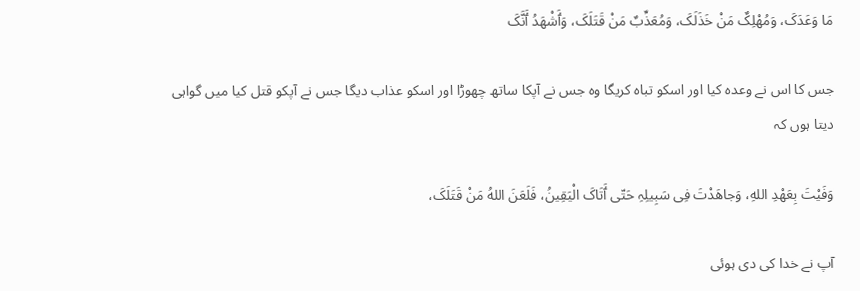مَا وَعَدَکَ، وَمُھْلِکٌ مَنْ خَذَلَکَ، وَمُعَذِّبٌ مَنْ قَتَلَکَ، وَٲَشْھَدُ ٲَنَّکَ

جس کا اس نے وعدہ کیا اور اسکو تباہ کریگا وہ جس نے آپکا ساتھ چھوڑا اور اسکو عذاب دیگا جس نے آپکو قتل کیا میں گواہی دیتا ہوں کہ

وَفَیْتَ بِعَھْدِ اللهِ، وَجاھَدْتَ فِی سَبِیلِہِ حَتّی ٲَتَاکَ الْیَقِینُ، فَلَعَنَ اللهُ مَنْ قَتَلَکَ،

آپ نے خدا کی دی ہوئی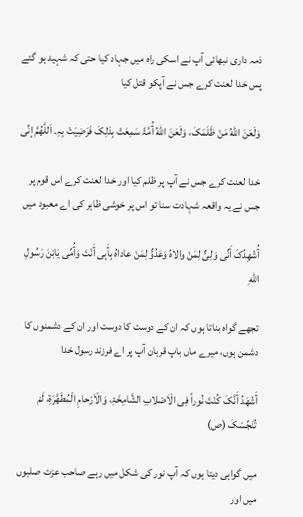ذمہ داری نبھائی آپ نے اسکی راہ میں جہاد کیا حتی کہ شہید ہو گئے پس خدا لعنت کرے جس نے آپکو قتل کیا

وَلَعَنَ اللهُ مَنْ ظَلَمَکَ، وَلَعَنَ اللهُ ٲُمَّۃً سَمِعَتْ بِذلِکَ فَرَضِیَتْ بِہِ۔ اَللّٰھُمَّ إنِّی

خدا لعنت کرے جس نے آپ پر ظلم کیا اور خدا لعنت کرے اس قوم پر جس نے یہ واقعہ شہادت سنا تو اس پر خوشی ظاہر کی اے معبود میں

ٲُشْھِدُکَ ٲَنِّی وَلِیٌّ لِمَنْ والاہُ وَعَدُوٌّ لِمَنْ عاداہُ بِٲَبِی ٲَنْتَ وَٲُمِّی یَابْنَ رَسُولِ اللهِ

تجھے گواہ بناتا ہوں کہ ان کے دوست کا دوست اور ان کے دشمنوں کا دشمن ہوں، میرے ماں باپ قربان آپ پر اے فرزند رسول خدا

ٲَشْھَدُ ٲَنَّکَ کُنْتَ نُوراً فِی الْاَصْلابِ الشَّامِخَۃِ، وَالْاَرْحامِ الْمُطَھَّرَۃِ، لَمْ تُنَجِّسْکَ (ص)

میں گواہی دیتا ہوں کہ آپ نور کی شکل میں رہے صاحب عزت صلبوں میں اور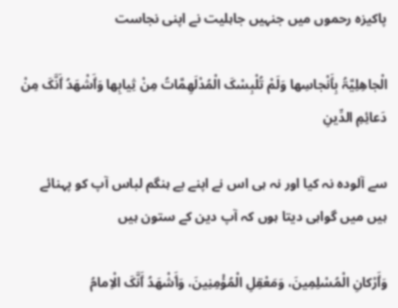پاکیزہ رحموں میں جنہیں جاہلیت نے اپنی نجاست

الْجاھِلِیَّۃُ بِٲَنْجاسِھا وَلَمْ تُلْبِسْکَ الْمُدْلَھِمَّاتُ مِنْ ثِیابِھا وَٲَشْھَدُ ٲَنَّکَ مِنْ دَعائِمِ الدِّینِ

سے آلودہ نہ کیا اور نہ ہی اس نے اپنے بے ہنگم لباس آپ کو پہنائے ہیں میں گواہی دیتا ہوں کہ آپ دین کے ستون ہیں

وَٲَرْکانِ الْمُسْلِمِینَ، وَمَعْقِلِ الْمُؤْمِنِینَ، وَٲَشْھَدُ ٲَنَّکَ الْاِمامُ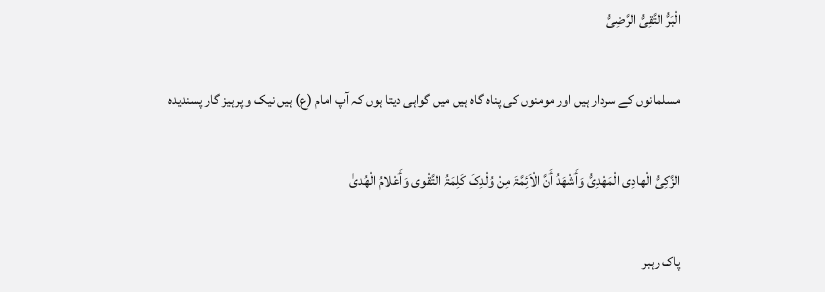الْبَرُّ التَّقِیُّ الرَّضِیُّ

مسلمانوں کے سردار ہیں اور مومنوں کی پناہ گاہ ہیں میں گواہی دیتا ہوں کہ آپ امام (ع) ہیں نیک و پرہیز گار پسندیدہ

الزَّکِیُّ الْھادِی الْمَھْدِیُّ وَٲَشْھَدُ ٲَنَّ الْاَئِمَّۃَ مِنْ وُلْدِکَ کَلِمَۃُ التَّقْوی وَٲَعْلامُ الْھُدیٰ

پاک رہبر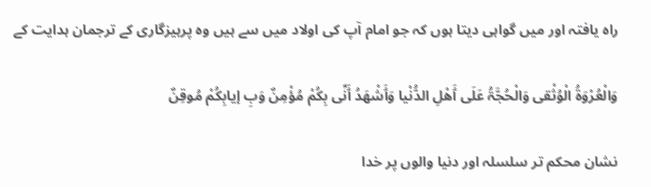راہ یافتہ اور میں گواہی دیتا ہوں کہ جو امام آپ کی اولاد میں سے ہیں وہ پرہیزگاری کے ترجمان ہدایت کے

وَالْعُرْوَۃُ الْوُثْقی وَالْحُجَّۃُ عَلَی ٲَھْلِ الدُّنْیا وَٲَشْھَدُ ٲَنِّی بِکُمْ مُؤْمِنٌ وَبِ إیابِکُمْ مُوقِنٌ

نشان محکم تر سلسلہ اور دنیا والوں پر خدا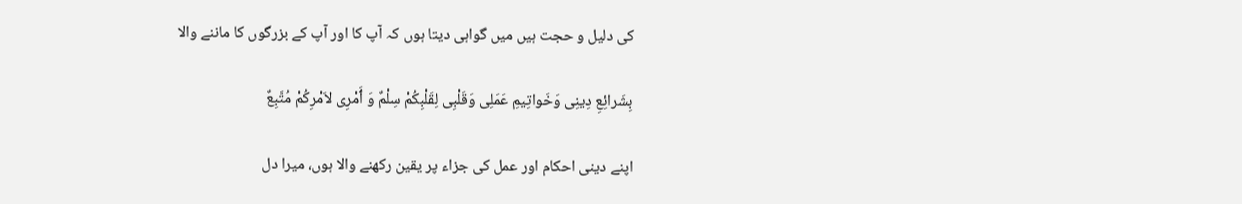کی دلیل و حجت ہیں میں گواہی دیتا ہوں کہ آپ کا اور آپ کے بزرگوں کا ماننے والا

بِشَرائِعِ دِینِی وَخَواتِیمِ عَمَلِی وَقَلْبِی لِقَلْبِکُمْ سِلْمٌ وَ ٲَمْرِی لاَمْرِکُمْ مُتَّبِعٌ

اپنے دینی احکام اور عمل کی جزاء پر یقین رکھنے والا ہوں، میرا دل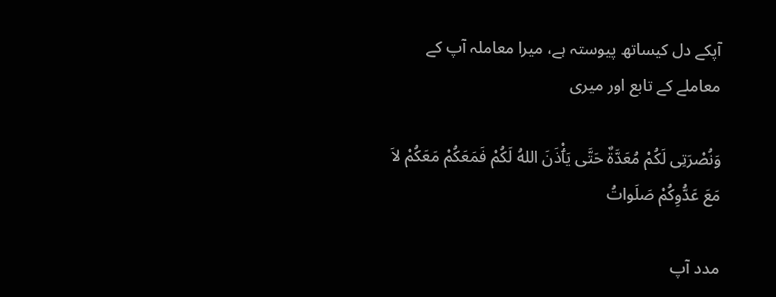آپکے دل کیساتھ پیوستہ ہے، میرا معاملہ آپ کے معاملے کے تابع اور میری

وَنُصْرَتِی لَکُمْ مُعَدَّۃٌ حَتَّی یَٲْذَنَ اللهُ لَکُمْ فَمَعَکُمْ مَعَکُمْ لاَ مَعَ عَدُّوِکُمْ صَلَواتُ

مدد آپ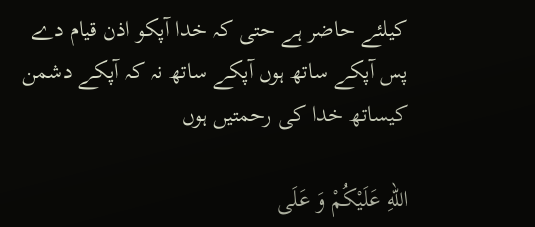کیلئے حاضر ہے حتی کہ خدا آپکو اذن قیام دے پس آپکے ساتھ ہوں آپکے ساتھ نہ کہ آپکے دشمن کیساتھ خدا کی رحمتیں ہوں

اللهِ عَلَیْکُمْ وَ عَلَی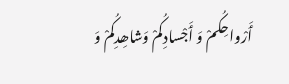ٲَرْواحِکُمْ وَ ٲَجْسادِکُمْ وَشاھِدِکُمْ وَ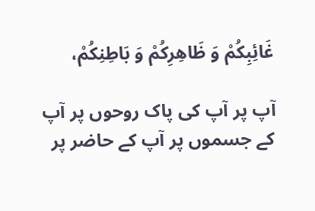غَائِبِکُمْ وَ ظَاھِرِکُمْ وَ بَاطِنِکُمْ،

آپ پر آپ کی پاک روحوں پر آپ کے جسموں پر آپ کے حاضر پر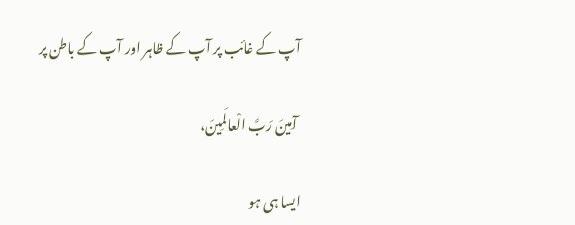آپ کے غائب پر آپ کے ظاہر اور آپ کے باطن پر

 آمِینَ رَبَّ الْعالَمِینَ،

ایسا ہی ہو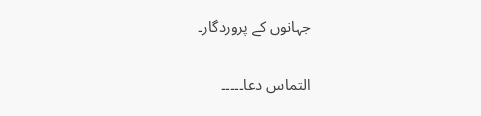جہانوں کے پروردگار۔

التماس دعا۔۔۔۔۔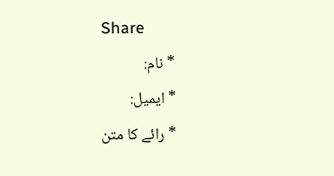Share
* نام:
* ایمیل:
* رائے کا متن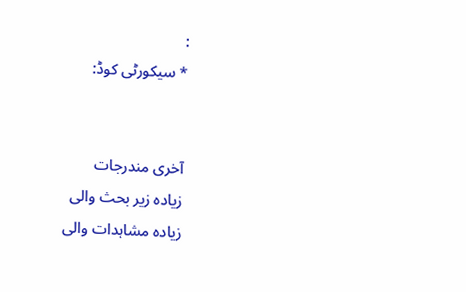:
* سیکورٹی کوڈ:


آخری مندرجات
زیادہ زیر بحث والی
زیادہ مشاہدات والی